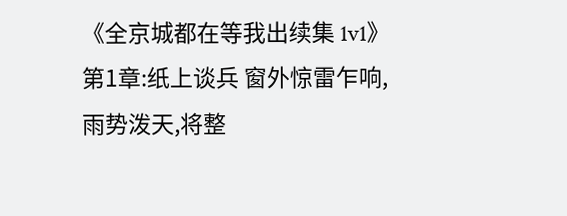《全京城都在等我出续集 1v1》 第1章:纸上谈兵 窗外惊雷乍响,雨势泼天,将整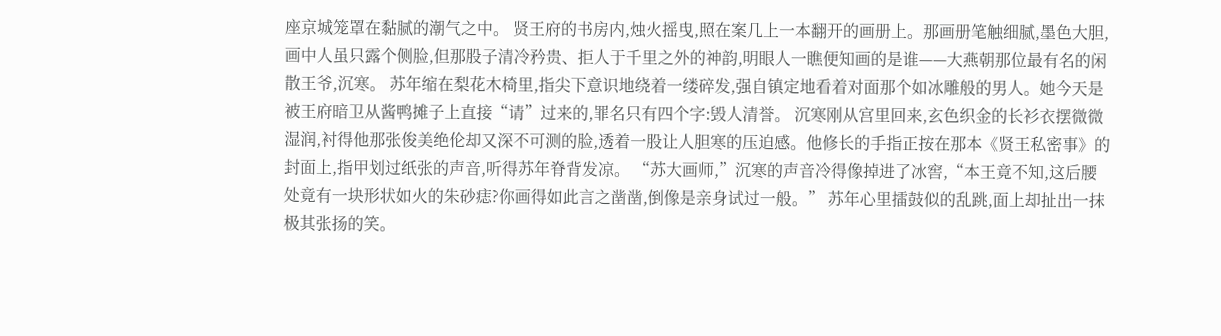座京城笼罩在黏腻的潮气之中。 贤王府的书房内,烛火摇曳,照在案几上一本翻开的画册上。那画册笔触细腻,墨色大胆,画中人虽只露个侧脸,但那股子清冷矜贵、拒人于千里之外的神韵,明眼人一瞧便知画的是谁——大燕朝那位最有名的闲散王爷,沉寒。 苏年缩在梨花木椅里,指尖下意识地绕着一缕碎发,强自镇定地看着对面那个如冰雕般的男人。她今天是被王府暗卫从酱鸭摊子上直接“请”过来的,罪名只有四个字:毁人清誉。 沉寒刚从宫里回来,玄色织金的长衫衣摆微微湿润,衬得他那张俊美绝伦却又深不可测的脸,透着一股让人胆寒的压迫感。他修长的手指正按在那本《贤王私密事》的封面上,指甲划过纸张的声音,听得苏年脊背发凉。 “苏大画师,”沉寒的声音冷得像掉进了冰窖,“本王竟不知,这后腰处竟有一块形状如火的朱砂痣?你画得如此言之凿凿,倒像是亲身试过一般。” 苏年心里擂鼓似的乱跳,面上却扯出一抹极其张扬的笑。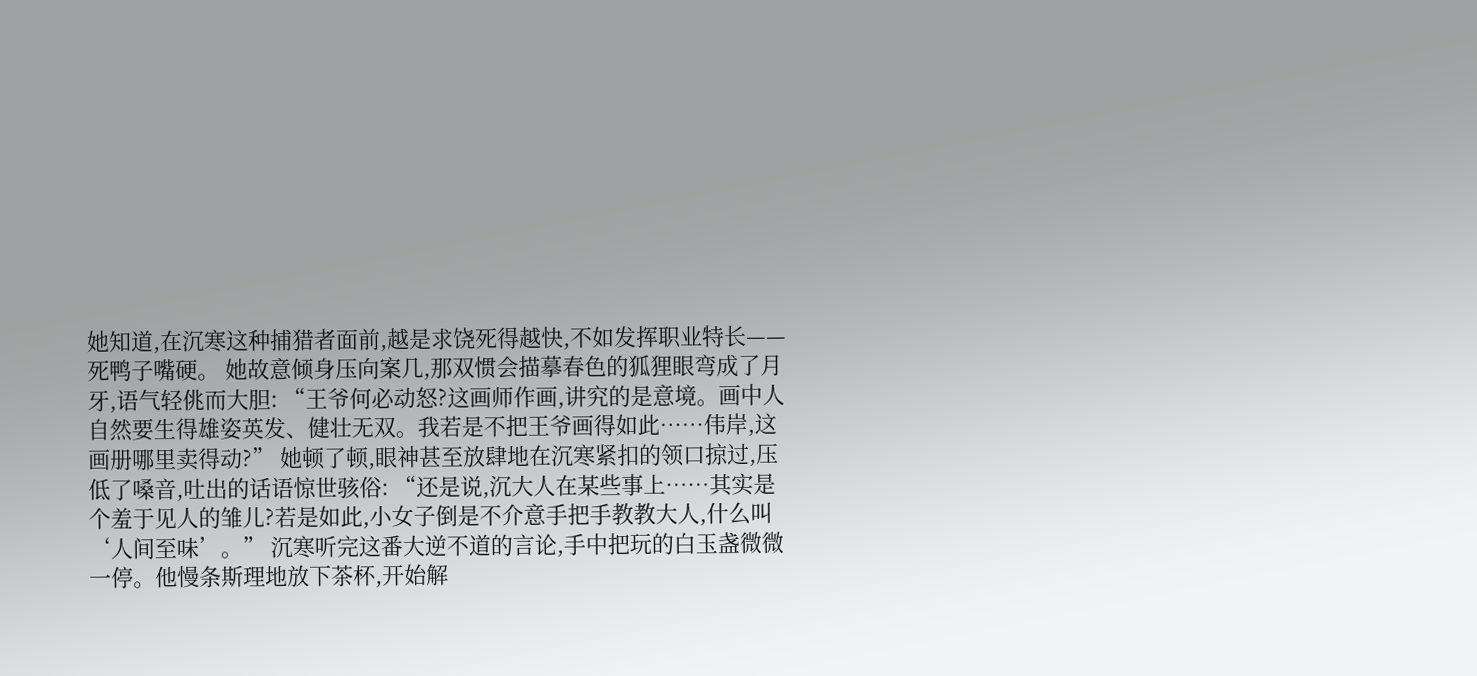她知道,在沉寒这种捕猎者面前,越是求饶死得越快,不如发挥职业特长——死鸭子嘴硬。 她故意倾身压向案几,那双惯会描摹春色的狐狸眼弯成了月牙,语气轻佻而大胆: “王爷何必动怒?这画师作画,讲究的是意境。画中人自然要生得雄姿英发、健壮无双。我若是不把王爷画得如此……伟岸,这画册哪里卖得动?” 她顿了顿,眼神甚至放肆地在沉寒紧扣的领口掠过,压低了嗓音,吐出的话语惊世骇俗: “还是说,沉大人在某些事上……其实是个羞于见人的雏儿?若是如此,小女子倒是不介意手把手教教大人,什么叫‘人间至味’。” 沉寒听完这番大逆不道的言论,手中把玩的白玉盏微微一停。他慢条斯理地放下茶杯,开始解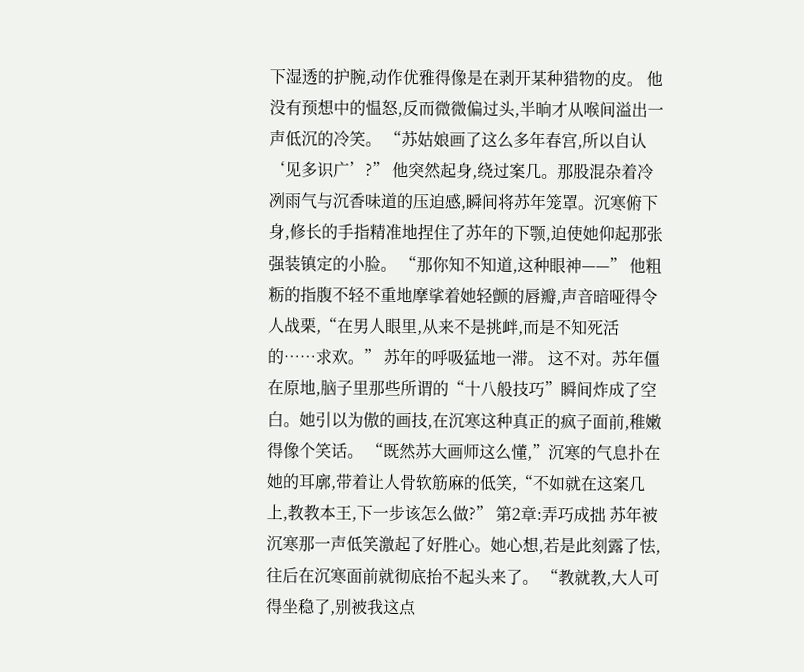下湿透的护腕,动作优雅得像是在剥开某种猎物的皮。 他没有预想中的愠怒,反而微微偏过头,半晌才从喉间溢出一声低沉的冷笑。 “苏姑娘画了这么多年春宫,所以自认‘见多识广’?” 他突然起身,绕过案几。那股混杂着冷冽雨气与沉香味道的压迫感,瞬间将苏年笼罩。沉寒俯下身,修长的手指精准地捏住了苏年的下颚,迫使她仰起那张强装镇定的小脸。 “那你知不知道,这种眼神——” 他粗粝的指腹不轻不重地摩挲着她轻颤的唇瓣,声音暗哑得令人战栗,“在男人眼里,从来不是挑衅,而是不知死活的……求欢。” 苏年的呼吸猛地一滞。 这不对。苏年僵在原地,脑子里那些所谓的“十八般技巧”瞬间炸成了空白。她引以为傲的画技,在沉寒这种真正的疯子面前,稚嫩得像个笑话。 “既然苏大画师这么懂,”沉寒的气息扑在她的耳廓,带着让人骨软筋麻的低笑,“不如就在这案几上,教教本王,下一步该怎么做?” 第2章:弄巧成拙 苏年被沉寒那一声低笑激起了好胜心。她心想,若是此刻露了怯,往后在沉寒面前就彻底抬不起头来了。 “教就教,大人可得坐稳了,别被我这点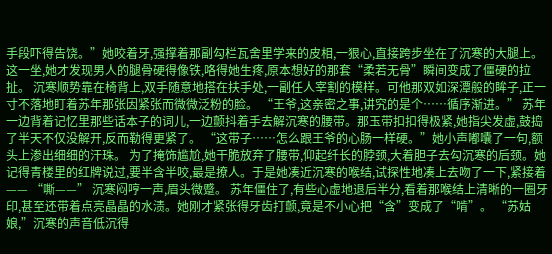手段吓得告饶。”她咬着牙,强撑着那副勾栏瓦舍里学来的皮相,一狠心,直接跨步坐在了沉寒的大腿上。 这一坐,她才发现男人的腿骨硬得像铁,咯得她生疼,原本想好的那套“柔若无骨”瞬间变成了僵硬的拉扯。 沉寒顺势靠在椅背上,双手随意地搭在扶手处,一副任人宰割的模样。可他那双如深潭般的眸子,正一寸不落地盯着苏年那张因紧张而微微泛粉的脸。 “王爷,这亲密之事,讲究的是个……循序渐进。” 苏年一边背着记忆里那些话本子的词儿,一边颤抖着手去解沉寒的腰带。那玉带扣扣得极紧,她指尖发虚,鼓捣了半天不仅没解开,反而勒得更紧了。 “这带子……怎么跟王爷的心肠一样硬。”她小声嘟囔了一句,额头上渗出细细的汗珠。 为了掩饰尴尬,她干脆放弃了腰带,仰起纤长的脖颈,大着胆子去勾沉寒的后颈。她记得青楼里的红牌说过,要半含半咬,最是撩人。于是她凑近沉寒的喉结,试探性地凑上去吻了一下,紧接着—— “嘶——” 沉寒闷哼一声,眉头微蹙。 苏年僵住了,有些心虚地退后半分,看着那喉结上清晰的一圈牙印,甚至还带着点亮晶晶的水渍。她刚才紧张得牙齿打颤,竟是不小心把“含”变成了“啃”。 “苏姑娘,”沉寒的声音低沉得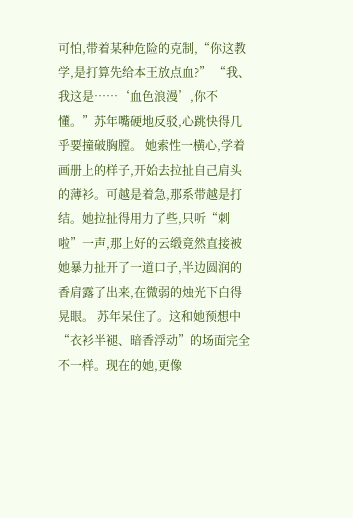可怕,带着某种危险的克制,“你这教学,是打算先给本王放点血?” “我、我这是……‘血色浪漫’,你不懂。”苏年嘴硬地反驳,心跳快得几乎要撞破胸膛。 她索性一横心,学着画册上的样子,开始去拉扯自己肩头的薄衫。可越是着急,那系带越是打结。她拉扯得用力了些,只听“刺啦”一声,那上好的云缎竟然直接被她暴力扯开了一道口子,半边圆润的香肩露了出来,在微弱的烛光下白得晃眼。 苏年呆住了。这和她预想中“衣衫半褪、暗香浮动”的场面完全不一样。现在的她,更像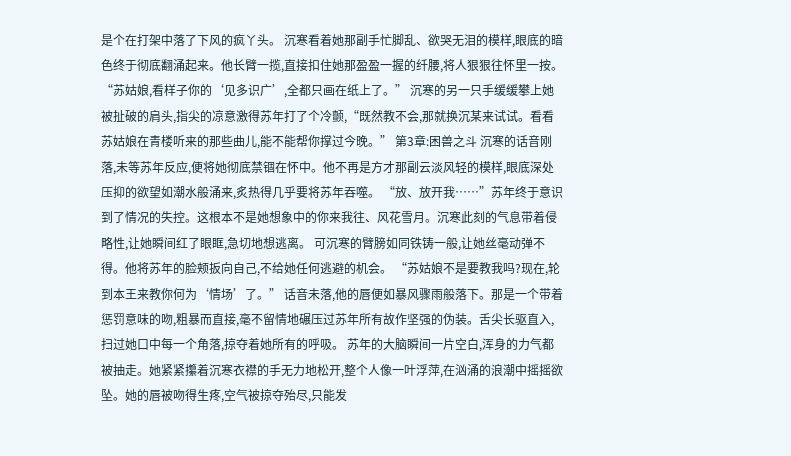是个在打架中落了下风的疯丫头。 沉寒看着她那副手忙脚乱、欲哭无泪的模样,眼底的暗色终于彻底翻涌起来。他长臂一揽,直接扣住她那盈盈一握的纤腰,将人狠狠往怀里一按。 “苏姑娘,看样子你的‘见多识广’,全都只画在纸上了。” 沉寒的另一只手缓缓攀上她被扯破的肩头,指尖的凉意激得苏年打了个冷颤,“既然教不会,那就换沉某来试试。看看苏姑娘在青楼听来的那些曲儿,能不能帮你撑过今晚。” 第3章:困兽之斗 沉寒的话音刚落,未等苏年反应,便将她彻底禁锢在怀中。他不再是方才那副云淡风轻的模样,眼底深处压抑的欲望如潮水般涌来,炙热得几乎要将苏年吞噬。 “放、放开我……”苏年终于意识到了情况的失控。这根本不是她想象中的你来我往、风花雪月。沉寒此刻的气息带着侵略性,让她瞬间红了眼眶,急切地想逃离。 可沉寒的臂膀如同铁铸一般,让她丝毫动弹不得。他将苏年的脸颊扳向自己,不给她任何逃避的机会。 “苏姑娘不是要教我吗?现在,轮到本王来教你何为‘情场’了。” 话音未落,他的唇便如暴风骤雨般落下。那是一个带着惩罚意味的吻,粗暴而直接,毫不留情地碾压过苏年所有故作坚强的伪装。舌尖长驱直入,扫过她口中每一个角落,掠夺着她所有的呼吸。 苏年的大脑瞬间一片空白,浑身的力气都被抽走。她紧紧攥着沉寒衣襟的手无力地松开,整个人像一叶浮萍,在汹涌的浪潮中摇摇欲坠。她的唇被吻得生疼,空气被掠夺殆尽,只能发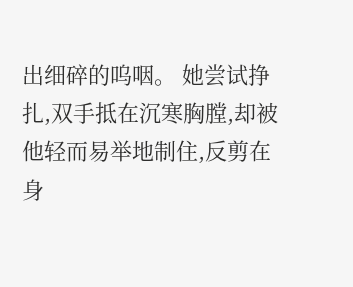出细碎的呜咽。 她尝试挣扎,双手抵在沉寒胸膛,却被他轻而易举地制住,反剪在身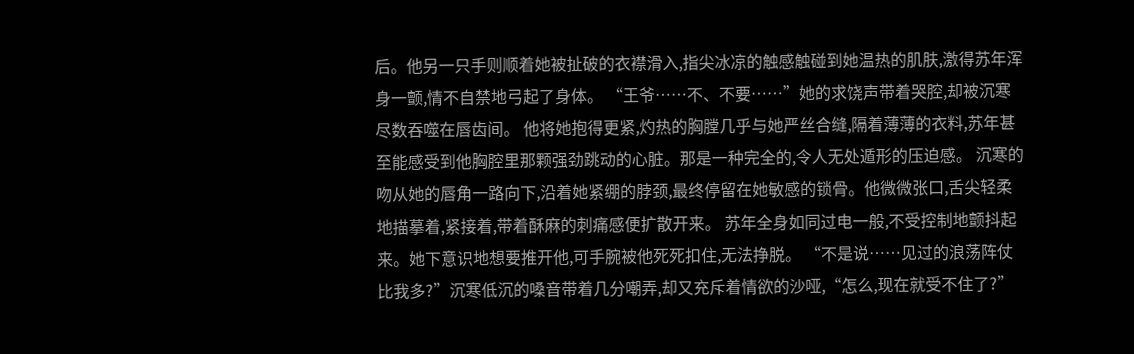后。他另一只手则顺着她被扯破的衣襟滑入,指尖冰凉的触感触碰到她温热的肌肤,激得苏年浑身一颤,情不自禁地弓起了身体。 “王爷……不、不要……”她的求饶声带着哭腔,却被沉寒尽数吞噬在唇齿间。 他将她抱得更紧,灼热的胸膛几乎与她严丝合缝,隔着薄薄的衣料,苏年甚至能感受到他胸腔里那颗强劲跳动的心脏。那是一种完全的,令人无处遁形的压迫感。 沉寒的吻从她的唇角一路向下,沿着她紧绷的脖颈,最终停留在她敏感的锁骨。他微微张口,舌尖轻柔地描摹着,紧接着,带着酥麻的刺痛感便扩散开来。 苏年全身如同过电一般,不受控制地颤抖起来。她下意识地想要推开他,可手腕被他死死扣住,无法挣脱。 “不是说……见过的浪荡阵仗比我多?”沉寒低沉的嗓音带着几分嘲弄,却又充斥着情欲的沙哑,“怎么,现在就受不住了?”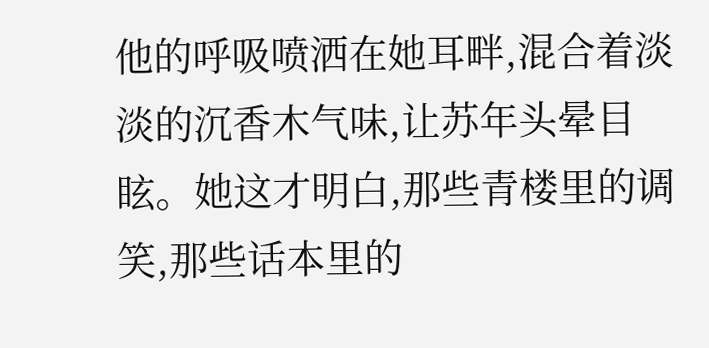他的呼吸喷洒在她耳畔,混合着淡淡的沉香木气味,让苏年头晕目眩。她这才明白,那些青楼里的调笑,那些话本里的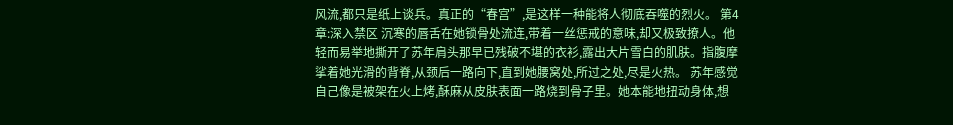风流,都只是纸上谈兵。真正的“春宫”,是这样一种能将人彻底吞噬的烈火。 第4章:深入禁区 沉寒的唇舌在她锁骨处流连,带着一丝惩戒的意味,却又极致撩人。他轻而易举地撕开了苏年肩头那早已残破不堪的衣衫,露出大片雪白的肌肤。指腹摩挲着她光滑的背脊,从颈后一路向下,直到她腰窝处,所过之处,尽是火热。 苏年感觉自己像是被架在火上烤,酥麻从皮肤表面一路烧到骨子里。她本能地扭动身体,想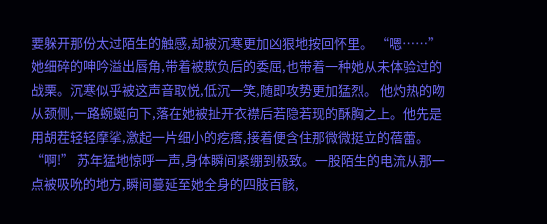要躲开那份太过陌生的触感,却被沉寒更加凶狠地按回怀里。 “嗯……” 她细碎的呻吟溢出唇角,带着被欺负后的委屈,也带着一种她从未体验过的战栗。沉寒似乎被这声音取悦,低沉一笑,随即攻势更加猛烈。 他灼热的吻从颈侧,一路蜿蜒向下,落在她被扯开衣襟后若隐若现的酥胸之上。他先是用胡茬轻轻摩挲,激起一片细小的疙瘩,接着便含住那微微挺立的蓓蕾。 “啊!” 苏年猛地惊呼一声,身体瞬间紧绷到极致。一股陌生的电流从那一点被吸吮的地方,瞬间蔓延至她全身的四肢百骸,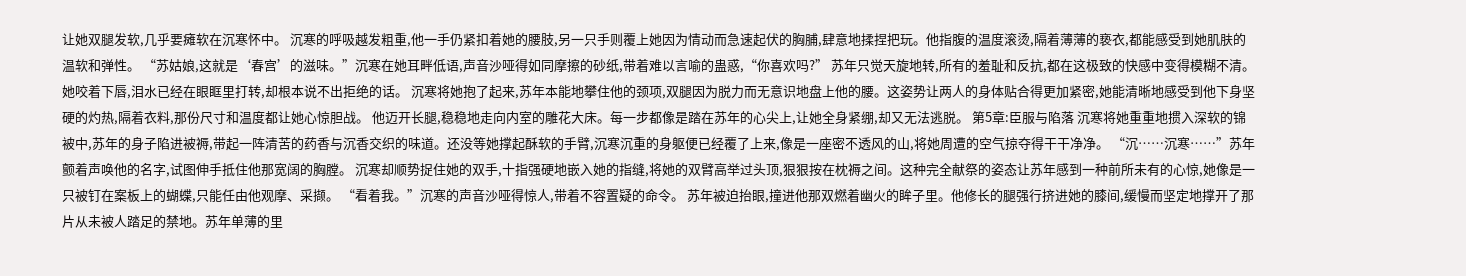让她双腿发软,几乎要瘫软在沉寒怀中。 沉寒的呼吸越发粗重,他一手仍紧扣着她的腰肢,另一只手则覆上她因为情动而急速起伏的胸脯,肆意地揉捏把玩。他指腹的温度滚烫,隔着薄薄的亵衣,都能感受到她肌肤的温软和弹性。 “苏姑娘,这就是‘春宫’的滋味。”沉寒在她耳畔低语,声音沙哑得如同摩擦的砂纸,带着难以言喻的蛊惑,“你喜欢吗?” 苏年只觉天旋地转,所有的羞耻和反抗,都在这极致的快感中变得模糊不清。她咬着下唇,泪水已经在眼眶里打转,却根本说不出拒绝的话。 沉寒将她抱了起来,苏年本能地攀住他的颈项,双腿因为脱力而无意识地盘上他的腰。这姿势让两人的身体贴合得更加紧密,她能清晰地感受到他下身坚硬的灼热,隔着衣料,那份尺寸和温度都让她心惊胆战。 他迈开长腿,稳稳地走向内室的雕花大床。每一步都像是踏在苏年的心尖上,让她全身紧绷,却又无法逃脱。 第5章:臣服与陷落 沉寒将她重重地掼入深软的锦被中,苏年的身子陷进被褥,带起一阵清苦的药香与沉香交织的味道。还没等她撑起酥软的手臂,沉寒沉重的身躯便已经覆了上来,像是一座密不透风的山,将她周遭的空气掠夺得干干净净。 “沉……沉寒……”苏年颤着声唤他的名字,试图伸手抵住他那宽阔的胸膛。 沉寒却顺势捉住她的双手,十指强硬地嵌入她的指缝,将她的双臂高举过头顶,狠狠按在枕褥之间。这种完全献祭的姿态让苏年感到一种前所未有的心惊,她像是一只被钉在案板上的蝴蝶,只能任由他观摩、采撷。 “看着我。”沉寒的声音沙哑得惊人,带着不容置疑的命令。 苏年被迫抬眼,撞进他那双燃着幽火的眸子里。他修长的腿强行挤进她的膝间,缓慢而坚定地撑开了那片从未被人踏足的禁地。苏年单薄的里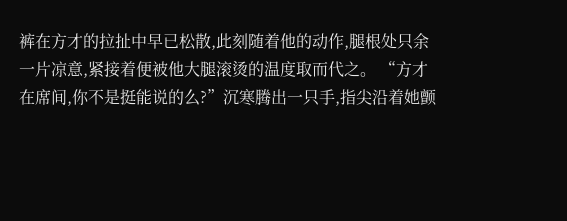裤在方才的拉扯中早已松散,此刻随着他的动作,腿根处只余一片凉意,紧接着便被他大腿滚烫的温度取而代之。 “方才在席间,你不是挺能说的么?”沉寒腾出一只手,指尖沿着她颤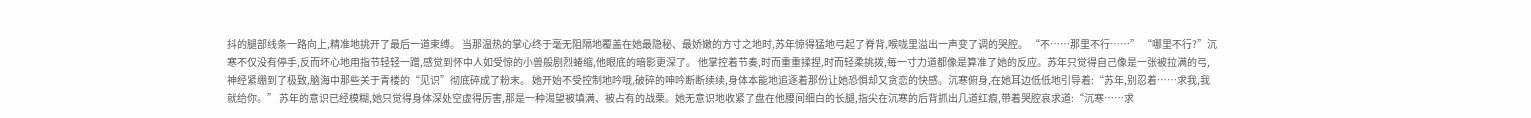抖的腿部线条一路向上,精准地挑开了最后一道束缚。 当那温热的掌心终于毫无阻隔地覆盖在她最隐秘、最娇嫩的方寸之地时,苏年惊得猛地弓起了脊背,喉咙里溢出一声变了调的哭腔。 “不……那里不行……” “哪里不行?”沉寒不仅没有停手,反而坏心地用指节轻轻一蹭,感觉到怀中人如受惊的小兽般剧烈蜷缩,他眼底的暗影更深了。 他掌控着节奏,时而重重揉捏,时而轻柔挑拨,每一寸力道都像是算准了她的反应。苏年只觉得自己像是一张被拉满的弓,神经紧绷到了极致,脑海中那些关于青楼的“见识”彻底碎成了粉末。 她开始不受控制地吟哦,破碎的呻吟断断续续,身体本能地追逐着那份让她恐惧却又贪恋的快感。沉寒俯身,在她耳边低低地引导着:“苏年,别忍着……求我,我就给你。” 苏年的意识已经模糊,她只觉得身体深处空虚得厉害,那是一种渴望被填满、被占有的战栗。她无意识地收紧了盘在他腰间细白的长腿,指尖在沉寒的后背抓出几道红痕,带着哭腔哀求道:“沉寒……求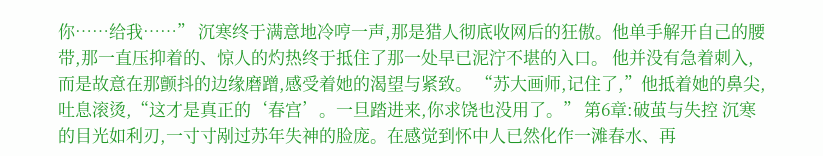你……给我……” 沉寒终于满意地冷哼一声,那是猎人彻底收网后的狂傲。他单手解开自己的腰带,那一直压抑着的、惊人的灼热终于抵住了那一处早已泥泞不堪的入口。 他并没有急着刺入,而是故意在那颤抖的边缘磨蹭,感受着她的渴望与紧致。 “苏大画师,记住了,”他抵着她的鼻尖,吐息滚烫,“这才是真正的‘春宫’。一旦踏进来,你求饶也没用了。” 第6章:破茧与失控 沉寒的目光如利刃,一寸寸剐过苏年失神的脸庞。在感觉到怀中人已然化作一滩春水、再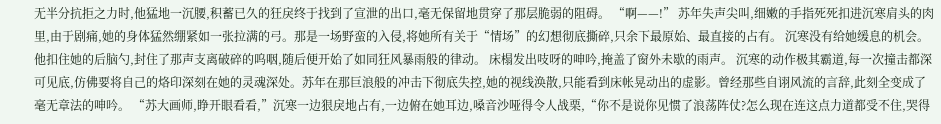无半分抗拒之力时,他猛地一沉腰,积蓄已久的狂戾终于找到了宣泄的出口,毫无保留地贯穿了那层脆弱的阻碍。 “啊——!” 苏年失声尖叫,细嫩的手指死死扣进沉寒肩头的肉里,由于剧痛,她的身体猛然绷紧如一张拉满的弓。那是一场野蛮的入侵,将她所有关于“情场”的幻想彻底撕碎,只余下最原始、最直接的占有。 沉寒没有给她缓息的机会。他扣住她的后脑勺,封住了那声支离破碎的呜咽,随后便开始了如同狂风暴雨般的律动。 床榻发出吱呀的呻吟,掩盖了窗外未歇的雨声。 沉寒的动作极其霸道,每一次撞击都深可见底,仿佛要将自己的烙印深刻在她的灵魂深处。苏年在那巨浪般的冲击下彻底失控,她的视线涣散,只能看到床帐晃动出的虚影。曾经那些自诩风流的言辞,此刻全变成了毫无章法的呻吟。 “苏大画师,睁开眼看看,”沉寒一边狠戾地占有,一边俯在她耳边,嗓音沙哑得令人战栗,“你不是说你见惯了浪荡阵仗?怎么现在连这点力道都受不住,哭得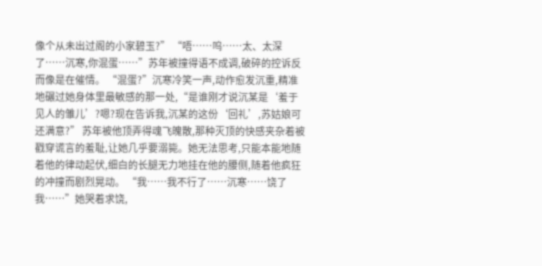像个从未出过阁的小家碧玉?” “唔……呜……太、太深了……沉寒,你混蛋……”苏年被撞得语不成调,破碎的控诉反而像是在催情。 “混蛋?”沉寒冷笑一声,动作愈发沉重,精准地碾过她身体里最敏感的那一处,“是谁刚才说沉某是‘羞于见人的雏儿’?嗯?现在告诉我,沉某的这份‘回礼’,苏姑娘可还满意?” 苏年被他顶弄得魂飞魄散,那种灭顶的快感夹杂着被戳穿谎言的羞耻,让她几乎要溺毙。她无法思考,只能本能地随着他的律动起伏,细白的长腿无力地挂在他的腰侧,随着他疯狂的冲撞而剧烈晃动。 “我……我不行了……沉寒……饶了我……”她哭着求饶,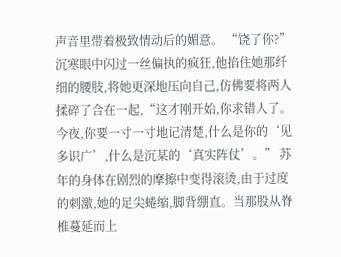声音里带着极致情动后的媚意。 “饶了你?”沉寒眼中闪过一丝偏执的疯狂,他掐住她那纤细的腰肢,将她更深地压向自己,仿佛要将两人揉碎了合在一起,“这才刚开始,你求错人了。今夜,你要一寸一寸地记清楚,什么是你的‘见多识广’,什么是沉某的‘真实阵仗’。” 苏年的身体在剧烈的摩擦中变得滚烫,由于过度的刺激,她的足尖蜷缩,脚背绷直。当那股从脊椎蔓延而上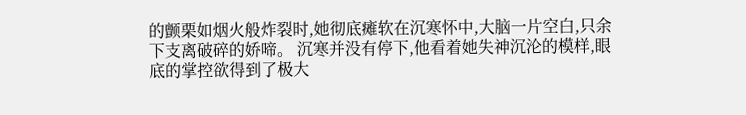的颤栗如烟火般炸裂时,她彻底瘫软在沉寒怀中,大脑一片空白,只余下支离破碎的娇啼。 沉寒并没有停下,他看着她失神沉沦的模样,眼底的掌控欲得到了极大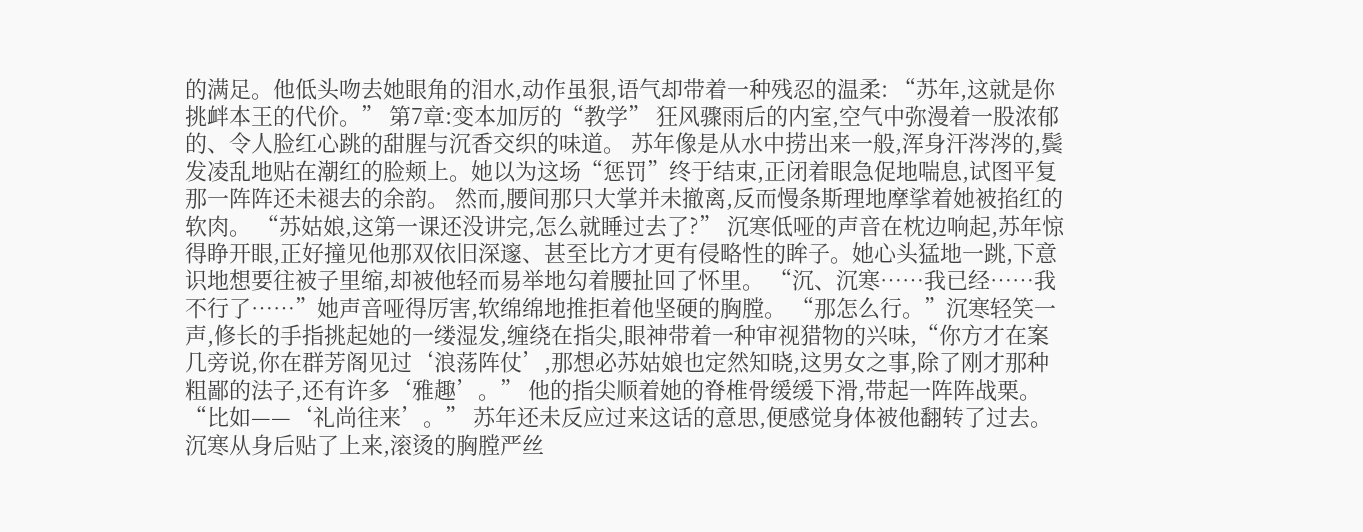的满足。他低头吻去她眼角的泪水,动作虽狠,语气却带着一种残忍的温柔: “苏年,这就是你挑衅本王的代价。” 第7章:变本加厉的“教学” 狂风骤雨后的内室,空气中弥漫着一股浓郁的、令人脸红心跳的甜腥与沉香交织的味道。 苏年像是从水中捞出来一般,浑身汗涔涔的,鬓发凌乱地贴在潮红的脸颊上。她以为这场“惩罚”终于结束,正闭着眼急促地喘息,试图平复那一阵阵还未褪去的余韵。 然而,腰间那只大掌并未撤离,反而慢条斯理地摩挲着她被掐红的软肉。 “苏姑娘,这第一课还没讲完,怎么就睡过去了?” 沉寒低哑的声音在枕边响起,苏年惊得睁开眼,正好撞见他那双依旧深邃、甚至比方才更有侵略性的眸子。她心头猛地一跳,下意识地想要往被子里缩,却被他轻而易举地勾着腰扯回了怀里。 “沉、沉寒……我已经……我不行了……”她声音哑得厉害,软绵绵地推拒着他坚硬的胸膛。 “那怎么行。”沉寒轻笑一声,修长的手指挑起她的一缕湿发,缠绕在指尖,眼神带着一种审视猎物的兴味,“你方才在案几旁说,你在群芳阁见过‘浪荡阵仗’,那想必苏姑娘也定然知晓,这男女之事,除了刚才那种粗鄙的法子,还有许多‘雅趣’。” 他的指尖顺着她的脊椎骨缓缓下滑,带起一阵阵战栗。 “比如——‘礼尚往来’。” 苏年还未反应过来这话的意思,便感觉身体被他翻转了过去。沉寒从身后贴了上来,滚烫的胸膛严丝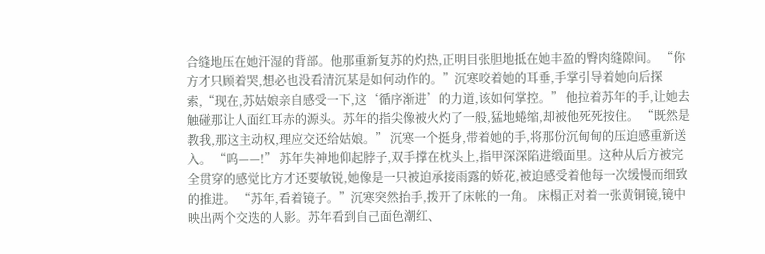合缝地压在她汗湿的背部。他那重新复苏的灼热,正明目张胆地抵在她丰盈的臀肉缝隙间。 “你方才只顾着哭,想必也没看清沉某是如何动作的。”沉寒咬着她的耳垂,手掌引导着她向后探索,“现在,苏姑娘亲自感受一下,这‘循序渐进’的力道,该如何掌控。” 他拉着苏年的手,让她去触碰那让人面红耳赤的源头。苏年的指尖像被火灼了一般,猛地蜷缩,却被他死死按住。 “既然是教我,那这主动权,理应交还给姑娘。” 沉寒一个挺身,带着她的手,将那份沉甸甸的压迫感重新送入。 “呜——!” 苏年失神地仰起脖子,双手撑在枕头上,指甲深深陷进缎面里。这种从后方被完全贯穿的感觉比方才还要敏锐,她像是一只被迫承接雨露的娇花,被迫感受着他每一次缓慢而细致的推进。 “苏年,看着镜子。”沉寒突然抬手,拨开了床帐的一角。 床榻正对着一张黄铜镜,镜中映出两个交迭的人影。苏年看到自己面色潮红、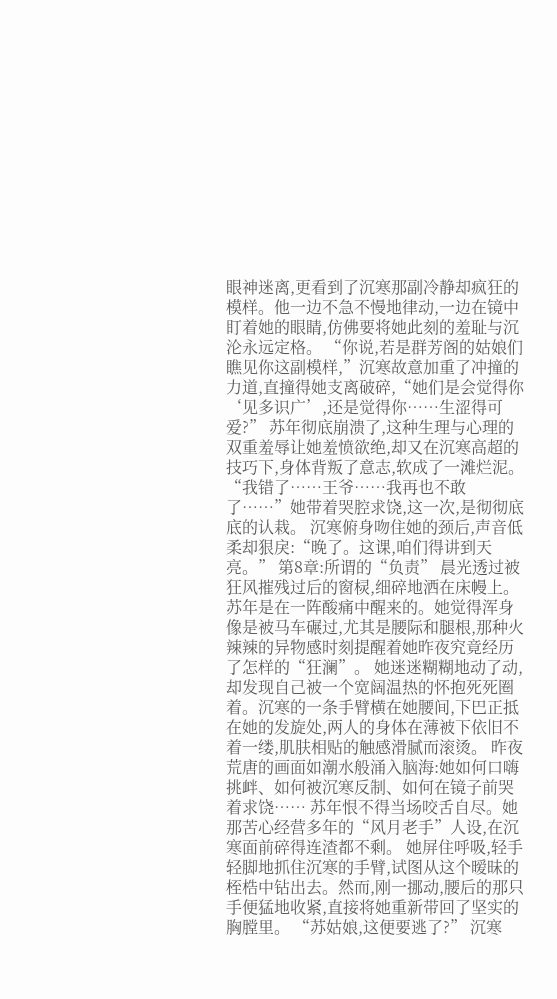眼神迷离,更看到了沉寒那副冷静却疯狂的模样。他一边不急不慢地律动,一边在镜中盯着她的眼睛,仿佛要将她此刻的羞耻与沉沦永远定格。 “你说,若是群芳阁的姑娘们瞧见你这副模样,”沉寒故意加重了冲撞的力道,直撞得她支离破碎,“她们是会觉得你‘见多识广’,还是觉得你……生涩得可爱?” 苏年彻底崩溃了,这种生理与心理的双重羞辱让她羞愤欲绝,却又在沉寒高超的技巧下,身体背叛了意志,软成了一滩烂泥。 “我错了……王爷……我再也不敢了……”她带着哭腔求饶,这一次,是彻彻底底的认栽。 沉寒俯身吻住她的颈后,声音低柔却狠戾:“晚了。这课,咱们得讲到天亮。” 第8章:所谓的“负责” 晨光透过被狂风摧残过后的窗棂,细碎地洒在床幔上。 苏年是在一阵酸痛中醒来的。她觉得浑身像是被马车碾过,尤其是腰际和腿根,那种火辣辣的异物感时刻提醒着她昨夜究竟经历了怎样的“狂澜”。 她迷迷糊糊地动了动,却发现自己被一个宽阔温热的怀抱死死圈着。沉寒的一条手臂横在她腰间,下巴正抵在她的发旋处,两人的身体在薄被下依旧不着一缕,肌肤相贴的触感滑腻而滚烫。 昨夜荒唐的画面如潮水般涌入脑海:她如何口嗨挑衅、如何被沉寒反制、如何在镜子前哭着求饶…… 苏年恨不得当场咬舌自尽。她那苦心经营多年的“风月老手”人设,在沉寒面前碎得连渣都不剩。 她屏住呼吸,轻手轻脚地抓住沉寒的手臂,试图从这个暧昧的桎梏中钻出去。然而,刚一挪动,腰后的那只手便猛地收紧,直接将她重新带回了坚实的胸膛里。 “苏姑娘,这便要逃了?” 沉寒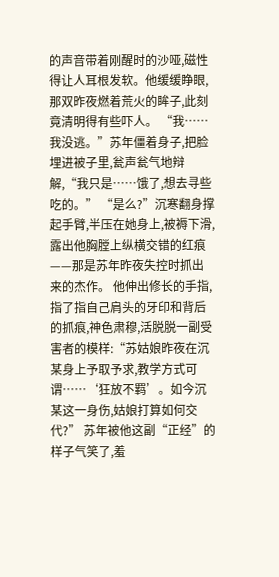的声音带着刚醒时的沙哑,磁性得让人耳根发软。他缓缓睁眼,那双昨夜燃着荒火的眸子,此刻竟清明得有些吓人。 “我……我没逃。”苏年僵着身子,把脸埋进被子里,瓮声瓮气地辩解,“我只是……饿了,想去寻些吃的。” “是么?”沉寒翻身撑起手臂,半压在她身上,被褥下滑,露出他胸膛上纵横交错的红痕——那是苏年昨夜失控时抓出来的杰作。 他伸出修长的手指,指了指自己肩头的牙印和背后的抓痕,神色肃穆,活脱脱一副受害者的模样:“苏姑娘昨夜在沉某身上予取予求,教学方式可谓……‘狂放不羁’。如今沉某这一身伤,姑娘打算如何交代?” 苏年被他这副“正经”的样子气笑了,羞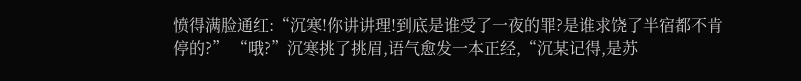愤得满脸通红:“沉寒!你讲讲理!到底是谁受了一夜的罪?是谁求饶了半宿都不肯停的?” “哦?”沉寒挑了挑眉,语气愈发一本正经,“沉某记得,是苏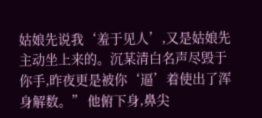姑娘先说我‘羞于见人’,又是姑娘先主动坐上来的。沉某清白名声尽毁于你手,昨夜更是被你‘逼’着使出了浑身解数。” 他俯下身,鼻尖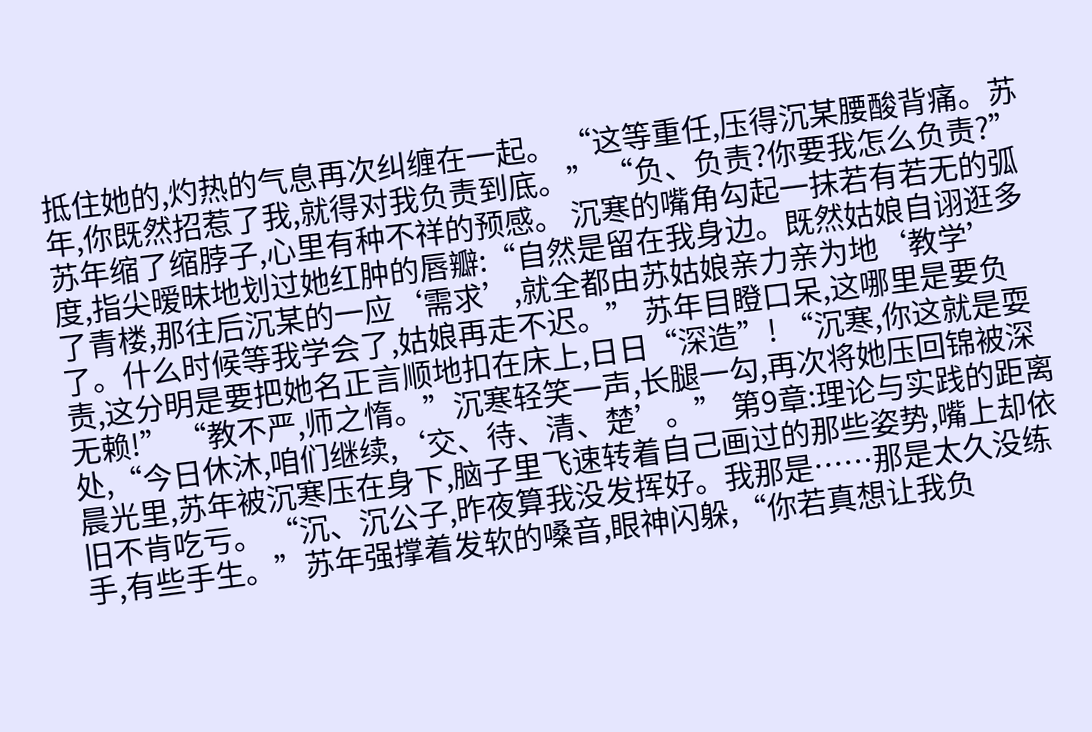抵住她的,灼热的气息再次纠缠在一起。 “这等重任,压得沉某腰酸背痛。苏年,你既然招惹了我,就得对我负责到底。” “负、负责?你要我怎么负责?”苏年缩了缩脖子,心里有种不祥的预感。 沉寒的嘴角勾起一抹若有若无的弧度,指尖暧昧地划过她红肿的唇瓣:“自然是留在我身边。既然姑娘自诩逛多了青楼,那往后沉某的一应‘需求’,就全都由苏姑娘亲力亲为地‘教学’了。什么时候等我学会了,姑娘再走不迟。” 苏年目瞪口呆,这哪里是要负责,这分明是要把她名正言顺地扣在床上,日日“深造”! “沉寒,你这就是耍无赖!” “教不严,师之惰。”沉寒轻笑一声,长腿一勾,再次将她压回锦被深处,“今日休沐,咱们继续,‘交、待、清、楚’。” 第9章:理论与实践的距离 晨光里,苏年被沉寒压在身下,脑子里飞速转着自己画过的那些姿势,嘴上却依旧不肯吃亏。 “沉、沉公子,昨夜算我没发挥好。我那是……那是太久没练手,有些手生。”苏年强撑着发软的嗓音,眼神闪躲,“你若真想让我负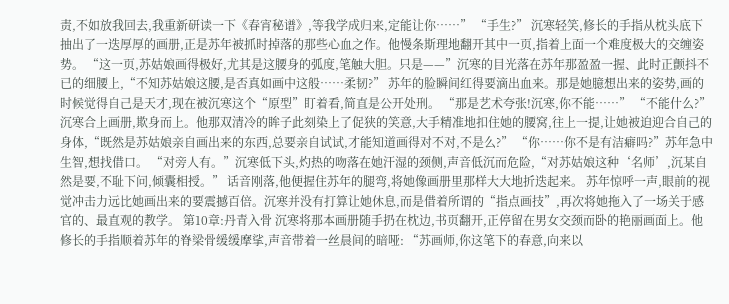责,不如放我回去,我重新研读一下《春宵秘谱》,等我学成归来,定能让你……” “手生?” 沉寒轻笑,修长的手指从枕头底下抽出了一迭厚厚的画册,正是苏年被抓时掉落的那些心血之作。他慢条斯理地翻开其中一页,指着上面一个难度极大的交缠姿势。 “这一页,苏姑娘画得极好,尤其是这腰身的弧度,笔触大胆。只是——”沉寒的目光落在苏年那盈盈一握、此时正颤抖不已的细腰上,“不知苏姑娘这腰,是否真如画中这般……柔韧?” 苏年的脸瞬间红得要滴出血来。那是她臆想出来的姿势,画的时候觉得自己是天才,现在被沉寒这个“原型”盯着看,简直是公开处刑。 “那是艺术夸张!沉寒,你不能……” “不能什么?”沉寒合上画册,欺身而上。他那双清冷的眸子此刻染上了促狭的笑意,大手精准地扣住她的腰窝,往上一提,让她被迫迎合自己的身体,“既然是苏姑娘亲自画出来的东西,总要亲自试试,才能知道画得对不对,不是么?” “你……你不是有洁癖吗?”苏年急中生智,想找借口。 “对旁人有。”沉寒低下头,灼热的吻落在她汗湿的颈侧,声音低沉而危险,“对苏姑娘这种‘名师’,沉某自然是要,不耻下问,倾囊相授。” 话音刚落,他便握住苏年的腿弯,将她像画册里那样大大地折迭起来。 苏年惊呼一声,眼前的视觉冲击力远比她画出来的要震撼百倍。沉寒并没有打算让她休息,而是借着所谓的“指点画技”,再次将她拖入了一场关于感官的、最直观的教学。 第10章:丹青入骨 沉寒将那本画册随手扔在枕边,书页翻开,正停留在男女交颈而卧的艳丽画面上。他修长的手指顺着苏年的脊梁骨缓缓摩挲,声音带着一丝晨间的暗哑: “苏画师,你这笔下的春意,向来以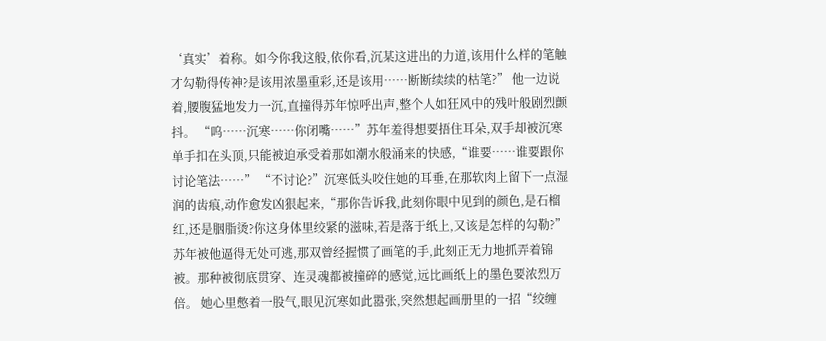‘真实’着称。如今你我这般,依你看,沉某这进出的力道,该用什么样的笔触才勾勒得传神?是该用浓墨重彩,还是该用……断断续续的枯笔?” 他一边说着,腰腹猛地发力一沉,直撞得苏年惊呼出声,整个人如狂风中的残叶般剧烈颤抖。 “呜……沉寒……你闭嘴……”苏年羞得想要捂住耳朵,双手却被沉寒单手扣在头顶,只能被迫承受着那如潮水般涌来的快感,“谁要……谁要跟你讨论笔法……” “不讨论?”沉寒低头咬住她的耳垂,在那软肉上留下一点湿润的齿痕,动作愈发凶狠起来,“那你告诉我,此刻你眼中见到的颜色,是石榴红,还是胭脂烫?你这身体里绞紧的滋味,若是落于纸上,又该是怎样的勾勒?” 苏年被他逼得无处可逃,那双曾经握惯了画笔的手,此刻正无力地抓弄着锦被。那种被彻底贯穿、连灵魂都被撞碎的感觉,远比画纸上的墨色要浓烈万倍。 她心里憋着一股气,眼见沉寒如此嚣张,突然想起画册里的一招“绞缠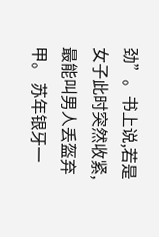劲”。书上说,若是女子此时突然收紧,最能叫男人丢盔弃甲。 苏年银牙一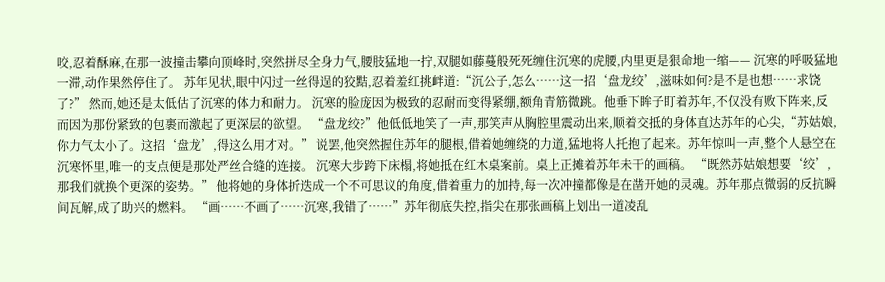咬,忍着酥麻,在那一波撞击攀向顶峰时,突然拼尽全身力气,腰肢猛地一拧,双腿如藤蔓般死死缠住沉寒的虎腰,内里更是狠命地一缩—— 沉寒的呼吸猛地一滞,动作果然停住了。 苏年见状,眼中闪过一丝得逞的狡黠,忍着羞红挑衅道:“沉公子,怎么……这一招‘盘龙绞’,滋味如何?是不是也想……求饶了?” 然而,她还是太低估了沉寒的体力和耐力。 沉寒的脸庞因为极致的忍耐而变得紧绷,额角青筋微跳。他垂下眸子盯着苏年,不仅没有败下阵来,反而因为那份紧致的包裹而激起了更深层的欲望。 “盘龙绞?”他低低地笑了一声,那笑声从胸腔里震动出来,顺着交抵的身体直达苏年的心尖,“苏姑娘,你力气太小了。这招‘盘龙’,得这么用才对。” 说罢,他突然握住苏年的腿根,借着她缠绕的力道,猛地将人托抱了起来。苏年惊叫一声,整个人悬空在沉寒怀里,唯一的支点便是那处严丝合缝的连接。 沉寒大步跨下床榻,将她抵在红木桌案前。桌上正摊着苏年未干的画稿。 “既然苏姑娘想要‘绞’,那我们就换个更深的姿势。” 他将她的身体折迭成一个不可思议的角度,借着重力的加持,每一次冲撞都像是在凿开她的灵魂。苏年那点微弱的反抗瞬间瓦解,成了助兴的燃料。 “画……不画了……沉寒,我错了……”苏年彻底失控,指尖在那张画稿上划出一道凌乱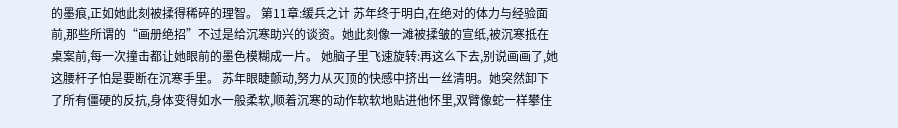的墨痕,正如她此刻被揉得稀碎的理智。 第11章:缓兵之计 苏年终于明白,在绝对的体力与经验面前,那些所谓的“画册绝招”不过是给沉寒助兴的谈资。她此刻像一滩被揉皱的宣纸,被沉寒抵在桌案前,每一次撞击都让她眼前的墨色模糊成一片。 她脑子里飞速旋转:再这么下去,别说画画了,她这腰杆子怕是要断在沉寒手里。 苏年眼睫颤动,努力从灭顶的快感中挤出一丝清明。她突然卸下了所有僵硬的反抗,身体变得如水一般柔软,顺着沉寒的动作软软地贴进他怀里,双臂像蛇一样攀住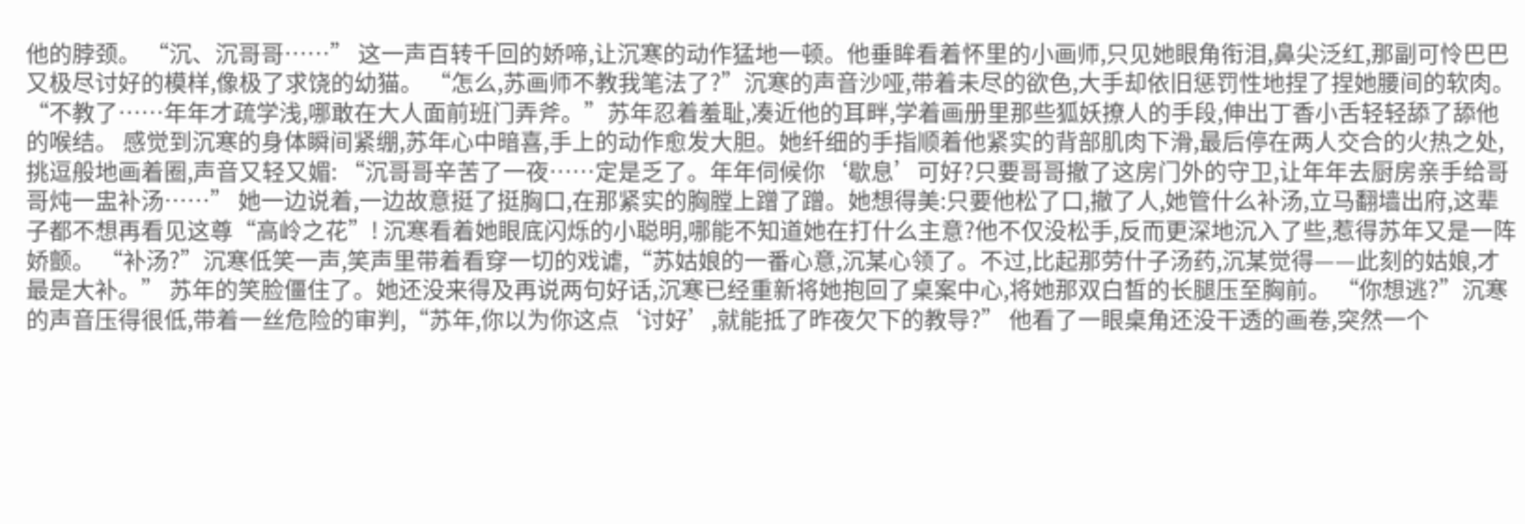他的脖颈。 “沉、沉哥哥……” 这一声百转千回的娇啼,让沉寒的动作猛地一顿。他垂眸看着怀里的小画师,只见她眼角衔泪,鼻尖泛红,那副可怜巴巴又极尽讨好的模样,像极了求饶的幼猫。 “怎么,苏画师不教我笔法了?”沉寒的声音沙哑,带着未尽的欲色,大手却依旧惩罚性地捏了捏她腰间的软肉。 “不教了……年年才疏学浅,哪敢在大人面前班门弄斧。”苏年忍着羞耻,凑近他的耳畔,学着画册里那些狐妖撩人的手段,伸出丁香小舌轻轻舔了舔他的喉结。 感觉到沉寒的身体瞬间紧绷,苏年心中暗喜,手上的动作愈发大胆。她纤细的手指顺着他紧实的背部肌肉下滑,最后停在两人交合的火热之处,挑逗般地画着圈,声音又轻又媚: “沉哥哥辛苦了一夜……定是乏了。年年伺候你‘歇息’可好?只要哥哥撤了这房门外的守卫,让年年去厨房亲手给哥哥炖一盅补汤……” 她一边说着,一边故意挺了挺胸口,在那紧实的胸膛上蹭了蹭。她想得美:只要他松了口,撤了人,她管什么补汤,立马翻墙出府,这辈子都不想再看见这尊“高岭之花”! 沉寒看着她眼底闪烁的小聪明,哪能不知道她在打什么主意?他不仅没松手,反而更深地沉入了些,惹得苏年又是一阵娇颤。 “补汤?”沉寒低笑一声,笑声里带着看穿一切的戏谑,“苏姑娘的一番心意,沉某心领了。不过,比起那劳什子汤药,沉某觉得——此刻的姑娘,才最是大补。” 苏年的笑脸僵住了。她还没来得及再说两句好话,沉寒已经重新将她抱回了桌案中心,将她那双白皙的长腿压至胸前。 “你想逃?”沉寒的声音压得很低,带着一丝危险的审判,“苏年,你以为你这点‘讨好’,就能抵了昨夜欠下的教导?” 他看了一眼桌角还没干透的画卷,突然一个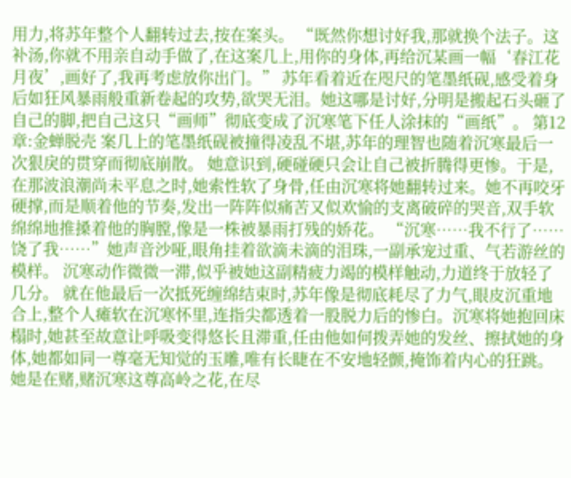用力,将苏年整个人翻转过去,按在案头。 “既然你想讨好我,那就换个法子。这补汤,你就不用亲自动手做了,在这案几上,用你的身体,再给沉某画一幅‘春江花月夜’,画好了,我再考虑放你出门。” 苏年看着近在咫尺的笔墨纸砚,感受着身后如狂风暴雨般重新卷起的攻势,欲哭无泪。她这哪是讨好,分明是搬起石头砸了自己的脚,把自己这只“画师”彻底变成了沉寒笔下任人涂抹的“画纸”。 第12章:金蝉脱壳 案几上的笔墨纸砚被撞得凌乱不堪,苏年的理智也随着沉寒最后一次狠戾的贯穿而彻底崩散。 她意识到,硬碰硬只会让自己被折腾得更惨。于是,在那波浪潮尚未平息之时,她索性软了身骨,任由沉寒将她翻转过来。她不再咬牙硬撑,而是顺着他的节奏,发出一阵阵似痛苦又似欢愉的支离破碎的哭音,双手软绵绵地推搡着他的胸膛,像是一株被暴雨打残的娇花。 “沉寒……我不行了……饶了我……”她声音沙哑,眼角挂着欲滴未滴的泪珠,一副承宠过重、气若游丝的模样。 沉寒动作微微一滞,似乎被她这副精疲力竭的模样触动,力道终于放轻了几分。 就在他最后一次抵死缠绵结束时,苏年像是彻底耗尽了力气,眼皮沉重地合上,整个人瘫软在沉寒怀里,连指尖都透着一股脱力后的惨白。沉寒将她抱回床榻时,她甚至故意让呼吸变得悠长且滞重,任由他如何拨弄她的发丝、擦拭她的身体,她都如同一尊毫无知觉的玉雕,唯有长睫在不安地轻颤,掩饰着内心的狂跳。 她是在赌,赌沉寒这尊高岭之花,在尽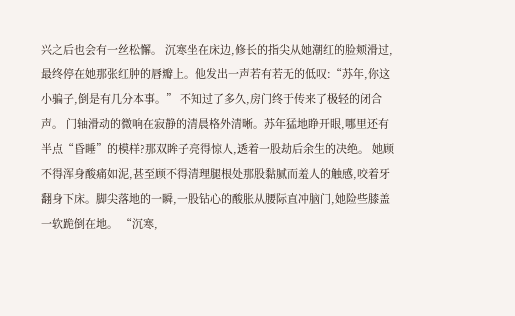兴之后也会有一丝松懈。 沉寒坐在床边,修长的指尖从她潮红的脸颊滑过,最终停在她那张红肿的唇瓣上。他发出一声若有若无的低叹:“苏年,你这小骗子,倒是有几分本事。” 不知过了多久,房门终于传来了极轻的闭合声。 门轴滑动的微响在寂静的清晨格外清晰。苏年猛地睁开眼,哪里还有半点“昏睡”的模样?那双眸子亮得惊人,透着一股劫后余生的决绝。 她顾不得浑身酸痛如泥,甚至顾不得清理腿根处那股黏腻而羞人的触感,咬着牙翻身下床。脚尖落地的一瞬,一股钻心的酸胀从腰际直冲脑门,她险些膝盖一软跪倒在地。 “沉寒,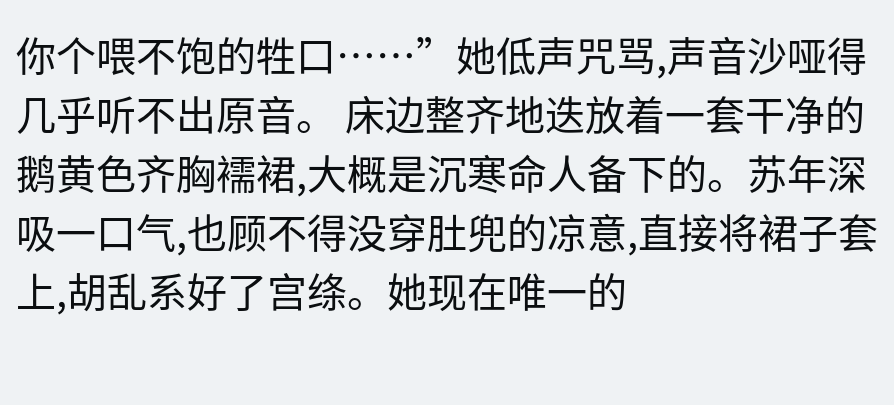你个喂不饱的牲口……”她低声咒骂,声音沙哑得几乎听不出原音。 床边整齐地迭放着一套干净的鹅黄色齐胸襦裙,大概是沉寒命人备下的。苏年深吸一口气,也顾不得没穿肚兜的凉意,直接将裙子套上,胡乱系好了宫绦。她现在唯一的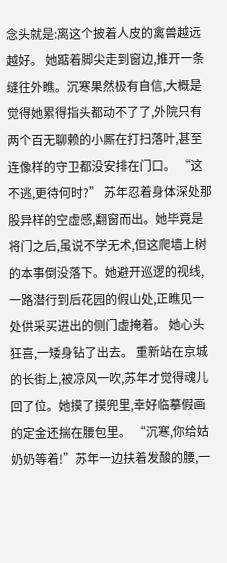念头就是:离这个披着人皮的禽兽越远越好。 她踮着脚尖走到窗边,推开一条缝往外瞧。沉寒果然极有自信,大概是觉得她累得指头都动不了了,外院只有两个百无聊赖的小厮在打扫落叶,甚至连像样的守卫都没安排在门口。 “这不逃,更待何时?” 苏年忍着身体深处那股异样的空虚感,翻窗而出。她毕竟是将门之后,虽说不学无术,但这爬墙上树的本事倒没落下。她避开巡逻的视线,一路潜行到后花园的假山处,正瞧见一处供采买进出的侧门虚掩着。 她心头狂喜,一矮身钻了出去。 重新站在京城的长街上,被凉风一吹,苏年才觉得魂儿回了位。她摸了摸兜里,幸好临摹假画的定金还揣在腰包里。 “沉寒,你给姑奶奶等着!”苏年一边扶着发酸的腰,一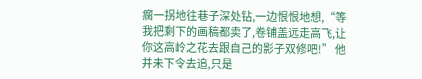瘸一拐地往巷子深处钻,一边恨恨地想,“等我把剩下的画稿都卖了,卷铺盖远走高飞,让你这高岭之花去跟自己的影子双修吧!” 他并未下令去追,只是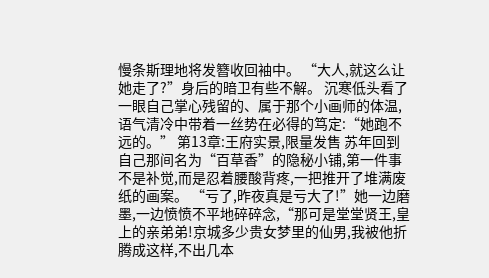慢条斯理地将发簪收回袖中。 “大人,就这么让她走了?”身后的暗卫有些不解。 沉寒低头看了一眼自己掌心残留的、属于那个小画师的体温,语气清冷中带着一丝势在必得的笃定:“她跑不远的。” 第13章:王府实景,限量发售 苏年回到自己那间名为“百草香”的隐秘小铺,第一件事不是补觉,而是忍着腰酸背疼,一把推开了堆满废纸的画案。 “亏了,昨夜真是亏大了!”她一边磨墨,一边愤愤不平地碎碎念,“那可是堂堂贤王,皇上的亲弟弟!京城多少贵女梦里的仙男,我被他折腾成这样,不出几本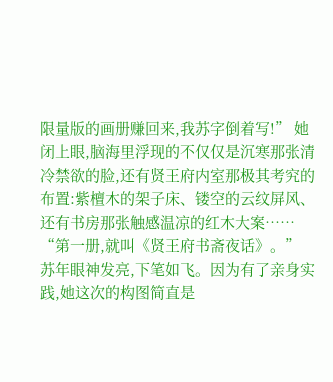限量版的画册赚回来,我苏字倒着写!” 她闭上眼,脑海里浮现的不仅仅是沉寒那张清冷禁欲的脸,还有贤王府内室那极其考究的布置:紫檀木的架子床、镂空的云纹屏风、还有书房那张触感温凉的红木大案…… “第一册,就叫《贤王府书斋夜话》。” 苏年眼神发亮,下笔如飞。因为有了亲身实践,她这次的构图简直是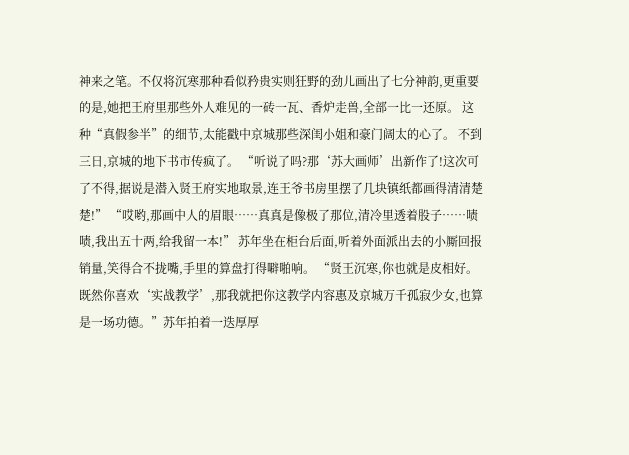神来之笔。不仅将沉寒那种看似矜贵实则狂野的劲儿画出了七分神韵,更重要的是,她把王府里那些外人难见的一砖一瓦、香炉走兽,全部一比一还原。 这种“真假参半”的细节,太能戳中京城那些深闺小姐和豪门阔太的心了。 不到三日,京城的地下书市传疯了。 “听说了吗?那‘苏大画师’出新作了!这次可了不得,据说是潜入贤王府实地取景,连王爷书房里摆了几块镇纸都画得清清楚楚!” “哎哟,那画中人的眉眼……真真是像极了那位,清冷里透着股子……啧啧,我出五十两,给我留一本!” 苏年坐在柜台后面,听着外面派出去的小厮回报销量,笑得合不拢嘴,手里的算盘打得噼啪响。 “贤王沉寒,你也就是皮相好。既然你喜欢‘实战教学’,那我就把你这教学内容惠及京城万千孤寂少女,也算是一场功德。”苏年拍着一迭厚厚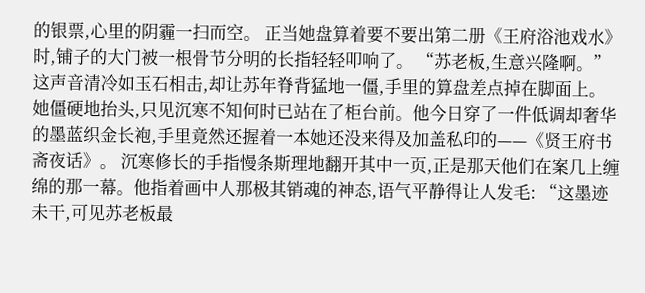的银票,心里的阴霾一扫而空。 正当她盘算着要不要出第二册《王府浴池戏水》时,铺子的大门被一根骨节分明的长指轻轻叩响了。 “苏老板,生意兴隆啊。” 这声音清冷如玉石相击,却让苏年脊背猛地一僵,手里的算盘差点掉在脚面上。 她僵硬地抬头,只见沉寒不知何时已站在了柜台前。他今日穿了一件低调却奢华的墨蓝织金长袍,手里竟然还握着一本她还没来得及加盖私印的——《贤王府书斋夜话》。 沉寒修长的手指慢条斯理地翻开其中一页,正是那天他们在案几上缠绵的那一幕。他指着画中人那极其销魂的神态,语气平静得让人发毛: “这墨迹未干,可见苏老板最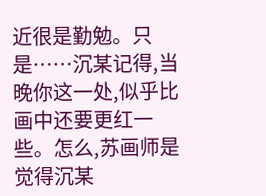近很是勤勉。只是……沉某记得,当晚你这一处,似乎比画中还要更红一些。怎么,苏画师是觉得沉某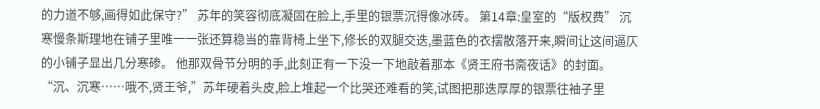的力道不够,画得如此保守?” 苏年的笑容彻底凝固在脸上,手里的银票沉得像冰砖。 第14章:皇室的“版权费” 沉寒慢条斯理地在铺子里唯一一张还算稳当的靠背椅上坐下,修长的双腿交迭,墨蓝色的衣摆散落开来,瞬间让这间逼仄的小铺子显出几分寒碜。 他那双骨节分明的手,此刻正有一下没一下地敲着那本《贤王府书斋夜话》的封面。 “沉、沉寒……哦不,贤王爷,”苏年硬着头皮,脸上堆起一个比哭还难看的笑,试图把那迭厚厚的银票往袖子里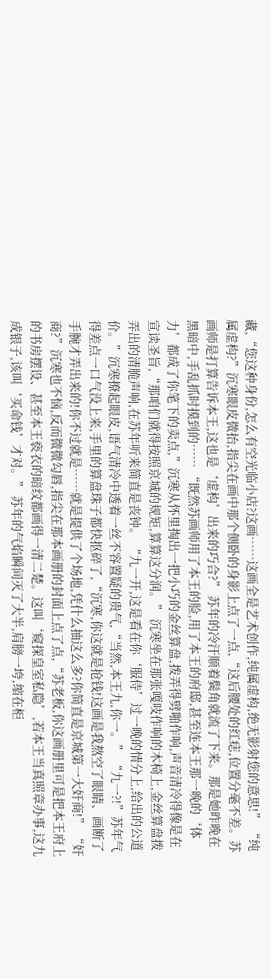藏,“您这种身份,怎么有空光临小店?这画……这画全是艺术创作,纯属虚构,绝无影射您的意思!” “纯属虚构?”沉寒眼皮微抬,指尖在画中那个侧卧的身影上点了一点,“这后腰处的红痣,位置分毫不差。苏画师是打算告诉本王,这也是‘虚构’出来的巧合?” 苏年的冷汗顺着鬓角就流了下来。那是她昨晚在黑暗中,手乱抓时摸到的…… “既然苏画师用了本王的脸,用了本王的府邸,甚至连本王那一晚的‘体力’都成了你笔下的卖点,”沉寒从怀里掏出一把小巧的金丝算盘,拨弄得劈啪作响,声音清冷得像是在宣读圣旨,“那咱们就得按照京城的规矩,算算这分润。” 沉寒坐在那张嘎吱作响的木椅上,金丝算盘拨弄出的清脆声响,在苏年听来简直是丧钟。 “九一开,这是看在你‘服侍’过一晚的情分上,给出的公道价。”沉寒撩起眼皮,语气清冷中透着一丝不容置疑的贵气,“当然,本王九,你一。” “九一?!”苏年气得差点一口气没上来,手里的算盘珠子都快抠碎了,“沉寒,你这就是抢钱!这画是我熬空了眼睛、画断了手腕才弄出来的!你不过就是……就是提供了个场地,凭什么抽这么多?你简直是京城第一大奸商!” “奸商?”沉寒也不恼,反而微微勾唇,指尖在那本画册的封面上点了点,“苏老板,你这画册里可是把本王府上的书房摆设、甚至本王亵衣的暗纹都画得一清二楚。这叫‘窥探皇室私隐’,若本王当真照章办事,这九成银子,该叫‘买命钱’才对。” 苏年的气焰瞬间灭了大半,肩膀一垮,缩在柜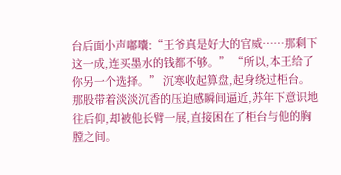台后面小声嘟囔:“王爷真是好大的官威……那剩下这一成,连买墨水的钱都不够。” “所以,本王给了你另一个选择。” 沉寒收起算盘,起身绕过柜台。那股带着淡淡沉香的压迫感瞬间逼近,苏年下意识地往后仰,却被他长臂一展,直接困在了柜台与他的胸膛之间。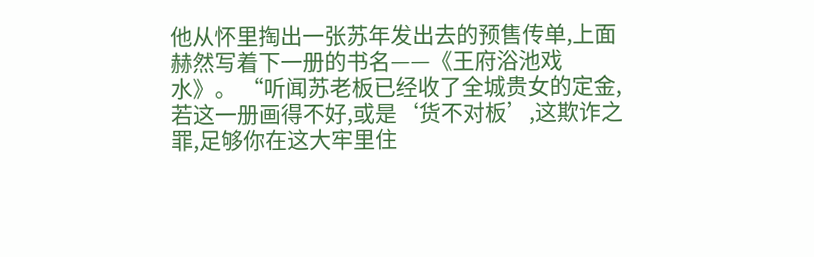他从怀里掏出一张苏年发出去的预售传单,上面赫然写着下一册的书名——《王府浴池戏水》。 “听闻苏老板已经收了全城贵女的定金,若这一册画得不好,或是‘货不对板’,这欺诈之罪,足够你在这大牢里住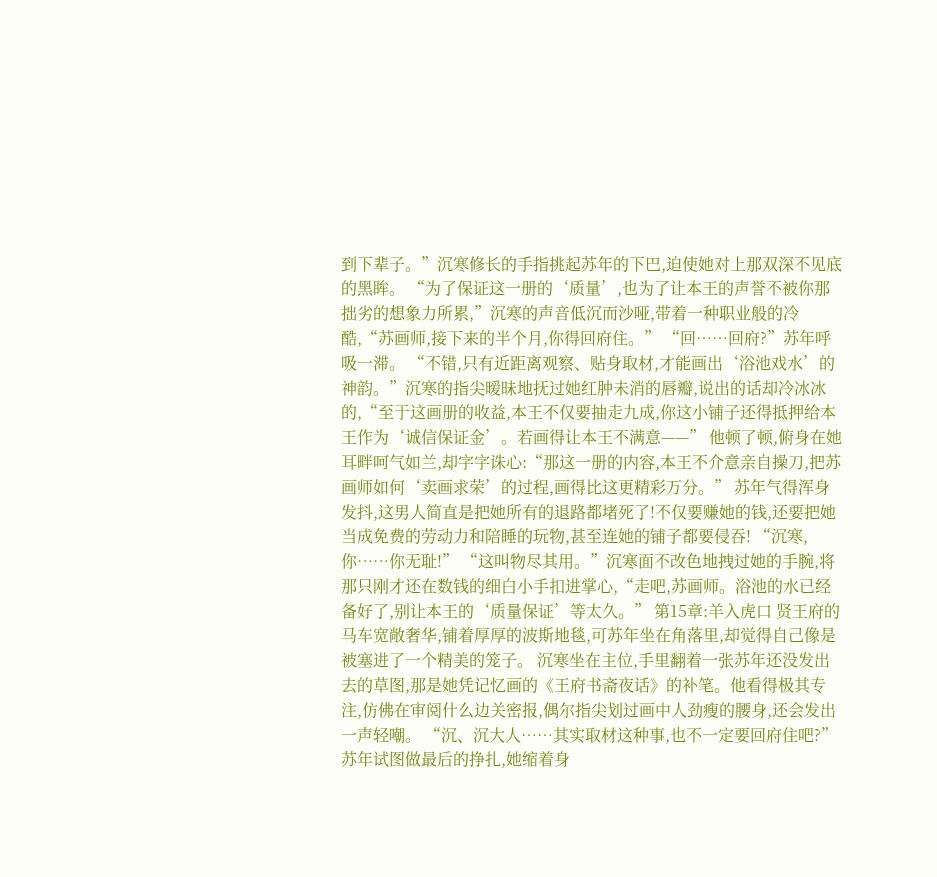到下辈子。”沉寒修长的手指挑起苏年的下巴,迫使她对上那双深不见底的黑眸。 “为了保证这一册的‘质量’,也为了让本王的声誉不被你那拙劣的想象力所累,”沉寒的声音低沉而沙哑,带着一种职业般的冷酷,“苏画师,接下来的半个月,你得回府住。” “回……回府?”苏年呼吸一滞。 “不错,只有近距离观察、贴身取材,才能画出‘浴池戏水’的神韵。”沉寒的指尖暧昧地抚过她红肿未消的唇瓣,说出的话却冷冰冰的,“至于这画册的收益,本王不仅要抽走九成,你这小铺子还得抵押给本王作为‘诚信保证金’。若画得让本王不满意——” 他顿了顿,俯身在她耳畔呵气如兰,却字字诛心:“那这一册的内容,本王不介意亲自操刀,把苏画师如何‘卖画求荣’的过程,画得比这更精彩万分。” 苏年气得浑身发抖,这男人简直是把她所有的退路都堵死了!不仅要赚她的钱,还要把她当成免费的劳动力和陪睡的玩物,甚至连她的铺子都要侵吞! “沉寒,你……你无耻!” “这叫物尽其用。”沉寒面不改色地拽过她的手腕,将那只刚才还在数钱的细白小手扣进掌心,“走吧,苏画师。浴池的水已经备好了,别让本王的‘质量保证’等太久。” 第15章:羊入虎口 贤王府的马车宽敞奢华,铺着厚厚的波斯地毯,可苏年坐在角落里,却觉得自己像是被塞进了一个精美的笼子。 沉寒坐在主位,手里翻着一张苏年还没发出去的草图,那是她凭记忆画的《王府书斋夜话》的补笔。他看得极其专注,仿佛在审阅什么边关密报,偶尔指尖划过画中人劲瘦的腰身,还会发出一声轻嘲。 “沉、沉大人……其实取材这种事,也不一定要回府住吧?”苏年试图做最后的挣扎,她缩着身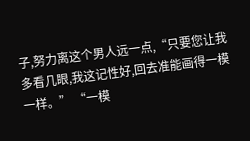子,努力离这个男人远一点,“只要您让我多看几眼,我这记性好,回去准能画得一模一样。” “一模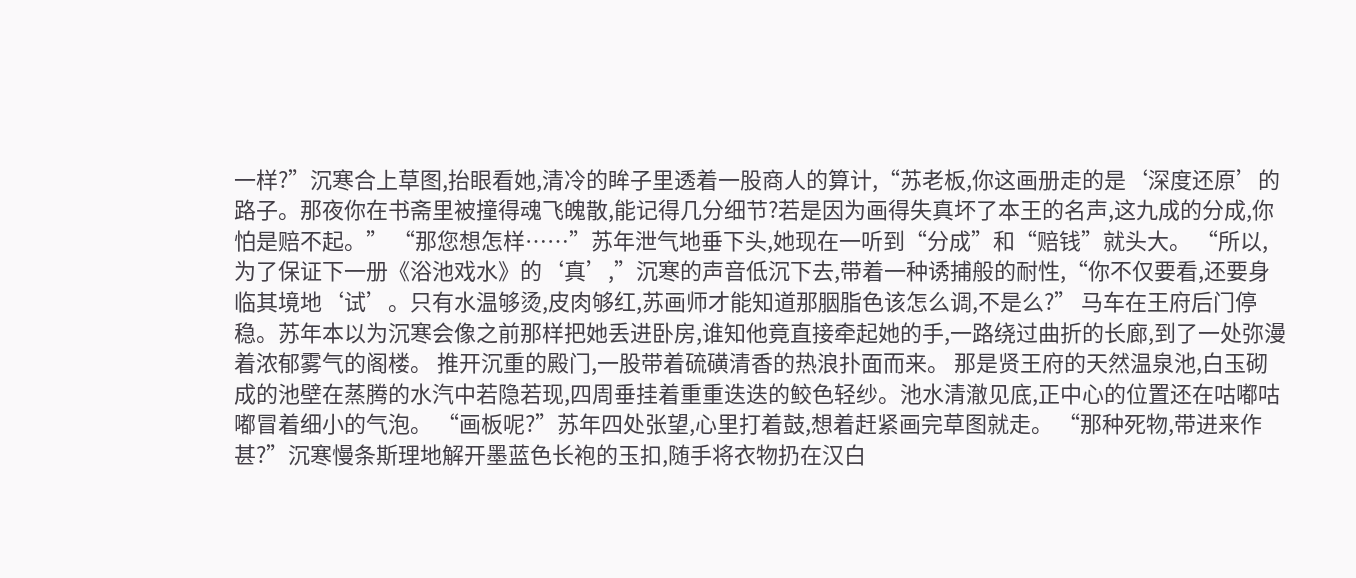一样?”沉寒合上草图,抬眼看她,清冷的眸子里透着一股商人的算计,“苏老板,你这画册走的是‘深度还原’的路子。那夜你在书斋里被撞得魂飞魄散,能记得几分细节?若是因为画得失真坏了本王的名声,这九成的分成,你怕是赔不起。” “那您想怎样……”苏年泄气地垂下头,她现在一听到“分成”和“赔钱”就头大。 “所以,为了保证下一册《浴池戏水》的‘真’,”沉寒的声音低沉下去,带着一种诱捕般的耐性,“你不仅要看,还要身临其境地‘试’。只有水温够烫,皮肉够红,苏画师才能知道那胭脂色该怎么调,不是么?” 马车在王府后门停稳。苏年本以为沉寒会像之前那样把她丢进卧房,谁知他竟直接牵起她的手,一路绕过曲折的长廊,到了一处弥漫着浓郁雾气的阁楼。 推开沉重的殿门,一股带着硫磺清香的热浪扑面而来。 那是贤王府的天然温泉池,白玉砌成的池壁在蒸腾的水汽中若隐若现,四周垂挂着重重迭迭的鲛色轻纱。池水清澈见底,正中心的位置还在咕嘟咕嘟冒着细小的气泡。 “画板呢?”苏年四处张望,心里打着鼓,想着赶紧画完草图就走。 “那种死物,带进来作甚?”沉寒慢条斯理地解开墨蓝色长袍的玉扣,随手将衣物扔在汉白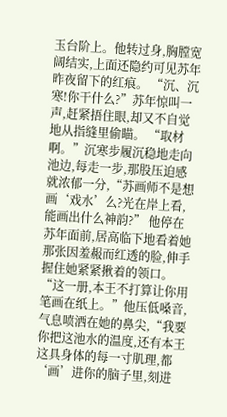玉台阶上。他转过身,胸膛宽阔结实,上面还隐约可见苏年昨夜留下的红痕。 “沉、沉寒!你干什么?”苏年惊叫一声,赶紧捂住眼,却又不自觉地从指缝里偷瞄。 “取材啊。”沉寒步履沉稳地走向池边,每走一步,那股压迫感就浓郁一分,“苏画师不是想画‘戏水’么?光在岸上看,能画出什么神韵?” 他停在苏年面前,居高临下地看着她那张因羞赧而红透的脸,伸手握住她紧紧揪着的领口。 “这一册,本王不打算让你用笔画在纸上。”他压低嗓音,气息喷洒在她的鼻尖,“我要你把这池水的温度,还有本王这具身体的每一寸肌理,都‘画’进你的脑子里,刻进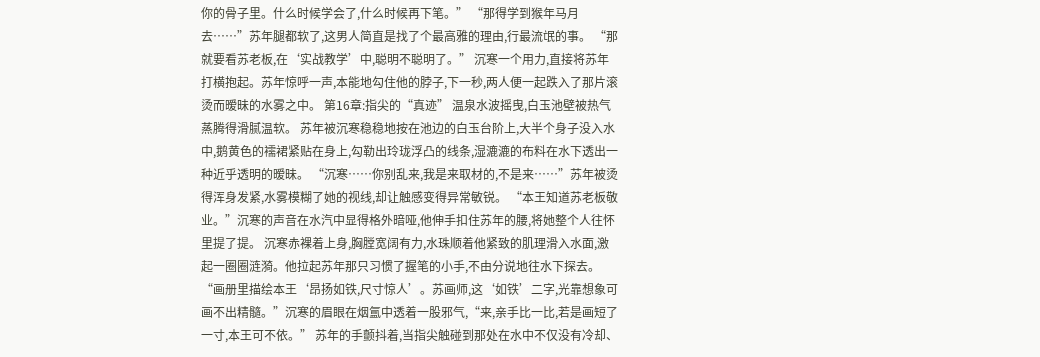你的骨子里。什么时候学会了,什么时候再下笔。” “那得学到猴年马月去……”苏年腿都软了,这男人简直是找了个最高雅的理由,行最流氓的事。 “那就要看苏老板,在‘实战教学’中,聪明不聪明了。” 沉寒一个用力,直接将苏年打横抱起。苏年惊呼一声,本能地勾住他的脖子,下一秒,两人便一起跌入了那片滚烫而暧昧的水雾之中。 第16章:指尖的“真迹” 温泉水波摇曳,白玉池壁被热气蒸腾得滑腻温软。 苏年被沉寒稳稳地按在池边的白玉台阶上,大半个身子没入水中,鹅黄色的襦裙紧贴在身上,勾勒出玲珑浮凸的线条,湿漉漉的布料在水下透出一种近乎透明的暧昧。 “沉寒……你别乱来,我是来取材的,不是来……”苏年被烫得浑身发紧,水雾模糊了她的视线,却让触感变得异常敏锐。 “本王知道苏老板敬业。”沉寒的声音在水汽中显得格外暗哑,他伸手扣住苏年的腰,将她整个人往怀里提了提。 沉寒赤裸着上身,胸膛宽阔有力,水珠顺着他紧致的肌理滑入水面,激起一圈圈涟漪。他拉起苏年那只习惯了握笔的小手,不由分说地往水下探去。 “画册里描绘本王‘昂扬如铁,尺寸惊人’。苏画师,这‘如铁’二字,光靠想象可画不出精髓。”沉寒的眉眼在烟氲中透着一股邪气,“来,亲手比一比,若是画短了一寸,本王可不依。” 苏年的手颤抖着,当指尖触碰到那处在水中不仅没有冷却、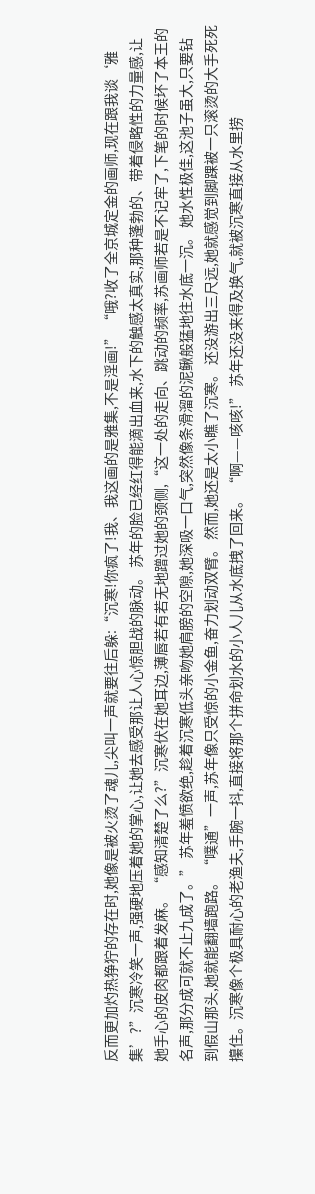反而更加灼热狰狞的存在时,她像是被火烫了魂儿,尖叫一声就要往后躲:“沉寒!你疯了!我、我这画的是雅集,不是淫画!” “哦?收了全京城定金的画师,现在跟我谈‘雅集’?”沉寒冷笑一声,强硬地压着她的掌心,让她去感受那让人心惊胆战的脉动。 苏年的脸已经红得能滴出血来,水下的触感太真实,那种蓬勃的、带着侵略性的力量感,让她手心的皮肉都跟着发麻。 “感知清楚了么?”沉寒伏在她耳边,薄唇若有若无地蹭过她的颈侧,“这一处的走向、跳动的频率,苏画师若是不记牢了,下笔的时候坏了本王的名声,那分成可就不止九成了。” 苏年羞愤欲绝,趁着沉寒低头亲吻她肩膀的空隙,她深吸一口气,突然像条滑溜的泥鳅般猛地往水底一沉。 她水性极佳,这池子虽大,只要钻到假山那头,她就能翻墙跑路。 “噗通”一声,苏年像只受惊的小金鱼,奋力划动双臂。 然而,她还是太小瞧了沉寒。 还没游出三尺远,她就感觉到脚踝被一只滚烫的大手死死攥住。沉寒像个极具耐心的老渔夫,手腕一抖,直接将那个拼命划水的小人儿从水底拽了回来。 “啊——咳咳!” 苏年还没来得及换气,就被沉寒直接从水里捞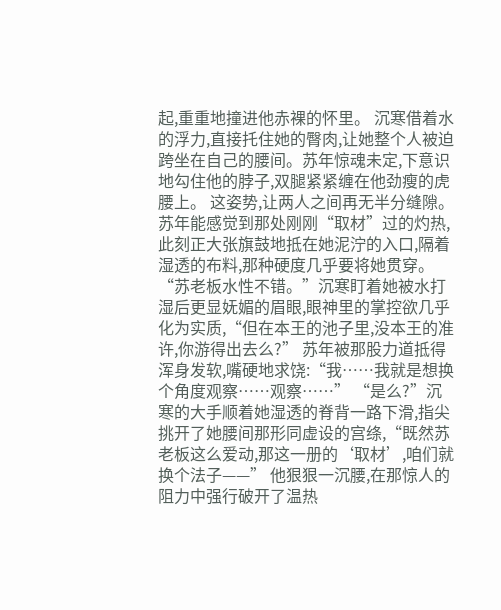起,重重地撞进他赤裸的怀里。 沉寒借着水的浮力,直接托住她的臀肉,让她整个人被迫跨坐在自己的腰间。苏年惊魂未定,下意识地勾住他的脖子,双腿紧紧缠在他劲瘦的虎腰上。 这姿势,让两人之间再无半分缝隙。苏年能感觉到那处刚刚“取材”过的灼热,此刻正大张旗鼓地抵在她泥泞的入口,隔着湿透的布料,那种硬度几乎要将她贯穿。 “苏老板水性不错。”沉寒盯着她被水打湿后更显妩媚的眉眼,眼神里的掌控欲几乎化为实质,“但在本王的池子里,没本王的准许,你游得出去么?” 苏年被那股力道抵得浑身发软,嘴硬地求饶:“我……我就是想换个角度观察……观察……” “是么?”沉寒的大手顺着她湿透的脊背一路下滑,指尖挑开了她腰间那形同虚设的宫绦,“既然苏老板这么爱动,那这一册的‘取材’,咱们就换个法子——” 他狠狠一沉腰,在那惊人的阻力中强行破开了温热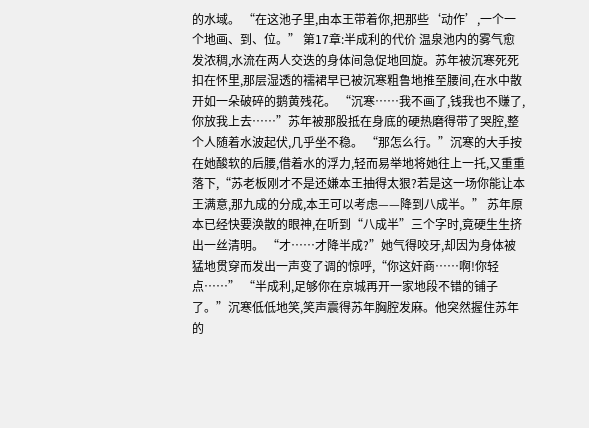的水域。 “在这池子里,由本王带着你,把那些‘动作’,一个一个地画、到、位。” 第17章:半成利的代价 温泉池内的雾气愈发浓稠,水流在两人交迭的身体间急促地回旋。苏年被沉寒死死扣在怀里,那层湿透的襦裙早已被沉寒粗鲁地推至腰间,在水中散开如一朵破碎的鹅黄残花。 “沉寒……我不画了,钱我也不赚了,你放我上去……”苏年被那股抵在身底的硬热磨得带了哭腔,整个人随着水波起伏,几乎坐不稳。 “那怎么行。”沉寒的大手按在她酸软的后腰,借着水的浮力,轻而易举地将她往上一托,又重重落下,“苏老板刚才不是还嫌本王抽得太狠?若是这一场你能让本王满意,那九成的分成,本王可以考虑——降到八成半。” 苏年原本已经快要涣散的眼神,在听到“八成半”三个字时,竟硬生生挤出一丝清明。 “才……才降半成?”她气得咬牙,却因为身体被猛地贯穿而发出一声变了调的惊呼,“你这奸商……啊!你轻点……” “半成利,足够你在京城再开一家地段不错的铺子了。”沉寒低低地笑,笑声震得苏年胸腔发麻。他突然握住苏年的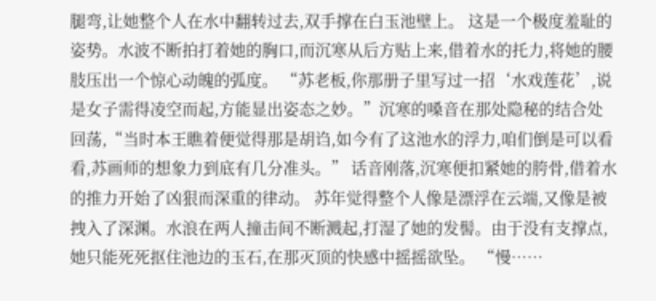腿弯,让她整个人在水中翻转过去,双手撑在白玉池壁上。 这是一个极度羞耻的姿势。水波不断拍打着她的胸口,而沉寒从后方贴上来,借着水的托力,将她的腰肢压出一个惊心动魄的弧度。 “苏老板,你那册子里写过一招‘水戏莲花’,说是女子需得凌空而起,方能显出姿态之妙。”沉寒的嗓音在那处隐秘的结合处回荡,“当时本王瞧着便觉得那是胡诌,如今有了这池水的浮力,咱们倒是可以看看,苏画师的想象力到底有几分准头。” 话音刚落,沉寒便扣紧她的胯骨,借着水的推力开始了凶狠而深重的律动。 苏年觉得整个人像是漂浮在云端,又像是被拽入了深渊。水浪在两人撞击间不断溅起,打湿了她的发髻。由于没有支撑点,她只能死死抠住池边的玉石,在那灭顶的快感中摇摇欲坠。 “慢……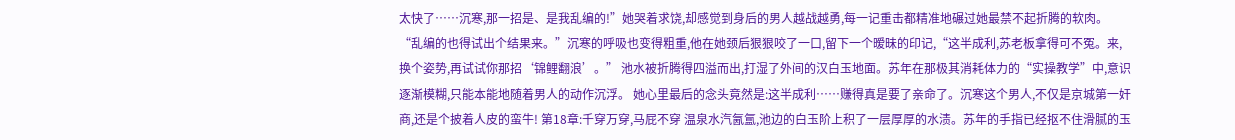太快了……沉寒,那一招是、是我乱编的!”她哭着求饶,却感觉到身后的男人越战越勇,每一记重击都精准地碾过她最禁不起折腾的软肉。 “乱编的也得试出个结果来。”沉寒的呼吸也变得粗重,他在她颈后狠狠咬了一口,留下一个暧昧的印记,“这半成利,苏老板拿得可不冤。来,换个姿势,再试试你那招‘锦鲤翻浪’。” 池水被折腾得四溢而出,打湿了外间的汉白玉地面。苏年在那极其消耗体力的“实操教学”中,意识逐渐模糊,只能本能地随着男人的动作沉浮。 她心里最后的念头竟然是:这半成利……赚得真是要了亲命了。沉寒这个男人,不仅是京城第一奸商,还是个披着人皮的蛮牛! 第18章:千穿万穿,马屁不穿 温泉水汽氤氲,池边的白玉阶上积了一层厚厚的水渍。苏年的手指已经抠不住滑腻的玉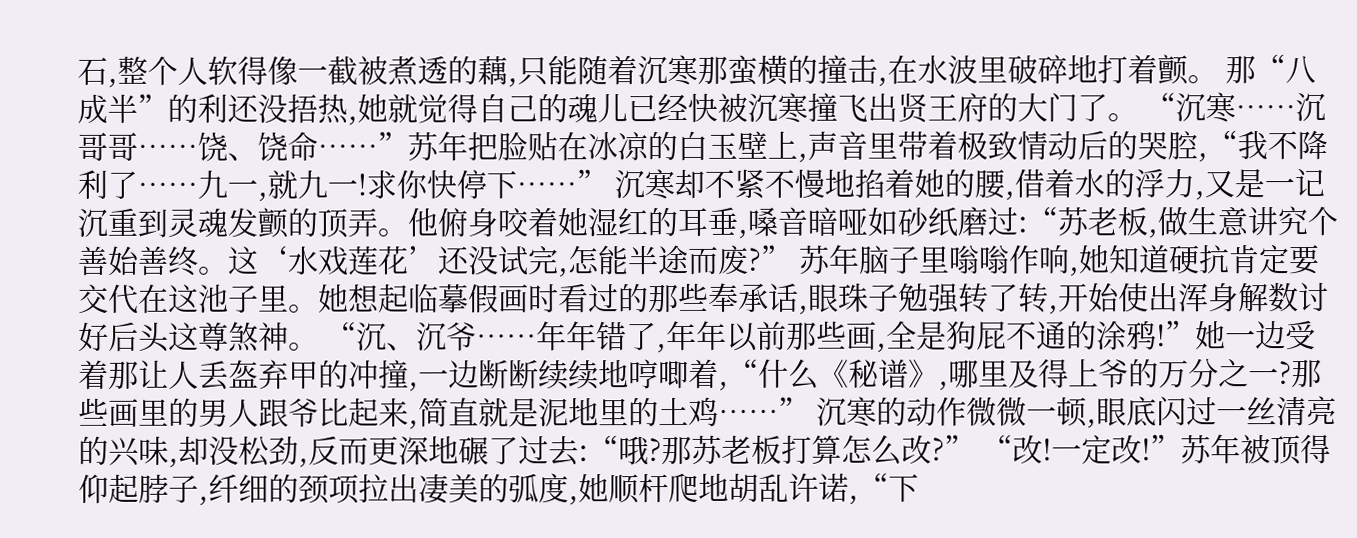石,整个人软得像一截被煮透的藕,只能随着沉寒那蛮横的撞击,在水波里破碎地打着颤。 那“八成半”的利还没捂热,她就觉得自己的魂儿已经快被沉寒撞飞出贤王府的大门了。 “沉寒……沉哥哥……饶、饶命……”苏年把脸贴在冰凉的白玉壁上,声音里带着极致情动后的哭腔,“我不降利了……九一,就九一!求你快停下……” 沉寒却不紧不慢地掐着她的腰,借着水的浮力,又是一记沉重到灵魂发颤的顶弄。他俯身咬着她湿红的耳垂,嗓音暗哑如砂纸磨过:“苏老板,做生意讲究个善始善终。这‘水戏莲花’还没试完,怎能半途而废?” 苏年脑子里嗡嗡作响,她知道硬抗肯定要交代在这池子里。她想起临摹假画时看过的那些奉承话,眼珠子勉强转了转,开始使出浑身解数讨好后头这尊煞神。 “沉、沉爷……年年错了,年年以前那些画,全是狗屁不通的涂鸦!”她一边受着那让人丢盔弃甲的冲撞,一边断断续续地哼唧着,“什么《秘谱》,哪里及得上爷的万分之一?那些画里的男人跟爷比起来,简直就是泥地里的土鸡……” 沉寒的动作微微一顿,眼底闪过一丝清亮的兴味,却没松劲,反而更深地碾了过去:“哦?那苏老板打算怎么改?” “改!一定改!”苏年被顶得仰起脖子,纤细的颈项拉出凄美的弧度,她顺杆爬地胡乱许诺,“下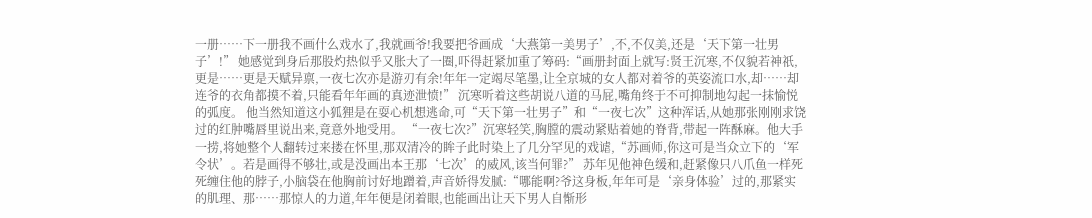一册……下一册我不画什么戏水了,我就画爷!我要把爷画成‘大燕第一美男子’,不,不仅美,还是‘天下第一壮男子’!” 她感觉到身后那股灼热似乎又胀大了一圈,吓得赶紧加重了筹码:“画册封面上就写:贤王沉寒,不仅貌若神祇,更是……更是天赋异禀,一夜七次亦是游刃有余!年年一定竭尽笔墨,让全京城的女人都对着爷的英姿流口水,却……却连爷的衣角都摸不着,只能看年年画的真迹泄愤!” 沉寒听着这些胡说八道的马屁,嘴角终于不可抑制地勾起一抹愉悦的弧度。 他当然知道这小狐狸是在耍心机想逃命,可“天下第一壮男子”和“一夜七次”这种浑话,从她那张刚刚求饶过的红肿嘴唇里说出来,竟意外地受用。 “一夜七次?”沉寒轻笑,胸膛的震动紧贴着她的脊背,带起一阵酥麻。他大手一捞,将她整个人翻转过来搂在怀里,那双清冷的眸子此时染上了几分罕见的戏谑,“苏画师,你这可是当众立下的‘军令状’。若是画得不够壮,或是没画出本王那‘七次’的威风,该当何罪?” 苏年见他神色缓和,赶紧像只八爪鱼一样死死缠住他的脖子,小脑袋在他胸前讨好地蹭着,声音娇得发腻:“哪能啊?爷这身板,年年可是‘亲身体验’过的,那紧实的肌理、那……那惊人的力道,年年便是闭着眼,也能画出让天下男人自惭形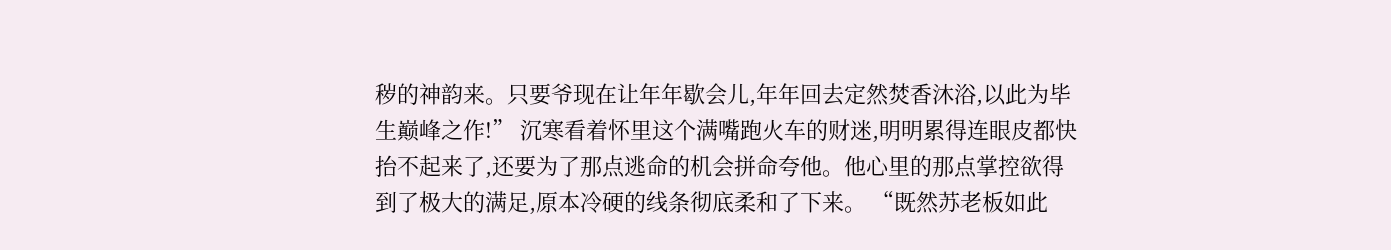秽的神韵来。只要爷现在让年年歇会儿,年年回去定然焚香沐浴,以此为毕生巅峰之作!” 沉寒看着怀里这个满嘴跑火车的财迷,明明累得连眼皮都快抬不起来了,还要为了那点逃命的机会拼命夸他。他心里的那点掌控欲得到了极大的满足,原本冷硬的线条彻底柔和了下来。 “既然苏老板如此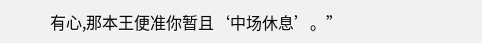有心,那本王便准你暂且‘中场休息’。”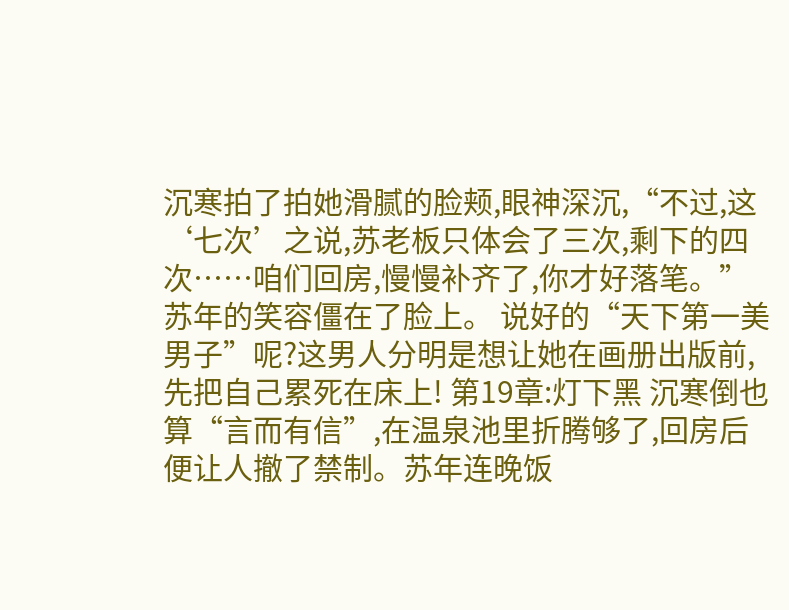沉寒拍了拍她滑腻的脸颊,眼神深沉,“不过,这‘七次’之说,苏老板只体会了三次,剩下的四次……咱们回房,慢慢补齐了,你才好落笔。” 苏年的笑容僵在了脸上。 说好的“天下第一美男子”呢?这男人分明是想让她在画册出版前,先把自己累死在床上! 第19章:灯下黑 沉寒倒也算“言而有信”,在温泉池里折腾够了,回房后便让人撤了禁制。苏年连晚饭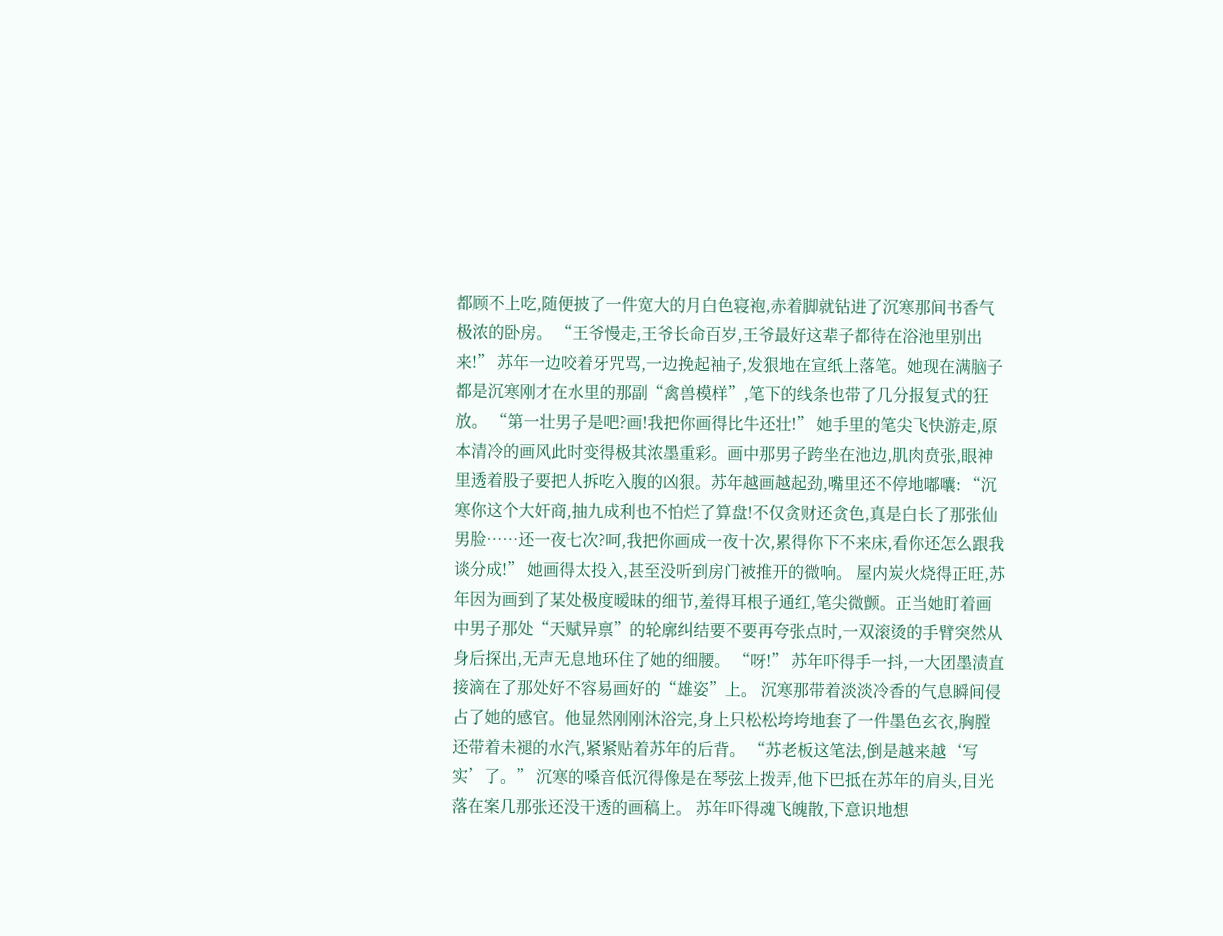都顾不上吃,随便披了一件宽大的月白色寝袍,赤着脚就钻进了沉寒那间书香气极浓的卧房。 “王爷慢走,王爷长命百岁,王爷最好这辈子都待在浴池里别出来!” 苏年一边咬着牙咒骂,一边挽起袖子,发狠地在宣纸上落笔。她现在满脑子都是沉寒刚才在水里的那副“禽兽模样”,笔下的线条也带了几分报复式的狂放。 “第一壮男子是吧?画!我把你画得比牛还壮!” 她手里的笔尖飞快游走,原本清冷的画风此时变得极其浓墨重彩。画中那男子跨坐在池边,肌肉贲张,眼神里透着股子要把人拆吃入腹的凶狠。苏年越画越起劲,嘴里还不停地嘟囔: “沉寒你这个大奸商,抽九成利也不怕烂了算盘!不仅贪财还贪色,真是白长了那张仙男脸……还一夜七次?呵,我把你画成一夜十次,累得你下不来床,看你还怎么跟我谈分成!” 她画得太投入,甚至没听到房门被推开的微响。 屋内炭火烧得正旺,苏年因为画到了某处极度暧昧的细节,羞得耳根子通红,笔尖微颤。正当她盯着画中男子那处“天赋异禀”的轮廓纠结要不要再夸张点时,一双滚烫的手臂突然从身后探出,无声无息地环住了她的细腰。 “呀!” 苏年吓得手一抖,一大团墨渍直接滴在了那处好不容易画好的“雄姿”上。 沉寒那带着淡淡冷香的气息瞬间侵占了她的感官。他显然刚刚沐浴完,身上只松松垮垮地套了一件墨色玄衣,胸膛还带着未褪的水汽,紧紧贴着苏年的后背。 “苏老板这笔法,倒是越来越‘写实’了。” 沉寒的嗓音低沉得像是在琴弦上拨弄,他下巴抵在苏年的肩头,目光落在案几那张还没干透的画稿上。 苏年吓得魂飞魄散,下意识地想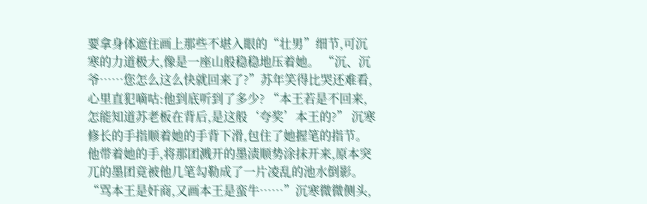要拿身体遮住画上那些不堪入眼的“壮男”细节,可沉寒的力道极大,像是一座山般稳稳地压着她。 “沉、沉爷……您怎么这么快就回来了?”苏年笑得比哭还难看,心里直犯嘀咕:他到底听到了多少? “本王若是不回来,怎能知道苏老板在背后,是这般‘夸奖’本王的?” 沉寒修长的手指顺着她的手背下滑,包住了她握笔的指节。他带着她的手,将那团溅开的墨渍顺势涂抹开来,原本突兀的墨团竟被他几笔勾勒成了一片凌乱的池水倒影。 “骂本王是奸商,又画本王是蛮牛……”沉寒微微侧头,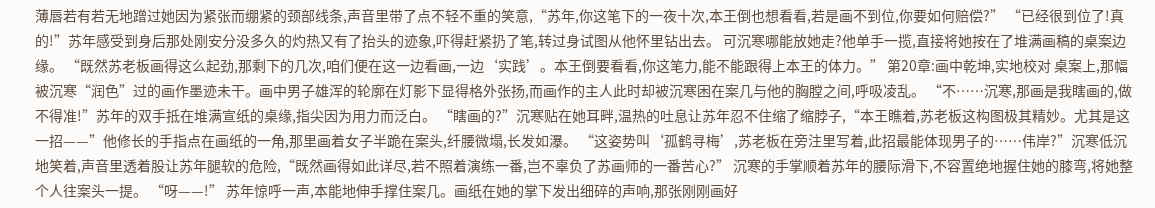薄唇若有若无地蹭过她因为紧张而绷紧的颈部线条,声音里带了点不轻不重的笑意,“苏年,你这笔下的一夜十次,本王倒也想看看,若是画不到位,你要如何赔偿?” “已经很到位了!真的!”苏年感受到身后那处刚安分没多久的灼热又有了抬头的迹象,吓得赶紧扔了笔,转过身试图从他怀里钻出去。 可沉寒哪能放她走?他单手一揽,直接将她按在了堆满画稿的桌案边缘。 “既然苏老板画得这么起劲,那剩下的几次,咱们便在这一边看画,一边‘实践’。本王倒要看看,你这笔力,能不能跟得上本王的体力。” 第20章:画中乾坤,实地校对 桌案上,那幅被沉寒“润色”过的画作墨迹未干。画中男子雄浑的轮廓在灯影下显得格外张扬,而画作的主人此时却被沉寒困在案几与他的胸膛之间,呼吸凌乱。 “不……沉寒,那画是我瞎画的,做不得准!”苏年的双手抵在堆满宣纸的桌缘,指尖因为用力而泛白。 “瞎画的?”沉寒贴在她耳畔,温热的吐息让苏年忍不住缩了缩脖子,“本王瞧着,苏老板这构图极其精妙。尤其是这一招——”他修长的手指点在画纸的一角,那里画着女子半跪在案头,纤腰微塌,长发如瀑。 “这姿势叫‘孤鹤寻梅’,苏老板在旁注里写着,此招最能体现男子的……伟岸?”沉寒低沉地笑着,声音里透着股让苏年腿软的危险,“既然画得如此详尽,若不照着演练一番,岂不辜负了苏画师的一番苦心?” 沉寒的手掌顺着苏年的腰际滑下,不容置绝地握住她的膝弯,将她整个人往案头一提。 “呀——!” 苏年惊呼一声,本能地伸手撑住案几。画纸在她的掌下发出细碎的声响,那张刚刚画好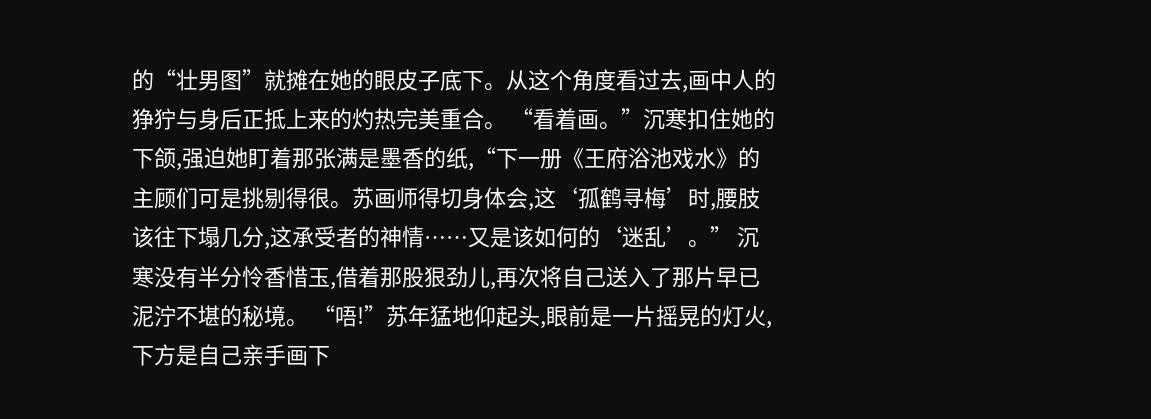的“壮男图”就摊在她的眼皮子底下。从这个角度看过去,画中人的狰狞与身后正抵上来的灼热完美重合。 “看着画。”沉寒扣住她的下颌,强迫她盯着那张满是墨香的纸,“下一册《王府浴池戏水》的主顾们可是挑剔得很。苏画师得切身体会,这‘孤鹤寻梅’时,腰肢该往下塌几分,这承受者的神情……又是该如何的‘迷乱’。” 沉寒没有半分怜香惜玉,借着那股狠劲儿,再次将自己送入了那片早已泥泞不堪的秘境。 “唔!”苏年猛地仰起头,眼前是一片摇晃的灯火,下方是自己亲手画下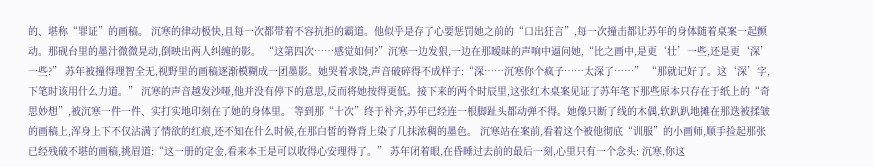的、堪称“罪证”的画稿。 沉寒的律动极快,且每一次都带着不容抗拒的霸道。他似乎是存了心要惩罚她之前的“口出狂言”,每一次撞击都让苏年的身体随着桌案一起颤动。那砚台里的墨汁微微晃动,倒映出两人纠缠的影。 “这第四次……感觉如何?”沉寒一边发狠,一边在那暧昧的声响中逼问她,“比之画中,是更‘壮’一些,还是更‘深’一些?” 苏年被撞得理智全无,视野里的画稿逐渐模糊成一团墨影。她哭着求饶,声音破碎得不成样子:“深……沉寒你个疯子……太深了……” “那就记好了。这‘深’字,下笔时该用什么力道。” 沉寒的声音越发沙哑,他并没有停下的意思,反而将她按得更低。接下来的两个时辰里,这张红木桌案见证了苏年笔下那些原本只存在于纸上的“奇思妙想”,被沉寒一件一件、实打实地印刻在了她的身体里。 等到那“十次”终于补齐,苏年已经连一根脚趾头都动弹不得。她像只断了线的木偶,软趴趴地摊在那迭被揉皱的画稿上,浑身上下不仅沾满了情欲的红痕,还不知在什么时候,在那白皙的脊背上染了几抹浓稠的墨色。 沉寒站在案前,看着这个被他彻底“训服”的小画师,顺手捡起那张已经残破不堪的画稿,挑眉道:“这一册的定金,看来本王是可以收得心安理得了。” 苏年闭着眼,在昏睡过去前的最后一刻,心里只有一个念头: 沉寒,你这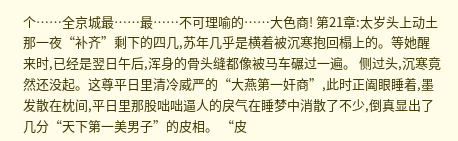个……全京城最……最……不可理喻的……大色商! 第21章:太岁头上动土 那一夜“补齐”剩下的四几,苏年几乎是横着被沉寒抱回榻上的。等她醒来时,已经是翌日午后,浑身的骨头缝都像被马车碾过一遍。 侧过头,沉寒竟然还没起。这尊平日里清冷威严的“大燕第一奸商”,此时正阖眼睡着,墨发散在枕间,平日里那股咄咄逼人的戾气在睡梦中消散了不少,倒真显出了几分“天下第一美男子”的皮相。 “皮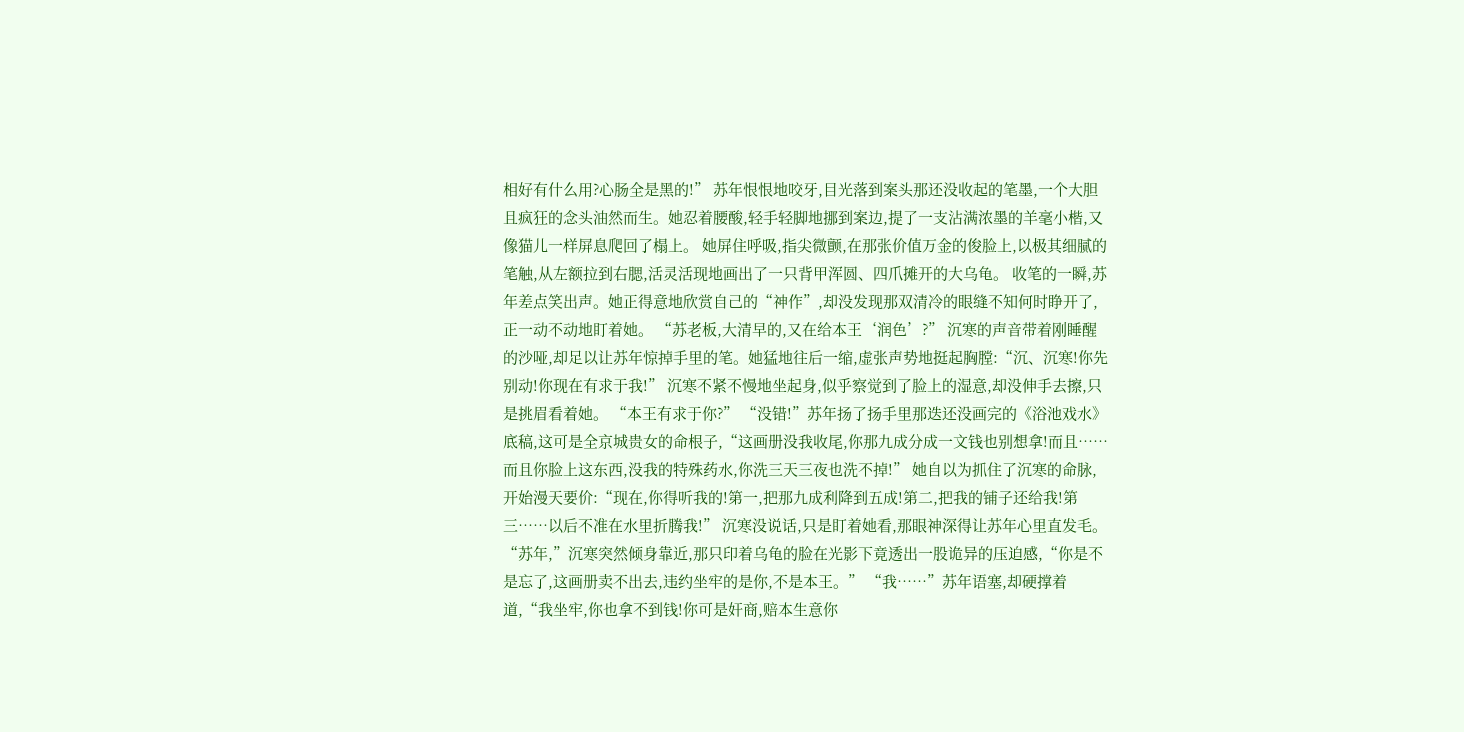相好有什么用?心肠全是黑的!” 苏年恨恨地咬牙,目光落到案头那还没收起的笔墨,一个大胆且疯狂的念头油然而生。她忍着腰酸,轻手轻脚地挪到案边,提了一支沾满浓墨的羊毫小楷,又像猫儿一样屏息爬回了榻上。 她屏住呼吸,指尖微颤,在那张价值万金的俊脸上,以极其细腻的笔触,从左额拉到右腮,活灵活现地画出了一只背甲浑圆、四爪摊开的大乌龟。 收笔的一瞬,苏年差点笑出声。她正得意地欣赏自己的“神作”,却没发现那双清冷的眼缝不知何时睁开了,正一动不动地盯着她。 “苏老板,大清早的,又在给本王‘润色’?” 沉寒的声音带着刚睡醒的沙哑,却足以让苏年惊掉手里的笔。她猛地往后一缩,虚张声势地挺起胸膛:“沉、沉寒!你先别动!你现在有求于我!” 沉寒不紧不慢地坐起身,似乎察觉到了脸上的湿意,却没伸手去擦,只是挑眉看着她。 “本王有求于你?” “没错!”苏年扬了扬手里那迭还没画完的《浴池戏水》底稿,这可是全京城贵女的命根子,“这画册没我收尾,你那九成分成一文钱也别想拿!而且……而且你脸上这东西,没我的特殊药水,你洗三天三夜也洗不掉!” 她自以为抓住了沉寒的命脉,开始漫天要价:“现在,你得听我的!第一,把那九成利降到五成!第二,把我的铺子还给我!第三……以后不准在水里折腾我!” 沉寒没说话,只是盯着她看,那眼神深得让苏年心里直发毛。 “苏年,”沉寒突然倾身靠近,那只印着乌龟的脸在光影下竟透出一股诡异的压迫感,“你是不是忘了,这画册卖不出去,违约坐牢的是你,不是本王。” “我……”苏年语塞,却硬撑着道,“我坐牢,你也拿不到钱!你可是奸商,赔本生意你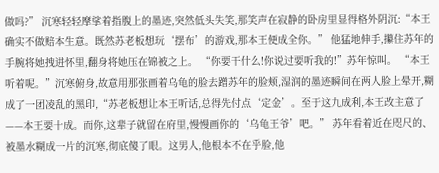做吗?” 沉寒轻轻摩挲着指腹上的墨迹,突然低头失笑,那笑声在寂静的卧房里显得格外阴沉:“本王确实不做赔本生意。既然苏老板想玩‘摆布’的游戏,那本王便成全你。” 他猛地伸手,攥住苏年的手腕将她拽进怀里,翻身将她压在锦被之上。 “你要干什么!你说过要听我的!”苏年惊叫。 “本王听着呢。”沉寒俯身,故意用那张画着乌龟的脸去蹭苏年的脸颊,湿润的墨迹瞬间在两人脸上晕开,糊成了一团凌乱的黑印,“苏老板想让本王听话,总得先付点‘定金’。至于这九成利,本王改主意了——本王要十成。而你,这辈子就留在府里,慢慢画你的‘乌龟王爷’吧。” 苏年看着近在咫尺的、被墨水糊成一片的沉寒,彻底傻了眼。这男人,他根本不在乎脸,他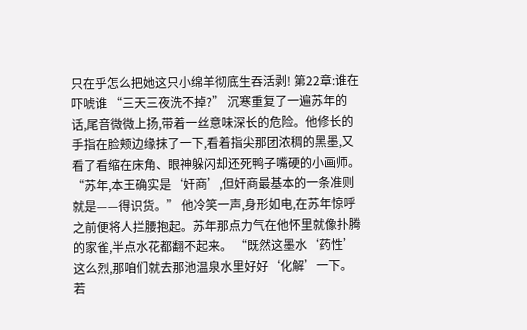只在乎怎么把她这只小绵羊彻底生吞活剥! 第22章:谁在吓唬谁 “三天三夜洗不掉?” 沉寒重复了一遍苏年的话,尾音微微上扬,带着一丝意味深长的危险。他修长的手指在脸颊边缘抹了一下,看着指尖那团浓稠的黑墨,又看了看缩在床角、眼神躲闪却还死鸭子嘴硬的小画师。 “苏年,本王确实是‘奸商’,但奸商最基本的一条准则就是——得识货。” 他冷笑一声,身形如电,在苏年惊呼之前便将人拦腰抱起。苏年那点力气在他怀里就像扑腾的家雀,半点水花都翻不起来。 “既然这墨水‘药性’这么烈,那咱们就去那池温泉水里好好‘化解’一下。若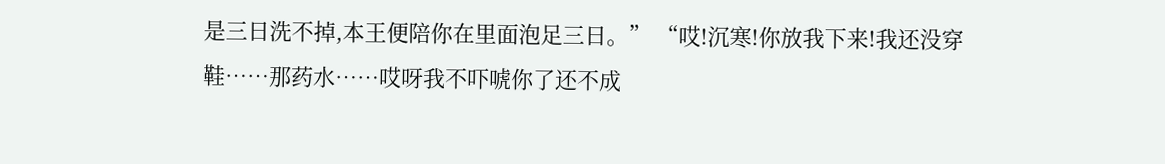是三日洗不掉,本王便陪你在里面泡足三日。” “哎!沉寒!你放我下来!我还没穿鞋……那药水……哎呀我不吓唬你了还不成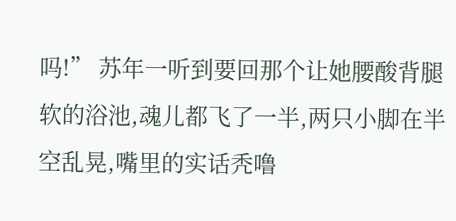吗!” 苏年一听到要回那个让她腰酸背腿软的浴池,魂儿都飞了一半,两只小脚在半空乱晃,嘴里的实话秃噜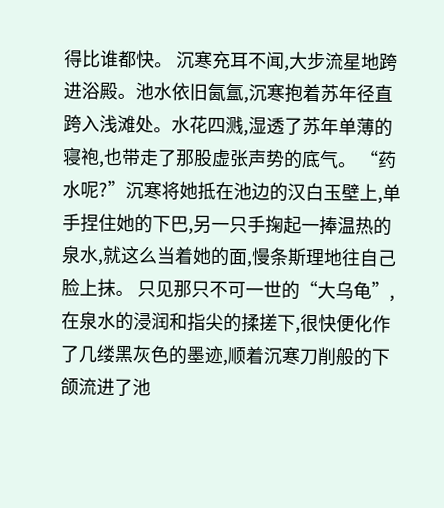得比谁都快。 沉寒充耳不闻,大步流星地跨进浴殿。池水依旧氤氲,沉寒抱着苏年径直跨入浅滩处。水花四溅,湿透了苏年单薄的寝袍,也带走了那股虚张声势的底气。 “药水呢?”沉寒将她抵在池边的汉白玉壁上,单手捏住她的下巴,另一只手掬起一捧温热的泉水,就这么当着她的面,慢条斯理地往自己脸上抹。 只见那只不可一世的“大乌龟”,在泉水的浸润和指尖的揉搓下,很快便化作了几缕黑灰色的墨迹,顺着沉寒刀削般的下颌流进了池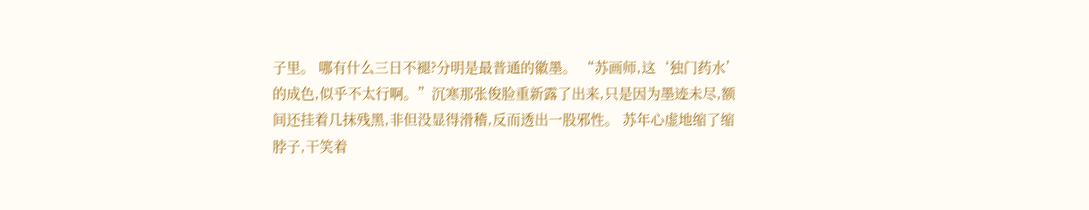子里。 哪有什么三日不褪?分明是最普通的徽墨。 “苏画师,这‘独门药水’的成色,似乎不太行啊。”沉寒那张俊脸重新露了出来,只是因为墨迹未尽,额间还挂着几抹残黑,非但没显得滑稽,反而透出一股邪性。 苏年心虚地缩了缩脖子,干笑着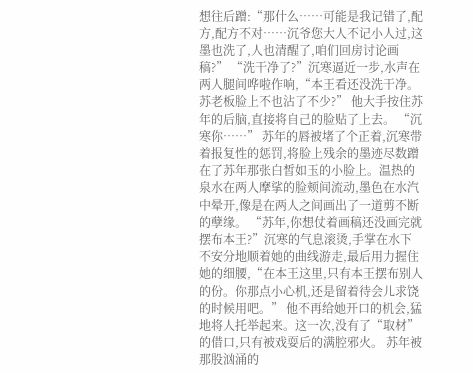想往后蹭:“那什么……可能是我记错了,配方,配方不对……沉爷您大人不记小人过,这墨也洗了,人也清醒了,咱们回房讨论画稿?” “洗干净了?”沉寒逼近一步,水声在两人腿间哗啦作响,“本王看还没洗干净。苏老板脸上不也沾了不少?” 他大手按住苏年的后脑,直接将自己的脸贴了上去。 “沉寒你……” 苏年的唇被堵了个正着,沉寒带着报复性的惩罚,将脸上残余的墨迹尽数蹭在了苏年那张白皙如玉的小脸上。温热的泉水在两人摩挲的脸颊间流动,墨色在水汽中晕开,像是在两人之间画出了一道剪不断的孽缘。 “苏年,你想仗着画稿还没画完就摆布本王?”沉寒的气息滚烫,手掌在水下不安分地顺着她的曲线游走,最后用力握住她的细腰,“在本王这里,只有本王摆布别人的份。你那点小心机,还是留着待会儿求饶的时候用吧。” 他不再给她开口的机会,猛地将人托举起来。这一次,没有了“取材”的借口,只有被戏耍后的满腔邪火。 苏年被那股汹涌的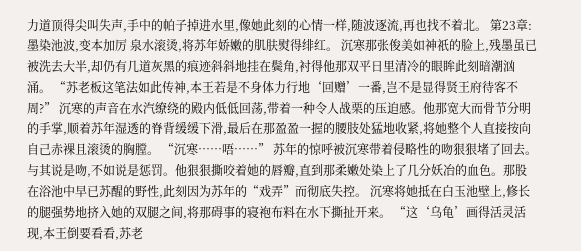力道顶得尖叫失声,手中的帕子掉进水里,像她此刻的心情一样,随波逐流,再也找不着北。 第23章:墨染池波,变本加厉 泉水滚烫,将苏年娇嫩的肌肤熨得绯红。 沉寒那张俊美如神祇的脸上,残墨虽已被洗去大半,却仍有几道灰黑的痕迹斜斜地挂在鬓角,衬得他那双平日里清冷的眼眸此刻暗潮汹涌。 “苏老板这笔法如此传神,本王若是不身体力行地‘回赠’一番,岂不是显得贤王府待客不周?” 沉寒的声音在水汽缭绕的殿内低低回荡,带着一种令人战栗的压迫感。他那宽大而骨节分明的手掌,顺着苏年湿透的脊背缓缓下滑,最后在那盈盈一握的腰肢处猛地收紧,将她整个人直接按向自己赤裸且滚烫的胸膛。 “沉寒……唔……” 苏年的惊呼被沉寒带着侵略性的吻狠狠堵了回去。与其说是吻,不如说是惩罚。他狠狠撕咬着她的唇瓣,直到那柔嫩处染上了几分妖冶的血色。那股在浴池中早已苏醒的野性,此刻因为苏年的“戏弄”而彻底失控。 沉寒将她抵在白玉池壁上,修长的腿强势地挤入她的双腿之间,将那碍事的寝袍布料在水下撕扯开来。 “这‘乌龟’画得活灵活现,本王倒要看看,苏老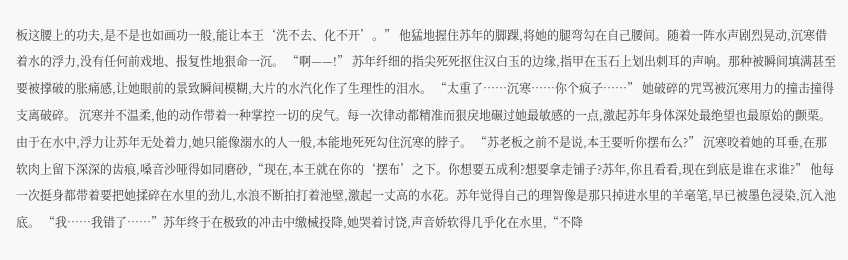板这腰上的功夫,是不是也如画功一般,能让本王‘洗不去、化不开’。” 他猛地握住苏年的脚踝,将她的腿弯勾在自己腰间。随着一阵水声剧烈晃动,沉寒借着水的浮力,没有任何前戏地、报复性地狠命一沉。 “啊——!” 苏年纤细的指尖死死抠住汉白玉的边缘,指甲在玉石上划出刺耳的声响。那种被瞬间填满甚至要被撑破的胀痛感,让她眼前的景致瞬间模糊,大片的水汽化作了生理性的泪水。 “太重了……沉寒……你个疯子……” 她破碎的咒骂被沉寒用力的撞击撞得支离破碎。 沉寒并不温柔,他的动作带着一种掌控一切的戾气。每一次律动都精准而狠戾地碾过她最敏感的一点,激起苏年身体深处最绝望也最原始的颤栗。由于在水中,浮力让苏年无处着力,她只能像溺水的人一般,本能地死死勾住沉寒的脖子。 “苏老板之前不是说,本王要听你摆布么?” 沉寒咬着她的耳垂,在那软肉上留下深深的齿痕,嗓音沙哑得如同磨砂,“现在,本王就在你的‘摆布’之下。你想要五成利?想要拿走铺子?苏年,你且看看,现在到底是谁在求谁?” 他每一次挺身都带着要把她揉碎在水里的劲儿,水浪不断拍打着池壁,激起一丈高的水花。苏年觉得自己的理智像是那只掉进水里的羊毫笔,早已被墨色浸染,沉入池底。 “我……我错了……”苏年终于在极致的冲击中缴械投降,她哭着讨饶,声音娇软得几乎化在水里,“不降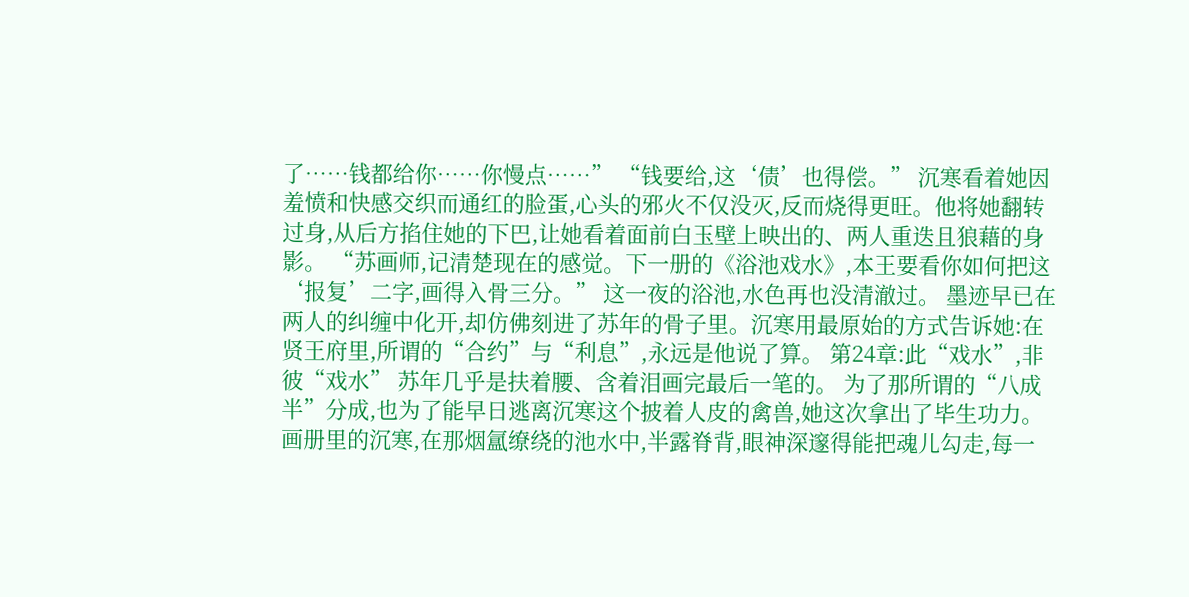了……钱都给你……你慢点……” “钱要给,这‘债’也得偿。” 沉寒看着她因羞愤和快感交织而通红的脸蛋,心头的邪火不仅没灭,反而烧得更旺。他将她翻转过身,从后方掐住她的下巴,让她看着面前白玉壁上映出的、两人重迭且狼藉的身影。 “苏画师,记清楚现在的感觉。下一册的《浴池戏水》,本王要看你如何把这‘报复’二字,画得入骨三分。” 这一夜的浴池,水色再也没清澈过。 墨迹早已在两人的纠缠中化开,却仿佛刻进了苏年的骨子里。沉寒用最原始的方式告诉她:在贤王府里,所谓的“合约”与“利息”,永远是他说了算。 第24章:此“戏水”,非彼“戏水” 苏年几乎是扶着腰、含着泪画完最后一笔的。 为了那所谓的“八成半”分成,也为了能早日逃离沉寒这个披着人皮的禽兽,她这次拿出了毕生功力。画册里的沉寒,在那烟氲缭绕的池水中,半露脊背,眼神深邃得能把魂儿勾走,每一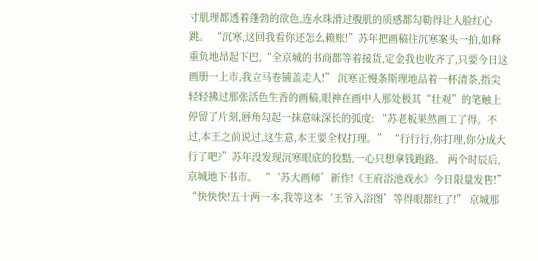寸肌理都透着蓬勃的欲色,连水珠滑过腹肌的质感都勾勒得让人脸红心跳。 “沉寒,这回我看你还怎么赖账!”苏年把画稿往沉寒案头一拍,如释重负地昂起下巴,“全京城的书商都等着接货,定金我也收齐了,只要今日这画册一上市,我立马卷铺盖走人!” 沉寒正慢条斯理地品着一杯清茶,指尖轻轻拂过那张活色生香的画稿,眼神在画中人那处极其“壮观”的笔触上停留了片刻,唇角勾起一抹意味深长的弧度: “苏老板果然画工了得。不过,本王之前说过,这生意,本王要全权打理。” “行行行,你打理,你分成大行了吧?”苏年没发现沉寒眼底的狡黠,一心只想拿钱跑路。 两个时辰后,京城地下书市。 “‘苏大画师’新作!《王府浴池戏水》今日限量发售!” “快快快!五十两一本,我等这本‘王爷入浴图’等得眼都红了!” 京城那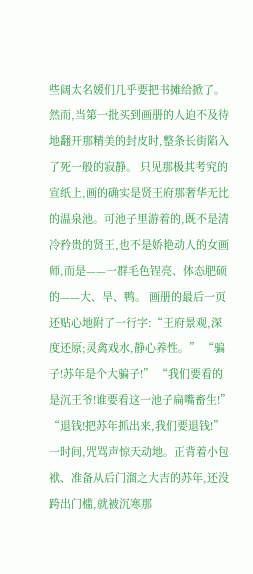些阔太名媛们几乎要把书摊给掀了。然而,当第一批买到画册的人迫不及待地翻开那精美的封皮时,整条长街陷入了死一般的寂静。 只见那极其考究的宣纸上,画的确实是贤王府那奢华无比的温泉池。可池子里游着的,既不是清冷矜贵的贤王,也不是娇艳动人的女画师,而是——一群毛色锃亮、体态肥硕的——大、旱、鸭。 画册的最后一页还贴心地附了一行字:“王府景观,深度还原;灵禽戏水,静心养性。” “骗子!苏年是个大骗子!” “我们要看的是沉王爷!谁要看这一池子扁嘴畜生!” “退钱!把苏年抓出来,我们要退钱!” 一时间,咒骂声惊天动地。正背着小包袱、准备从后门溜之大吉的苏年,还没跨出门槛,就被沉寒那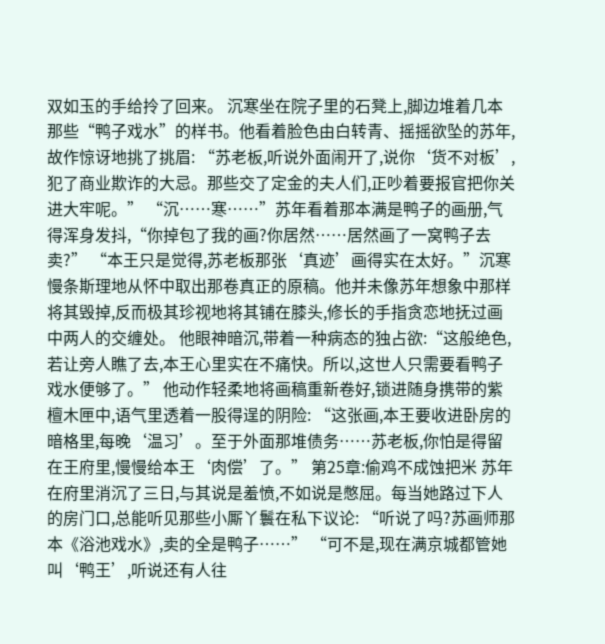双如玉的手给拎了回来。 沉寒坐在院子里的石凳上,脚边堆着几本那些“鸭子戏水”的样书。他看着脸色由白转青、摇摇欲坠的苏年,故作惊讶地挑了挑眉: “苏老板,听说外面闹开了,说你‘货不对板’,犯了商业欺诈的大忌。那些交了定金的夫人们,正吵着要报官把你关进大牢呢。” “沉……寒……”苏年看着那本满是鸭子的画册,气得浑身发抖,“你掉包了我的画?你居然……居然画了一窝鸭子去卖?” “本王只是觉得,苏老板那张‘真迹’画得实在太好。”沉寒慢条斯理地从怀中取出那卷真正的原稿。他并未像苏年想象中那样将其毁掉,反而极其珍视地将其铺在膝头,修长的手指贪恋地抚过画中两人的交缠处。 他眼神暗沉,带着一种病态的独占欲:“这般绝色,若让旁人瞧了去,本王心里实在不痛快。所以,这世人只需要看鸭子戏水便够了。” 他动作轻柔地将画稿重新卷好,锁进随身携带的紫檀木匣中,语气里透着一股得逞的阴险: “这张画,本王要收进卧房的暗格里,每晚‘温习’。至于外面那堆债务……苏老板,你怕是得留在王府里,慢慢给本王‘肉偿’了。” 第25章:偷鸡不成蚀把米 苏年在府里消沉了三日,与其说是羞愤,不如说是憋屈。每当她路过下人的房门口,总能听见那些小厮丫鬟在私下议论: “听说了吗?苏画师那本《浴池戏水》,卖的全是鸭子……” “可不是,现在满京城都管她叫‘鸭王’,听说还有人往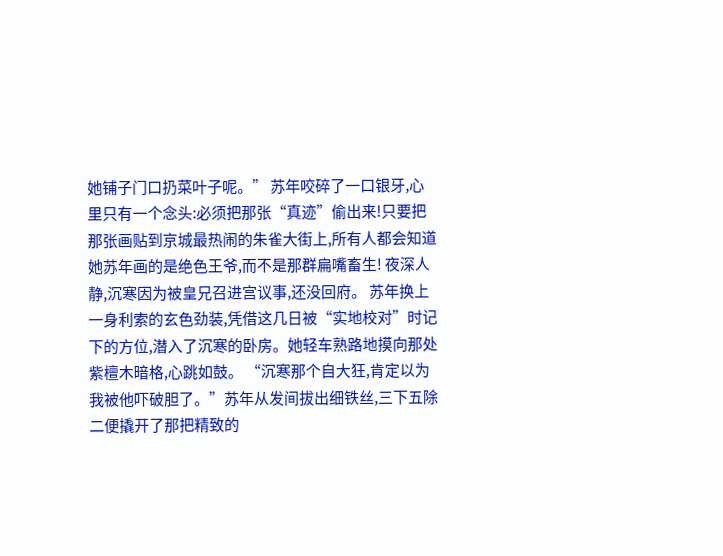她铺子门口扔菜叶子呢。” 苏年咬碎了一口银牙,心里只有一个念头:必须把那张“真迹”偷出来!只要把那张画贴到京城最热闹的朱雀大街上,所有人都会知道她苏年画的是绝色王爷,而不是那群扁嘴畜生! 夜深人静,沉寒因为被皇兄召进宫议事,还没回府。 苏年换上一身利索的玄色劲装,凭借这几日被“实地校对”时记下的方位,潜入了沉寒的卧房。她轻车熟路地摸向那处紫檀木暗格,心跳如鼓。 “沉寒那个自大狂,肯定以为我被他吓破胆了。”苏年从发间拔出细铁丝,三下五除二便撬开了那把精致的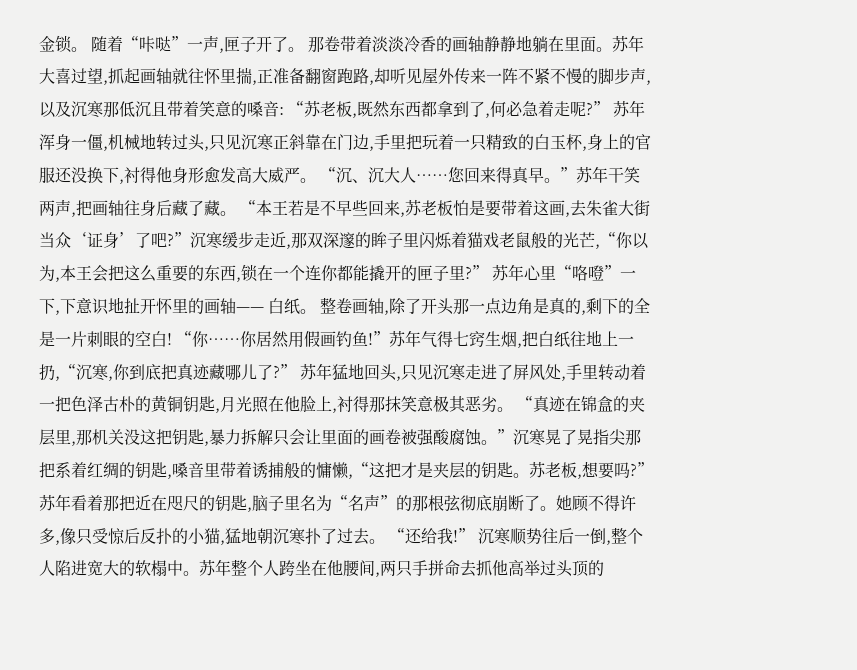金锁。 随着“咔哒”一声,匣子开了。 那卷带着淡淡冷香的画轴静静地躺在里面。苏年大喜过望,抓起画轴就往怀里揣,正准备翻窗跑路,却听见屋外传来一阵不紧不慢的脚步声,以及沉寒那低沉且带着笑意的嗓音: “苏老板,既然东西都拿到了,何必急着走呢?” 苏年浑身一僵,机械地转过头,只见沉寒正斜靠在门边,手里把玩着一只精致的白玉杯,身上的官服还没换下,衬得他身形愈发高大威严。 “沉、沉大人……您回来得真早。”苏年干笑两声,把画轴往身后藏了藏。 “本王若是不早些回来,苏老板怕是要带着这画,去朱雀大街当众‘证身’了吧?”沉寒缓步走近,那双深邃的眸子里闪烁着猫戏老鼠般的光芒,“你以为,本王会把这么重要的东西,锁在一个连你都能撬开的匣子里?” 苏年心里“咯噔”一下,下意识地扯开怀里的画轴—— 白纸。 整卷画轴,除了开头那一点边角是真的,剩下的全是一片刺眼的空白! “你……你居然用假画钓鱼!”苏年气得七窍生烟,把白纸往地上一扔,“沉寒,你到底把真迹藏哪儿了?” 苏年猛地回头,只见沉寒走进了屏风处,手里转动着一把色泽古朴的黄铜钥匙,月光照在他脸上,衬得那抹笑意极其恶劣。 “真迹在锦盒的夹层里,那机关没这把钥匙,暴力拆解只会让里面的画卷被强酸腐蚀。”沉寒晃了晃指尖那把系着红绸的钥匙,嗓音里带着诱捕般的慵懒,“这把才是夹层的钥匙。苏老板,想要吗?” 苏年看着那把近在咫尺的钥匙,脑子里名为“名声”的那根弦彻底崩断了。她顾不得许多,像只受惊后反扑的小猫,猛地朝沉寒扑了过去。 “还给我!” 沉寒顺势往后一倒,整个人陷进宽大的软榻中。苏年整个人跨坐在他腰间,两只手拼命去抓他高举过头顶的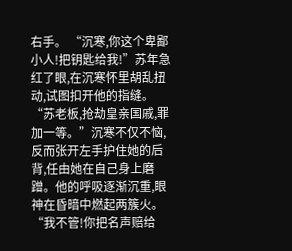右手。 “沉寒,你这个卑鄙小人!把钥匙给我!”苏年急红了眼,在沉寒怀里胡乱扭动,试图扣开他的指缝。 “苏老板,抢劫皇亲国戚,罪加一等。”沉寒不仅不恼,反而张开左手护住她的后背,任由她在自己身上磨蹭。他的呼吸逐渐沉重,眼神在昏暗中燃起两簇火。 “我不管!你把名声赔给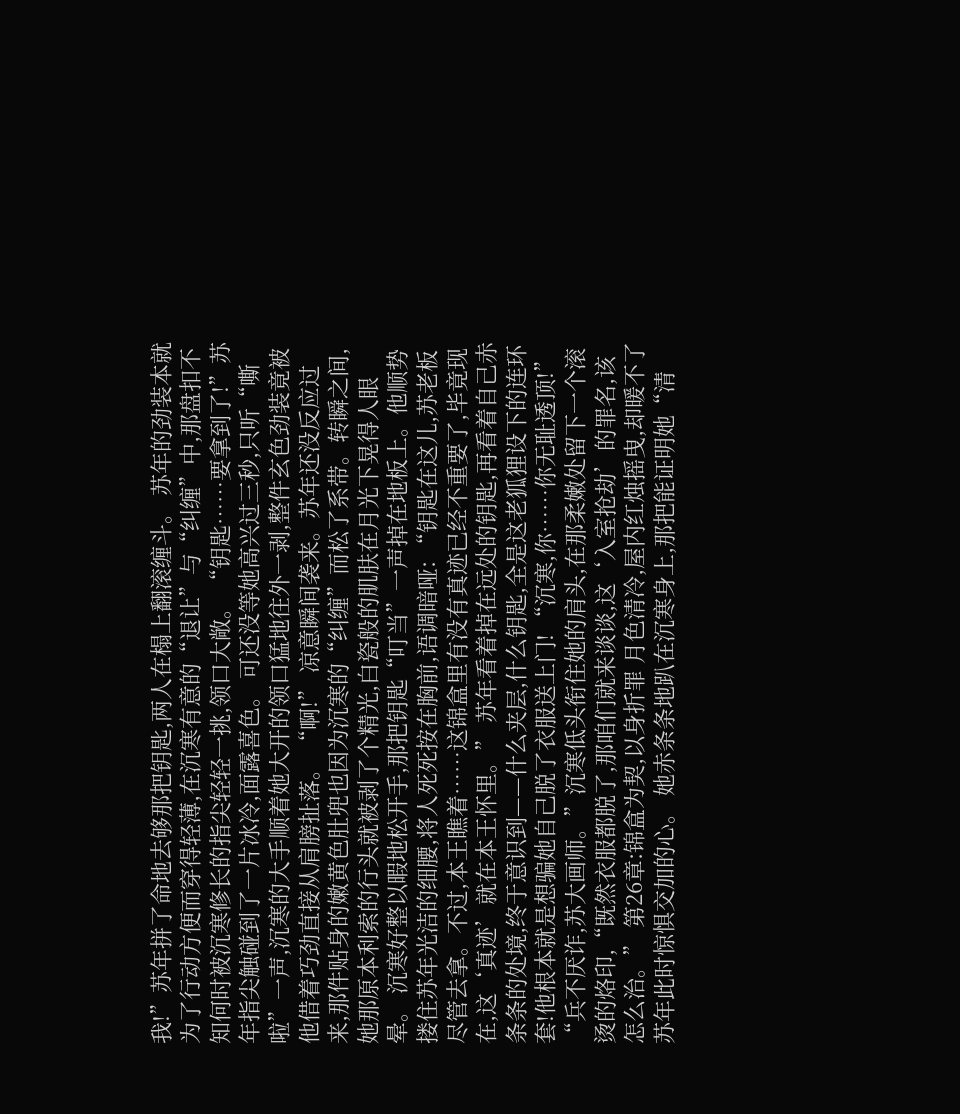我!”苏年拼了命地去够那把钥匙,两人在榻上翻滚缠斗。 苏年的劲装本就为了行动方便而穿得轻薄,在沉寒有意的“退让”与“纠缠”中,那盘扣不知何时被沉寒修长的指尖轻轻一挑,领口大敞。 “钥匙……要拿到了!”苏年指尖触碰到了一片冰冷,面露喜色。 可还没等她高兴过三秒,只听“嘶啦”一声,沉寒的大手顺着她大开的领口猛地往外一剥,整件玄色劲装竟被他借着巧劲直接从肩膀扯落。 “啊!” 凉意瞬间袭来。苏年还没反应过来,那件贴身的嫩黄色肚兜也因为沉寒的“纠缠”而松了系带。转瞬之间,她那原本利索的行头就被剥了个精光,白瓷般的肌肤在月光下晃得人眼晕。 沉寒好整以暇地松开手,那把钥匙“叮当”一声掉在地板上。他顺势搂住苏年光洁的细腰,将人死死按在胸前,语调暗哑: “钥匙在这儿,苏老板尽管去拿。不过,本王瞧着……这锦盒里有没有真迹已经不重要了,毕竟现在,这‘真迹’就在本王怀里。” 苏年看着掉在远处的钥匙,再看着自己赤条条的处境,终于意识到——什么夹层,什么钥匙,全是这老狐狸设下的连环套!他根本就是想骗她自己脱了衣服送上门! “沉寒,你……你无耻透顶!” “兵不厌诈,苏大画师。”沉寒低头衔住她的肩头,在那柔嫩处留下一个滚烫的烙印,“既然衣服都脱了,那咱们就来谈谈,这‘入室抢劫’的罪名,该怎么治。” 第26章:锦盒为契,以身折罪 月色清冷,屋内红烛摇曳,却暖不了苏年此时惊惧交加的心。 她赤条条地趴在沉寒身上,那把能证明她“清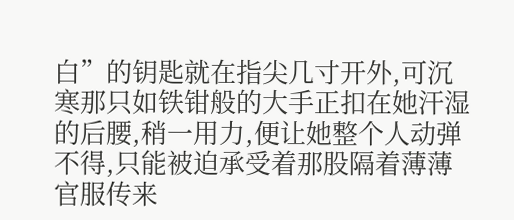白”的钥匙就在指尖几寸开外,可沉寒那只如铁钳般的大手正扣在她汗湿的后腰,稍一用力,便让她整个人动弹不得,只能被迫承受着那股隔着薄薄官服传来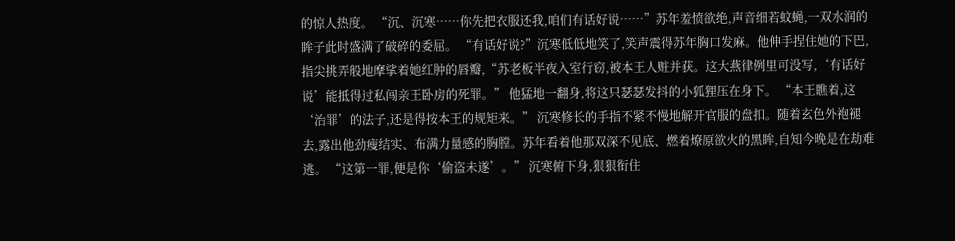的惊人热度。 “沉、沉寒……你先把衣服还我,咱们有话好说……”苏年羞愤欲绝,声音细若蚊蝇,一双水润的眸子此时盛满了破碎的委屈。 “有话好说?”沉寒低低地笑了,笑声震得苏年胸口发麻。他伸手捏住她的下巴,指尖挑弄般地摩挲着她红肿的唇瓣,“苏老板半夜入室行窃,被本王人赃并获。这大燕律例里可没写,‘有话好说’能抵得过私闯亲王卧房的死罪。” 他猛地一翻身,将这只瑟瑟发抖的小狐狸压在身下。 “本王瞧着,这‘治罪’的法子,还是得按本王的规矩来。” 沉寒修长的手指不紧不慢地解开官服的盘扣。随着玄色外袍褪去,露出他劲瘦结实、布满力量感的胸膛。苏年看着他那双深不见底、燃着燎原欲火的黑眸,自知今晚是在劫难逃。 “这第一罪,便是你‘偷盗未遂’。” 沉寒俯下身,狠狠衔住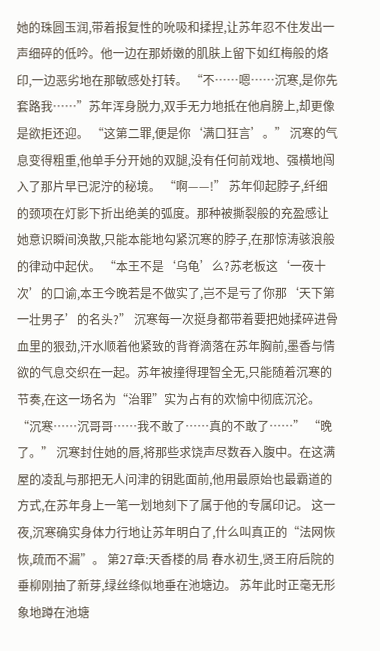她的珠圆玉润,带着报复性的吮吸和揉捏,让苏年忍不住发出一声细碎的低吟。他一边在那娇嫩的肌肤上留下如红梅般的烙印,一边恶劣地在那敏感处打转。 “不……嗯……沉寒,是你先套路我……”苏年浑身脱力,双手无力地抵在他肩膀上,却更像是欲拒还迎。 “这第二罪,便是你‘满口狂言’。” 沉寒的气息变得粗重,他单手分开她的双腿,没有任何前戏地、强横地闯入了那片早已泥泞的秘境。 “啊——!” 苏年仰起脖子,纤细的颈项在灯影下折出绝美的弧度。那种被撕裂般的充盈感让她意识瞬间涣散,只能本能地勾紧沉寒的脖子,在那惊涛骇浪般的律动中起伏。 “本王不是‘乌龟’么?苏老板这‘一夜十次’的口谕,本王今晚若是不做实了,岂不是亏了你那‘天下第一壮男子’的名头?” 沉寒每一次挺身都带着要把她揉碎进骨血里的狠劲,汗水顺着他紧致的背脊滴落在苏年胸前,墨香与情欲的气息交织在一起。苏年被撞得理智全无,只能随着沉寒的节奏,在这一场名为“治罪”实为占有的欢愉中彻底沉沦。 “沉寒……沉哥哥……我不敢了……真的不敢了……” “晚了。” 沉寒封住她的唇,将那些求饶声尽数吞入腹中。在这满屋的凌乱与那把无人问津的钥匙面前,他用最原始也最霸道的方式,在苏年身上一笔一划地刻下了属于他的专属印记。 这一夜,沉寒确实身体力行地让苏年明白了,什么叫真正的“法网恢恢,疏而不漏”。 第27章:天香楼的局 春水初生,贤王府后院的垂柳刚抽了新芽,绿丝绦似地垂在池塘边。 苏年此时正毫无形象地蹲在池塘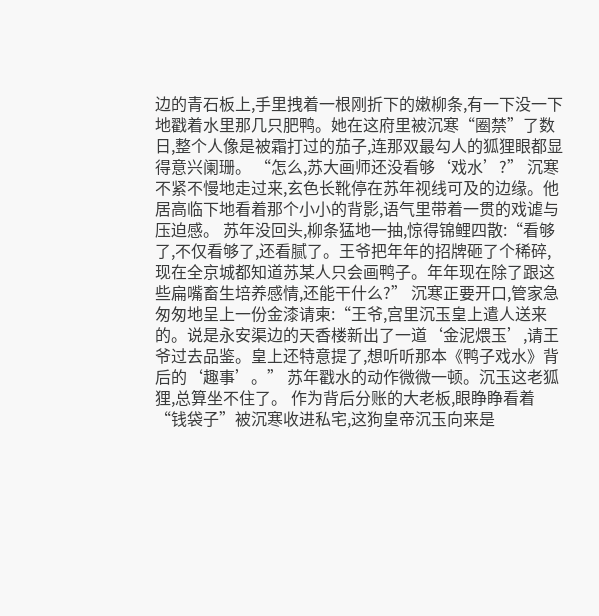边的青石板上,手里拽着一根刚折下的嫩柳条,有一下没一下地戳着水里那几只肥鸭。她在这府里被沉寒“圈禁”了数日,整个人像是被霜打过的茄子,连那双最勾人的狐狸眼都显得意兴阑珊。 “怎么,苏大画师还没看够‘戏水’?” 沉寒不紧不慢地走过来,玄色长靴停在苏年视线可及的边缘。他居高临下地看着那个小小的背影,语气里带着一贯的戏谑与压迫感。 苏年没回头,柳条猛地一抽,惊得锦鲤四散:“看够了,不仅看够了,还看腻了。王爷把年年的招牌砸了个稀碎,现在全京城都知道苏某人只会画鸭子。年年现在除了跟这些扁嘴畜生培养感情,还能干什么?” 沉寒正要开口,管家急匆匆地呈上一份金漆请柬:“王爷,宫里沉玉皇上遣人送来的。说是永安渠边的天香楼新出了一道‘金泥煨玉’,请王爷过去品鉴。皇上还特意提了,想听听那本《鸭子戏水》背后的‘趣事’。” 苏年戳水的动作微微一顿。沉玉这老狐狸,总算坐不住了。 作为背后分账的大老板,眼睁睁看着“钱袋子”被沉寒收进私宅,这狗皇帝沉玉向来是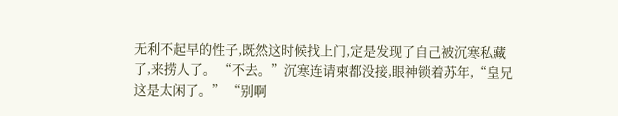无利不起早的性子,既然这时候找上门,定是发现了自己被沉寒私藏了,来捞人了。 “不去。”沉寒连请柬都没接,眼神锁着苏年,“皇兄这是太闲了。” “别啊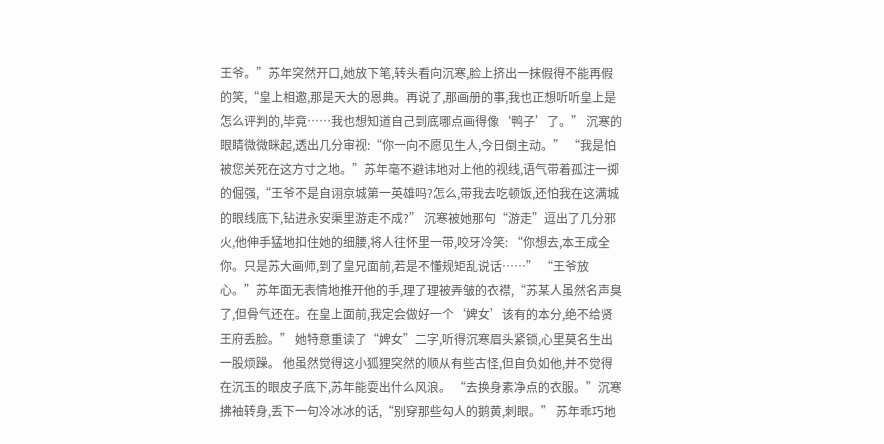王爷。”苏年突然开口,她放下笔,转头看向沉寒,脸上挤出一抹假得不能再假的笑,“皇上相邀,那是天大的恩典。再说了,那画册的事,我也正想听听皇上是怎么评判的,毕竟……我也想知道自己到底哪点画得像‘鸭子’了。” 沉寒的眼睛微微眯起,透出几分审视:“你一向不愿见生人,今日倒主动。” “我是怕被您关死在这方寸之地。”苏年毫不避讳地对上他的视线,语气带着孤注一掷的倔强,“王爷不是自诩京城第一英雄吗?怎么,带我去吃顿饭,还怕我在这满城的眼线底下,钻进永安渠里游走不成?” 沉寒被她那句“游走”逗出了几分邪火,他伸手猛地扣住她的细腰,将人往怀里一带,咬牙冷笑: “你想去,本王成全你。只是苏大画师,到了皇兄面前,若是不懂规矩乱说话……” “王爷放心。”苏年面无表情地推开他的手,理了理被弄皱的衣襟,“苏某人虽然名声臭了,但骨气还在。在皇上面前,我定会做好一个‘婢女’该有的本分,绝不给贤王府丢脸。” 她特意重读了“婢女”二字,听得沉寒眉头紧锁,心里莫名生出一股烦躁。 他虽然觉得这小狐狸突然的顺从有些古怪,但自负如他,并不觉得在沉玉的眼皮子底下,苏年能耍出什么风浪。 “去换身素净点的衣服。”沉寒拂袖转身,丢下一句冷冰冰的话,“别穿那些勾人的鹅黄,刺眼。” 苏年乖巧地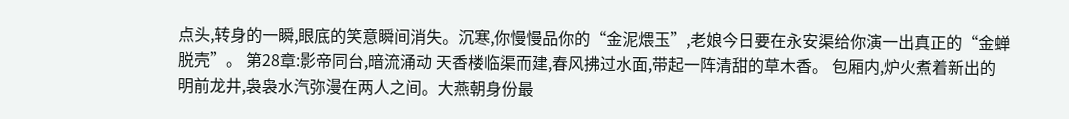点头,转身的一瞬,眼底的笑意瞬间消失。沉寒,你慢慢品你的“金泥煨玉”,老娘今日要在永安渠给你演一出真正的“金蝉脱壳”。 第28章:影帝同台,暗流涌动 天香楼临渠而建,春风拂过水面,带起一阵清甜的草木香。 包厢内,炉火煮着新出的明前龙井,袅袅水汽弥漫在两人之间。大燕朝身份最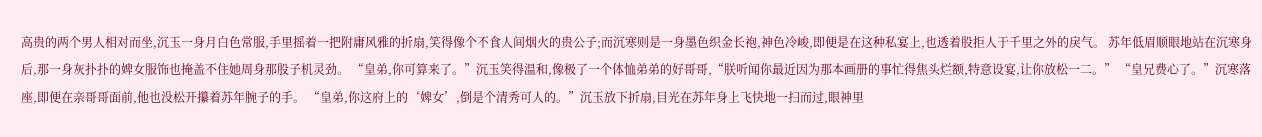高贵的两个男人相对而坐,沉玉一身月白色常服,手里摇着一把附庸风雅的折扇,笑得像个不食人间烟火的贵公子;而沉寒则是一身墨色织金长袍,神色冷峻,即便是在这种私宴上,也透着股拒人于千里之外的戾气。 苏年低眉顺眼地站在沉寒身后,那一身灰扑扑的婢女服饰也掩盖不住她周身那股子机灵劲。 “皇弟,你可算来了。”沉玉笑得温和,像极了一个体恤弟弟的好哥哥,“朕听闻你最近因为那本画册的事忙得焦头烂额,特意设宴,让你放松一二。” “皇兄费心了。”沉寒落座,即便在亲哥哥面前,他也没松开攥着苏年腕子的手。 “皇弟,你这府上的‘婢女’,倒是个清秀可人的。”沉玉放下折扇,目光在苏年身上飞快地一扫而过,眼神里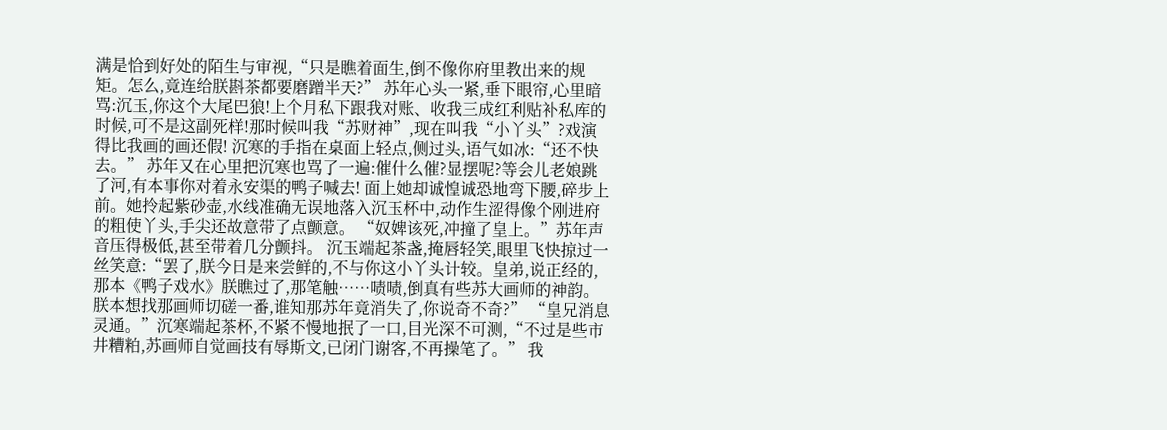满是恰到好处的陌生与审视,“只是瞧着面生,倒不像你府里教出来的规矩。怎么,竟连给朕斟茶都要磨蹭半天?” 苏年心头一紧,垂下眼帘,心里暗骂:沉玉,你这个大尾巴狼!上个月私下跟我对账、收我三成红利贴补私库的时候,可不是这副死样!那时候叫我“苏财神”,现在叫我“小丫头”?戏演得比我画的画还假! 沉寒的手指在桌面上轻点,侧过头,语气如冰:“还不快去。” 苏年又在心里把沉寒也骂了一遍:催什么催?显摆呢?等会儿老娘跳了河,有本事你对着永安渠的鸭子喊去! 面上她却诚惶诚恐地弯下腰,碎步上前。她拎起紫砂壶,水线准确无误地落入沉玉杯中,动作生涩得像个刚进府的粗使丫头,手尖还故意带了点颤意。 “奴婢该死,冲撞了皇上。”苏年声音压得极低,甚至带着几分颤抖。 沉玉端起茶盏,掩唇轻笑,眼里飞快掠过一丝笑意:“罢了,朕今日是来尝鲜的,不与你这小丫头计较。皇弟,说正经的,那本《鸭子戏水》朕瞧过了,那笔触……啧啧,倒真有些苏大画师的神韵。朕本想找那画师切磋一番,谁知那苏年竟消失了,你说奇不奇?” “皇兄消息灵通。”沉寒端起茶杯,不紧不慢地抿了一口,目光深不可测,“不过是些市井糟粕,苏画师自觉画技有辱斯文,已闭门谢客,不再操笔了。” 我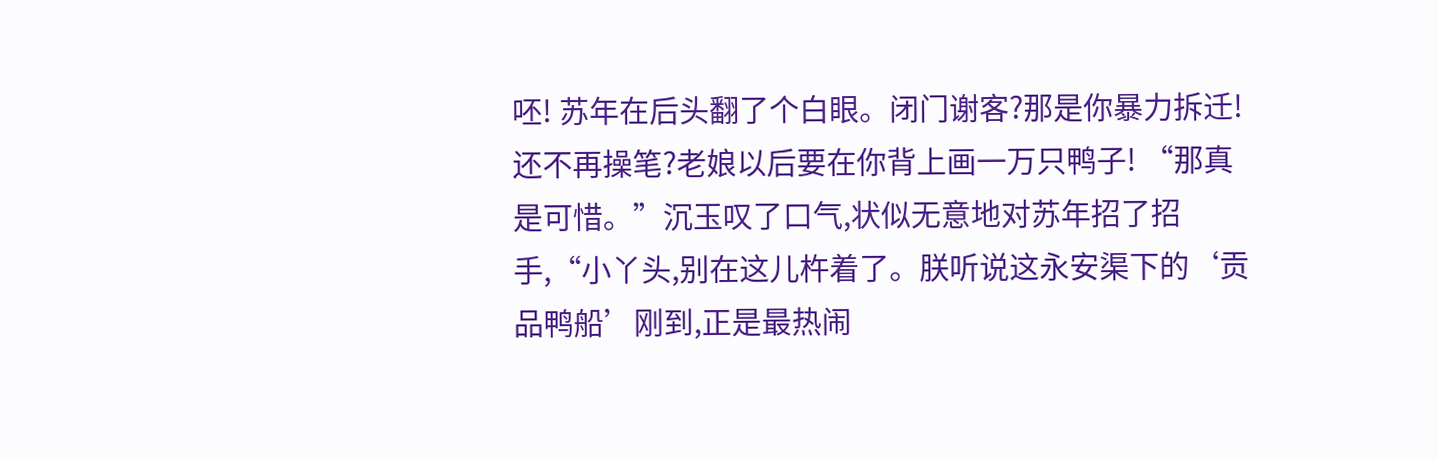呸! 苏年在后头翻了个白眼。闭门谢客?那是你暴力拆迁!还不再操笔?老娘以后要在你背上画一万只鸭子! “那真是可惜。”沉玉叹了口气,状似无意地对苏年招了招手,“小丫头,别在这儿杵着了。朕听说这永安渠下的‘贡品鸭船’刚到,正是最热闹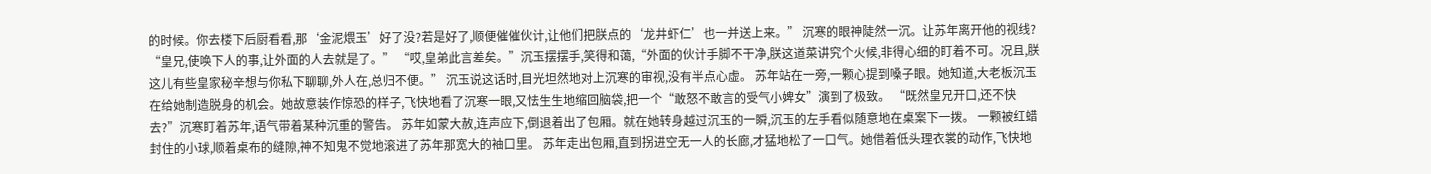的时候。你去楼下后厨看看,那‘金泥煨玉’好了没?若是好了,顺便催催伙计,让他们把朕点的‘龙井虾仁’也一并送上来。” 沉寒的眼神陡然一沉。让苏年离开他的视线? “皇兄,使唤下人的事,让外面的人去就是了。” “哎,皇弟此言差矣。”沉玉摆摆手,笑得和蔼,“外面的伙计手脚不干净,朕这道菜讲究个火候,非得心细的盯着不可。况且,朕这儿有些皇家秘辛想与你私下聊聊,外人在,总归不便。” 沉玉说这话时,目光坦然地对上沉寒的审视,没有半点心虚。 苏年站在一旁,一颗心提到嗓子眼。她知道,大老板沉玉在给她制造脱身的机会。她故意装作惊恐的样子,飞快地看了沉寒一眼,又怯生生地缩回脑袋,把一个“敢怒不敢言的受气小婢女”演到了极致。 “既然皇兄开口,还不快去?”沉寒盯着苏年,语气带着某种沉重的警告。 苏年如蒙大赦,连声应下,倒退着出了包厢。就在她转身越过沉玉的一瞬,沉玉的左手看似随意地在桌案下一拨。 一颗被红蜡封住的小球,顺着桌布的缝隙,神不知鬼不觉地滚进了苏年那宽大的袖口里。 苏年走出包厢,直到拐进空无一人的长廊,才猛地松了一口气。她借着低头理衣裳的动作,飞快地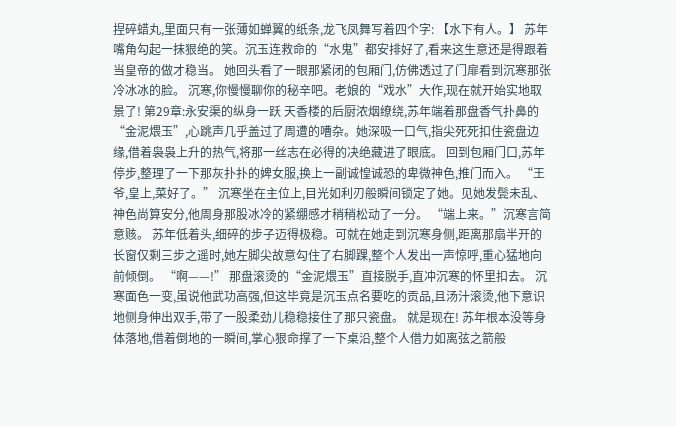捏碎蜡丸,里面只有一张薄如蝉翼的纸条,龙飞凤舞写着四个字: 【水下有人。】 苏年嘴角勾起一抹狠绝的笑。沉玉连救命的“水鬼”都安排好了,看来这生意还是得跟着当皇帝的做才稳当。 她回头看了一眼那紧闭的包厢门,仿佛透过了门扉看到沉寒那张冷冰冰的脸。 沉寒,你慢慢聊你的秘辛吧。老娘的“戏水”大作,现在就开始实地取景了! 第29章:永安渠的纵身一跃 天香楼的后厨浓烟缭绕,苏年端着那盘香气扑鼻的“金泥煨玉”,心跳声几乎盖过了周遭的嘈杂。她深吸一口气,指尖死死扣住瓷盘边缘,借着袅袅上升的热气,将那一丝志在必得的决绝藏进了眼底。 回到包厢门口,苏年停步,整理了一下那灰扑扑的婢女服,换上一副诚惶诚恐的卑微神色,推门而入。 “王爷,皇上,菜好了。” 沉寒坐在主位上,目光如利刃般瞬间锁定了她。见她发鬓未乱、神色尚算安分,他周身那股冰冷的紧绷感才稍稍松动了一分。 “端上来。”沉寒言简意赅。 苏年低着头,细碎的步子迈得极稳。可就在她走到沉寒身侧,距离那扇半开的长窗仅剩三步之遥时,她左脚尖故意勾住了右脚踝,整个人发出一声惊呼,重心猛地向前倾倒。 “啊——!” 那盘滚烫的“金泥煨玉”直接脱手,直冲沉寒的怀里扣去。 沉寒面色一变,虽说他武功高强,但这毕竟是沉玉点名要吃的贡品,且汤汁滚烫,他下意识地侧身伸出双手,带了一股柔劲儿稳稳接住了那只瓷盘。 就是现在! 苏年根本没等身体落地,借着倒地的一瞬间,掌心狠命撑了一下桌沿,整个人借力如离弦之箭般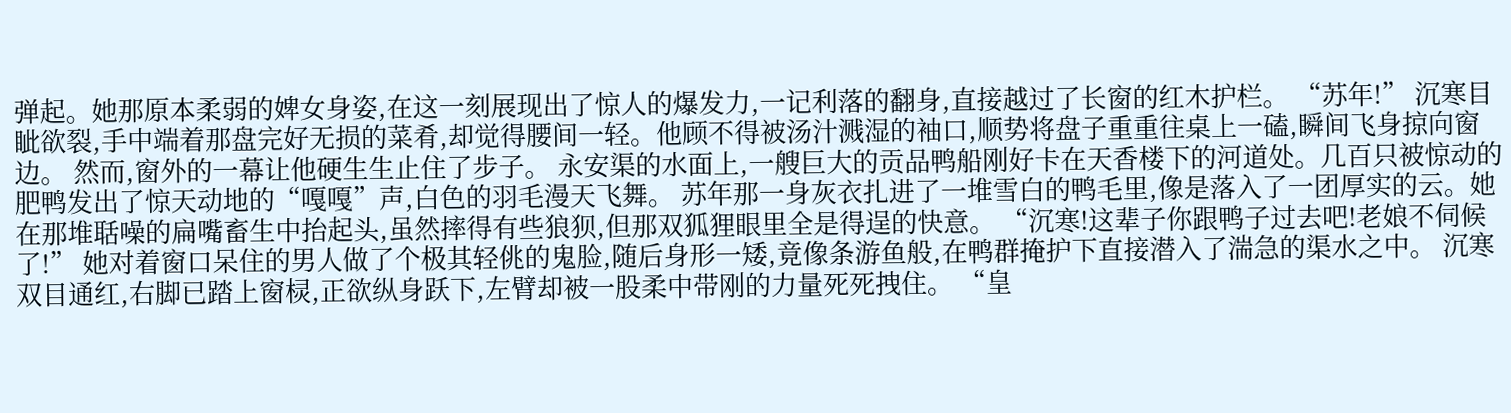弹起。她那原本柔弱的婢女身姿,在这一刻展现出了惊人的爆发力,一记利落的翻身,直接越过了长窗的红木护栏。 “苏年!” 沉寒目眦欲裂,手中端着那盘完好无损的菜肴,却觉得腰间一轻。他顾不得被汤汁溅湿的袖口,顺势将盘子重重往桌上一磕,瞬间飞身掠向窗边。 然而,窗外的一幕让他硬生生止住了步子。 永安渠的水面上,一艘巨大的贡品鸭船刚好卡在天香楼下的河道处。几百只被惊动的肥鸭发出了惊天动地的“嘎嘎”声,白色的羽毛漫天飞舞。 苏年那一身灰衣扎进了一堆雪白的鸭毛里,像是落入了一团厚实的云。她在那堆聒噪的扁嘴畜生中抬起头,虽然摔得有些狼狈,但那双狐狸眼里全是得逞的快意。 “沉寒!这辈子你跟鸭子过去吧!老娘不伺候了!” 她对着窗口呆住的男人做了个极其轻佻的鬼脸,随后身形一矮,竟像条游鱼般,在鸭群掩护下直接潜入了湍急的渠水之中。 沉寒双目通红,右脚已踏上窗棂,正欲纵身跃下,左臂却被一股柔中带刚的力量死死拽住。 “皇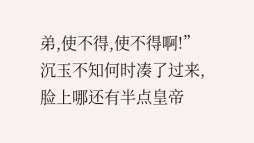弟,使不得,使不得啊!” 沉玉不知何时凑了过来,脸上哪还有半点皇帝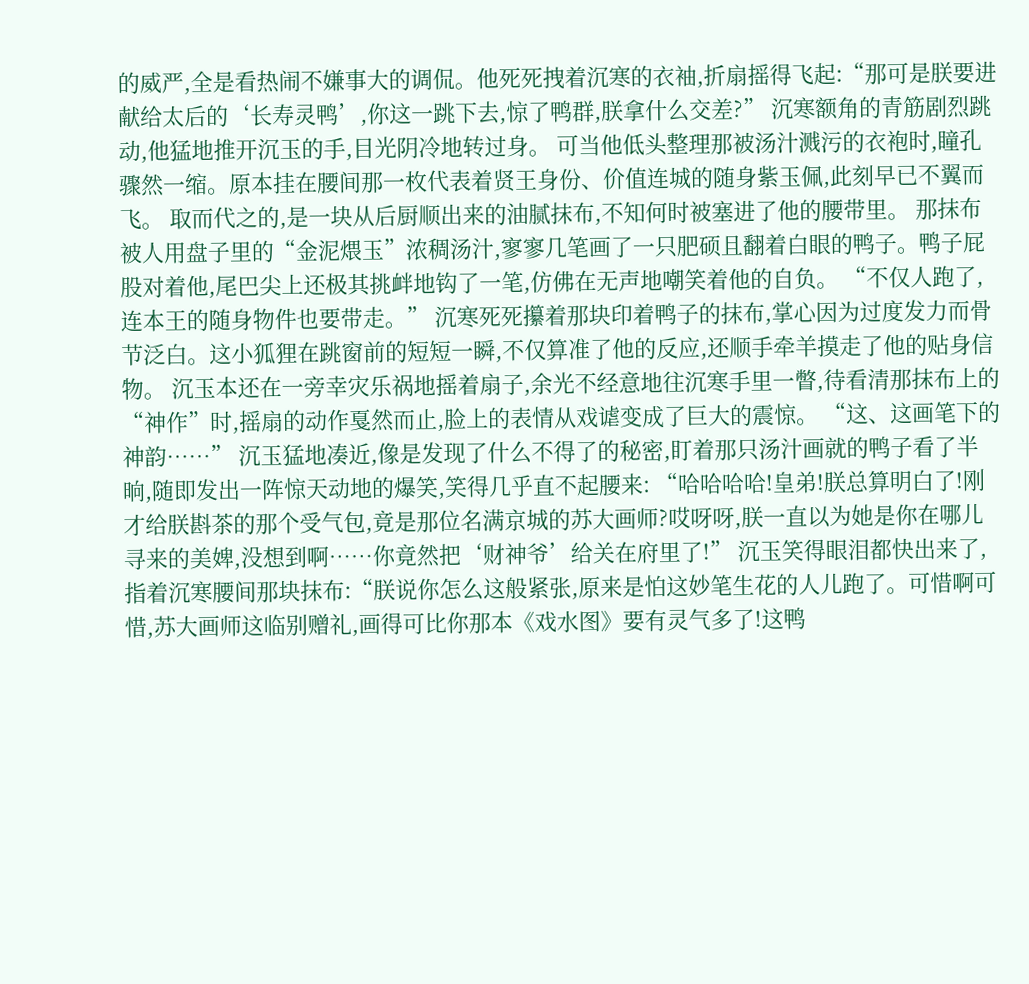的威严,全是看热闹不嫌事大的调侃。他死死拽着沉寒的衣袖,折扇摇得飞起:“那可是朕要进献给太后的‘长寿灵鸭’,你这一跳下去,惊了鸭群,朕拿什么交差?” 沉寒额角的青筋剧烈跳动,他猛地推开沉玉的手,目光阴冷地转过身。 可当他低头整理那被汤汁溅污的衣袍时,瞳孔骤然一缩。原本挂在腰间那一枚代表着贤王身份、价值连城的随身紫玉佩,此刻早已不翼而飞。 取而代之的,是一块从后厨顺出来的油腻抹布,不知何时被塞进了他的腰带里。 那抹布被人用盘子里的“金泥煨玉”浓稠汤汁,寥寥几笔画了一只肥硕且翻着白眼的鸭子。鸭子屁股对着他,尾巴尖上还极其挑衅地钩了一笔,仿佛在无声地嘲笑着他的自负。 “不仅人跑了,连本王的随身物件也要带走。” 沉寒死死攥着那块印着鸭子的抹布,掌心因为过度发力而骨节泛白。这小狐狸在跳窗前的短短一瞬,不仅算准了他的反应,还顺手牵羊摸走了他的贴身信物。 沉玉本还在一旁幸灾乐祸地摇着扇子,余光不经意地往沉寒手里一瞥,待看清那抹布上的“神作”时,摇扇的动作戛然而止,脸上的表情从戏谑变成了巨大的震惊。 “这、这画笔下的神韵……” 沉玉猛地凑近,像是发现了什么不得了的秘密,盯着那只汤汁画就的鸭子看了半晌,随即发出一阵惊天动地的爆笑,笑得几乎直不起腰来: “哈哈哈哈!皇弟!朕总算明白了!刚才给朕斟茶的那个受气包,竟是那位名满京城的苏大画师?哎呀呀,朕一直以为她是你在哪儿寻来的美婢,没想到啊……你竟然把‘财神爷’给关在府里了!” 沉玉笑得眼泪都快出来了,指着沉寒腰间那块抹布:“朕说你怎么这般紧张,原来是怕这妙笔生花的人儿跑了。可惜啊可惜,苏大画师这临别赠礼,画得可比你那本《戏水图》要有灵气多了!这鸭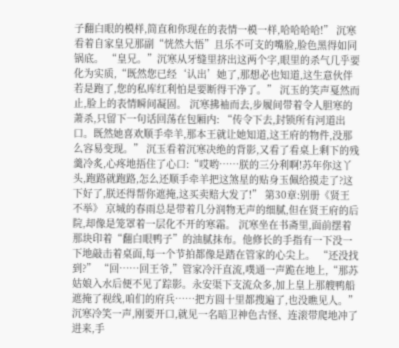子翻白眼的模样,简直和你现在的表情一模一样,哈哈哈哈!” 沉寒看着自家皇兄那副“恍然大悟”且乐不可支的嘴脸,脸色黑得如同锅底。 “皇兄。”沉寒从牙缝里挤出这两个字,眼里的杀气几乎要化为实质,“既然您已经‘认出’她了,那想必也知道,这生意伙伴若是跑了,您的私库红利怕是要断得干净了。” 沉玉的笑声戛然而止,脸上的表情瞬间凝固。 沉寒拂袖而去,步履间带着令人胆寒的萧杀,只留下一句话回荡在包厢内: “传令下去,封锁所有河道出口。既然她喜欢顺手牵羊,那本王就让她知道,这王府的物件,没那么容易变现。” 沉玉看着沉寒决绝的背影,又看了看桌上剩下的残羹冷炙,心疼地捂住了心口:“哎哟……朕的三分利啊!苏年你这丫头,跑路就跑路,怎么还顺手牵羊把这煞星的贴身玉佩给摸走了?这下好了,朕还得帮你遮掩,这买卖赔大发了!” 第30章:别册《贤王不举》 京城的春雨总是带着几分润物无声的细腻,但在贤王府的后院,却像是笼罩着一层化不开的寒霜。 沉寒坐在书斋里,面前摆着那块印着“翻白眼鸭子”的油腻抹布。他修长的手指有一下没一下地敲击着桌面,每一个节拍都像是踏在管家的心尖上。 “还没找到?” “回……回王爷,”管家冷汗直流,噗通一声跪在地上,“那苏姑娘入水后便不见了踪影。永安渠下支流众多,加上皇上那艘鸭船遮掩了视线,咱们的府兵……把方圆十里都搜遍了,也没瞧见人。” 沉寒冷笑一声,刚要开口,就见一名暗卫神色古怪、连滚带爬地冲了进来,手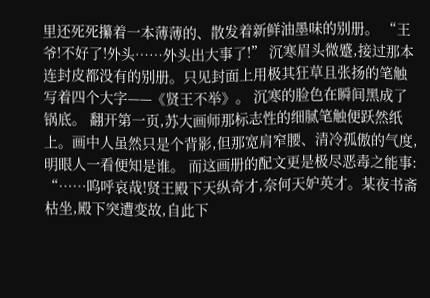里还死死攥着一本薄薄的、散发着新鲜油墨味的别册。 “王爷!不好了!外头……外头出大事了!” 沉寒眉头微蹙,接过那本连封皮都没有的别册。只见封面上用极其狂草且张扬的笔触写着四个大字——《贤王不举》。 沉寒的脸色在瞬间黑成了锅底。 翻开第一页,苏大画师那标志性的细腻笔触便跃然纸上。画中人虽然只是个背影,但那宽肩窄腰、清冷孤傲的气度,明眼人一看便知是谁。 而这画册的配文更是极尽恶毒之能事: “……呜呼哀哉!贤王殿下天纵奇才,奈何天妒英才。某夜书斋枯坐,殿下突遭变故,自此下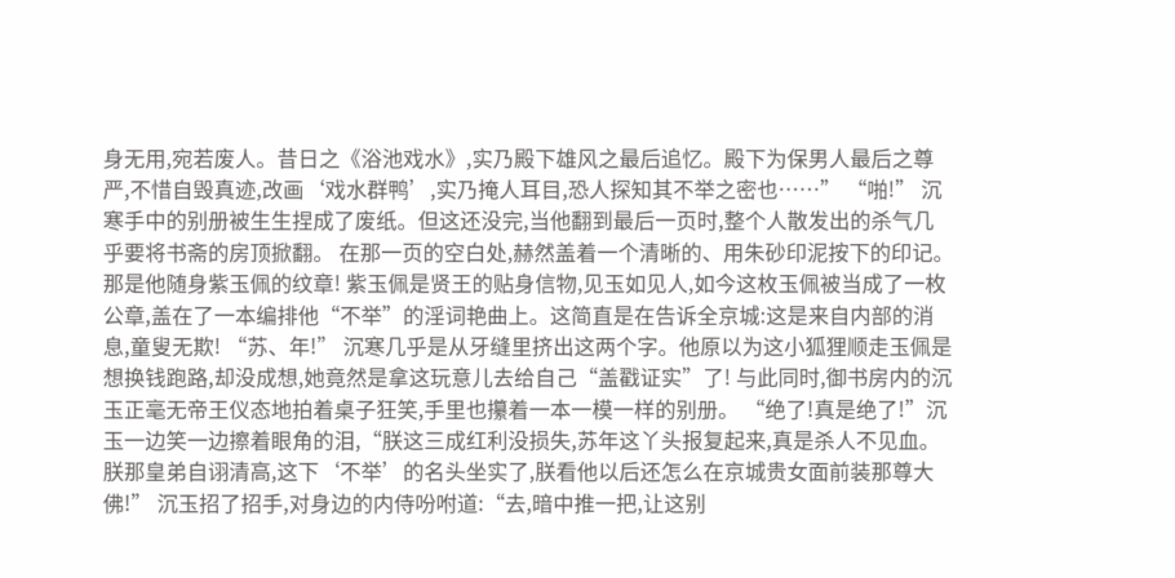身无用,宛若废人。昔日之《浴池戏水》,实乃殿下雄风之最后追忆。殿下为保男人最后之尊严,不惜自毁真迹,改画‘戏水群鸭’,实乃掩人耳目,恐人探知其不举之密也……” “啪!” 沉寒手中的别册被生生捏成了废纸。但这还没完,当他翻到最后一页时,整个人散发出的杀气几乎要将书斋的房顶掀翻。 在那一页的空白处,赫然盖着一个清晰的、用朱砂印泥按下的印记。 那是他随身紫玉佩的纹章! 紫玉佩是贤王的贴身信物,见玉如见人,如今这枚玉佩被当成了一枚公章,盖在了一本编排他“不举”的淫词艳曲上。这简直是在告诉全京城:这是来自内部的消息,童叟无欺! “苏、年!” 沉寒几乎是从牙缝里挤出这两个字。他原以为这小狐狸顺走玉佩是想换钱跑路,却没成想,她竟然是拿这玩意儿去给自己“盖戳证实”了! 与此同时,御书房内的沉玉正毫无帝王仪态地拍着桌子狂笑,手里也攥着一本一模一样的别册。 “绝了!真是绝了!”沉玉一边笑一边擦着眼角的泪,“朕这三成红利没损失,苏年这丫头报复起来,真是杀人不见血。朕那皇弟自诩清高,这下‘不举’的名头坐实了,朕看他以后还怎么在京城贵女面前装那尊大佛!” 沉玉招了招手,对身边的内侍吩咐道:“去,暗中推一把,让这别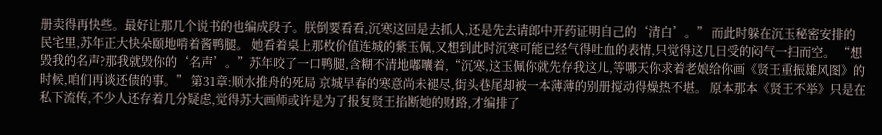册卖得再快些。最好让那几个说书的也编成段子。朕倒要看看,沉寒这回是去抓人,还是先去请郎中开药证明自己的‘清白’。” 而此时躲在沉玉秘密安排的民宅里,苏年正大快朵颐地啃着酱鸭腿。 她看着桌上那枚价值连城的紫玉佩,又想到此时沉寒可能已经气得吐血的表情,只觉得这几日受的闷气一扫而空。 “想毁我的名声?那我就毁你的‘名声’。”苏年咬了一口鸭腿,含糊不清地嘟囔着,“沉寒,这玉佩你就先存我这儿,等哪天你求着老娘给你画《贤王重振雄风图》的时候,咱们再谈还债的事。” 第31章:顺水推舟的死局 京城早春的寒意尚未褪尽,街头巷尾却被一本薄薄的别册搅动得燥热不堪。 原本那本《贤王不举》只是在私下流传,不少人还存着几分疑虑,觉得苏大画师或许是为了报复贤王掐断她的财路,才编排了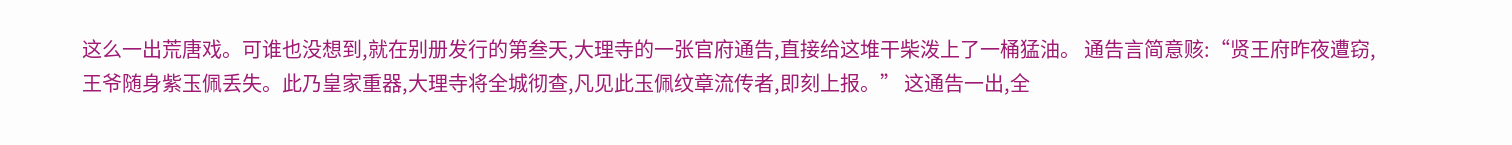这么一出荒唐戏。可谁也没想到,就在别册发行的第叁天,大理寺的一张官府通告,直接给这堆干柴泼上了一桶猛油。 通告言简意赅:“贤王府昨夜遭窃,王爷随身紫玉佩丢失。此乃皇家重器,大理寺将全城彻查,凡见此玉佩纹章流传者,即刻上报。” 这通告一出,全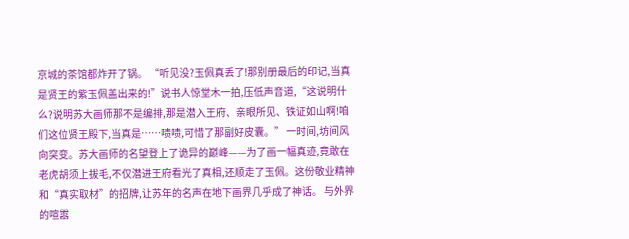京城的茶馆都炸开了锅。 “听见没?玉佩真丢了!那别册最后的印记,当真是贤王的紫玉佩盖出来的!”说书人惊堂木一拍,压低声音道,“这说明什么?说明苏大画师那不是编排,那是潜入王府、亲眼所见、铁证如山啊!咱们这位贤王殿下,当真是……啧啧,可惜了那副好皮囊。” 一时间,坊间风向突变。苏大画师的名望登上了诡异的巅峰——为了画一幅真迹,竟敢在老虎胡须上拔毛,不仅潜进王府看光了真相,还顺走了玉佩。这份敬业精神和“真实取材”的招牌,让苏年的名声在地下画界几乎成了神话。 与外界的喧嚣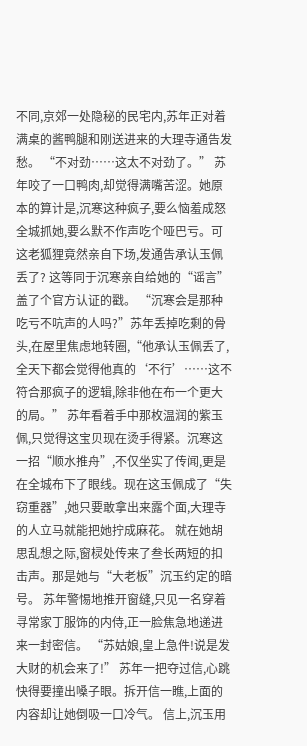不同,京郊一处隐秘的民宅内,苏年正对着满桌的酱鸭腿和刚送进来的大理寺通告发愁。 “不对劲……这太不对劲了。” 苏年咬了一口鸭肉,却觉得满嘴苦涩。她原本的算计是,沉寒这种疯子,要么恼羞成怒全城抓她,要么默不作声吃个哑巴亏。可这老狐狸竟然亲自下场,发通告承认玉佩丢了? 这等同于沉寒亲自给她的“谣言”盖了个官方认证的戳。 “沉寒会是那种吃亏不吭声的人吗?”苏年丢掉吃剩的骨头,在屋里焦虑地转圈,“他承认玉佩丢了,全天下都会觉得他真的‘不行’……这不符合那疯子的逻辑,除非他在布一个更大的局。” 苏年看着手中那枚温润的紫玉佩,只觉得这宝贝现在烫手得紧。沉寒这一招“顺水推舟”,不仅坐实了传闻,更是在全城布下了眼线。现在这玉佩成了“失窃重器”,她只要敢拿出来露个面,大理寺的人立马就能把她拧成麻花。 就在她胡思乱想之际,窗棂处传来了叁长两短的扣击声。那是她与“大老板”沉玉约定的暗号。 苏年警惕地推开窗缝,只见一名穿着寻常家丁服饰的内侍,正一脸焦急地递进来一封密信。 “苏姑娘,皇上急件!说是发大财的机会来了!” 苏年一把夺过信,心跳快得要撞出嗓子眼。拆开信一瞧,上面的内容却让她倒吸一口冷气。 信上,沉玉用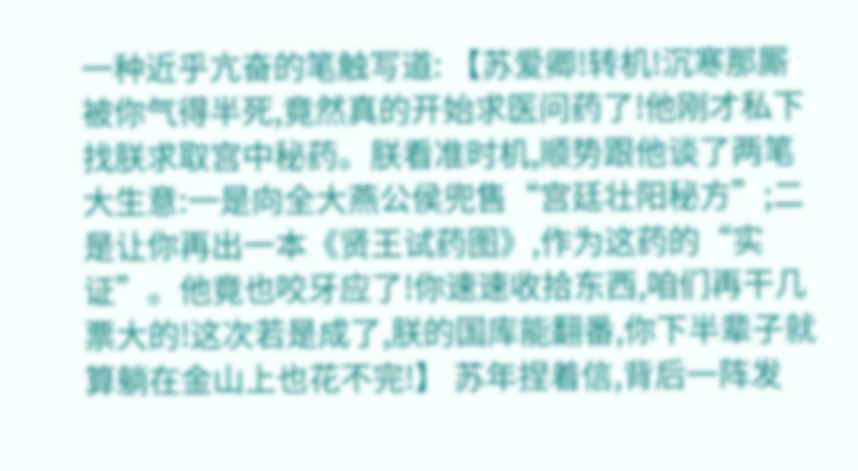一种近乎亢奋的笔触写道: 【苏爱卿!转机!沉寒那厮被你气得半死,竟然真的开始求医问药了!他刚才私下找朕求取宫中秘药。朕看准时机,顺势跟他谈了两笔大生意:一是向全大燕公侯兜售“宫廷壮阳秘方”;二是让你再出一本《贤王试药图》,作为这药的“实证”。他竟也咬牙应了!你速速收拾东西,咱们再干几票大的!这次若是成了,朕的国库能翻番,你下半辈子就算躺在金山上也花不完!】 苏年捏着信,背后一阵发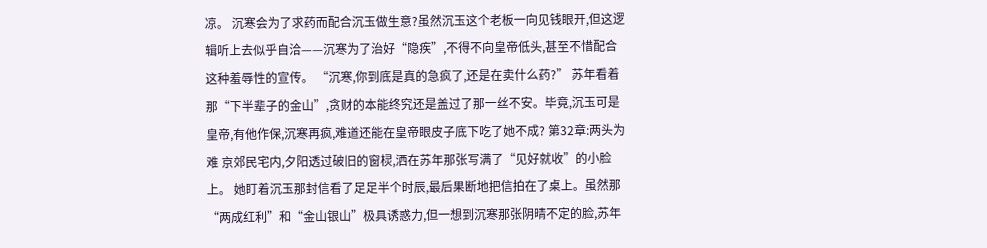凉。 沉寒会为了求药而配合沉玉做生意?虽然沉玉这个老板一向见钱眼开,但这逻辑听上去似乎自洽——沉寒为了治好“隐疾”,不得不向皇帝低头,甚至不惜配合这种羞辱性的宣传。 “沉寒,你到底是真的急疯了,还是在卖什么药?” 苏年看着那“下半辈子的金山”,贪财的本能终究还是盖过了那一丝不安。毕竟,沉玉可是皇帝,有他作保,沉寒再疯,难道还能在皇帝眼皮子底下吃了她不成? 第32章:两头为难 京郊民宅内,夕阳透过破旧的窗棂,洒在苏年那张写满了“见好就收”的小脸上。 她盯着沉玉那封信看了足足半个时辰,最后果断地把信拍在了桌上。虽然那“两成红利”和“金山银山”极具诱惑力,但一想到沉寒那张阴晴不定的脸,苏年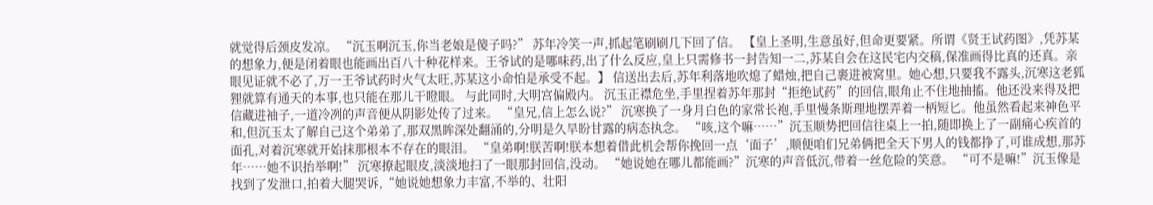就觉得后颈皮发凉。 “沉玉啊沉玉,你当老娘是傻子吗?” 苏年冷笑一声,抓起笔刷刷几下回了信。 【皇上圣明,生意虽好,但命更要紧。所谓《贤王试药图》,凭苏某的想象力,便是闭着眼也能画出百八十种花样来。王爷试的是哪味药,出了什么反应,皇上只需修书一封告知一二,苏某自会在这民宅内交稿,保准画得比真的还真。亲眼见证就不必了,万一王爷试药时火气太旺,苏某这小命怕是承受不起。】 信送出去后,苏年利落地吹熄了蜡烛,把自己裹进被窝里。她心想,只要我不露头,沉寒这老狐狸就算有通天的本事,也只能在那儿干瞪眼。 与此同时,大明宫偏殿内。 沉玉正襟危坐,手里捏着苏年那封“拒绝试药”的回信,眼角止不住地抽搐。他还没来得及把信藏进袖子,一道冷冽的声音便从阴影处传了过来。 “皇兄,信上怎么说?” 沉寒换了一身月白色的家常长袍,手里慢条斯理地摆弄着一柄短匕。他虽然看起来神色平和,但沉玉太了解自己这个弟弟了,那双黑眸深处翻涌的,分明是久旱盼甘露的病态执念。 “咳,这个嘛……”沉玉顺势把回信往桌上一拍,随即换上了一副痛心疾首的面孔,对着沉寒就开始抹那根本不存在的眼泪。 “皇弟啊!朕苦啊!朕本想着借此机会帮你挽回一点‘面子’,顺便咱们兄弟俩把全天下男人的钱都挣了,可谁成想,那苏年……她不识抬举啊!” 沉寒撩起眼皮,淡淡地扫了一眼那封回信,没动。 “她说她在哪儿都能画?”沉寒的声音低沉,带着一丝危险的笑意。 “可不是嘛!”沉玉像是找到了发泄口,拍着大腿哭诉,“她说她想象力丰富,不举的、壮阳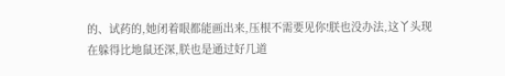的、试药的,她闭着眼都能画出来,压根不需要见你!朕也没办法,这丫头现在躲得比地鼠还深,朕也是通过好几道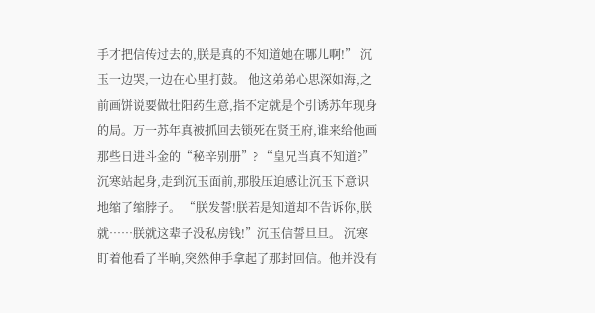手才把信传过去的,朕是真的不知道她在哪儿啊!” 沉玉一边哭,一边在心里打鼓。 他这弟弟心思深如海,之前画饼说要做壮阳药生意,指不定就是个引诱苏年现身的局。万一苏年真被抓回去锁死在贤王府,谁来给他画那些日进斗金的“秘辛别册”? “皇兄当真不知道?”沉寒站起身,走到沉玉面前,那股压迫感让沉玉下意识地缩了缩脖子。 “朕发誓!朕若是知道却不告诉你,朕就……朕就这辈子没私房钱!”沉玉信誓旦旦。 沉寒盯着他看了半晌,突然伸手拿起了那封回信。他并没有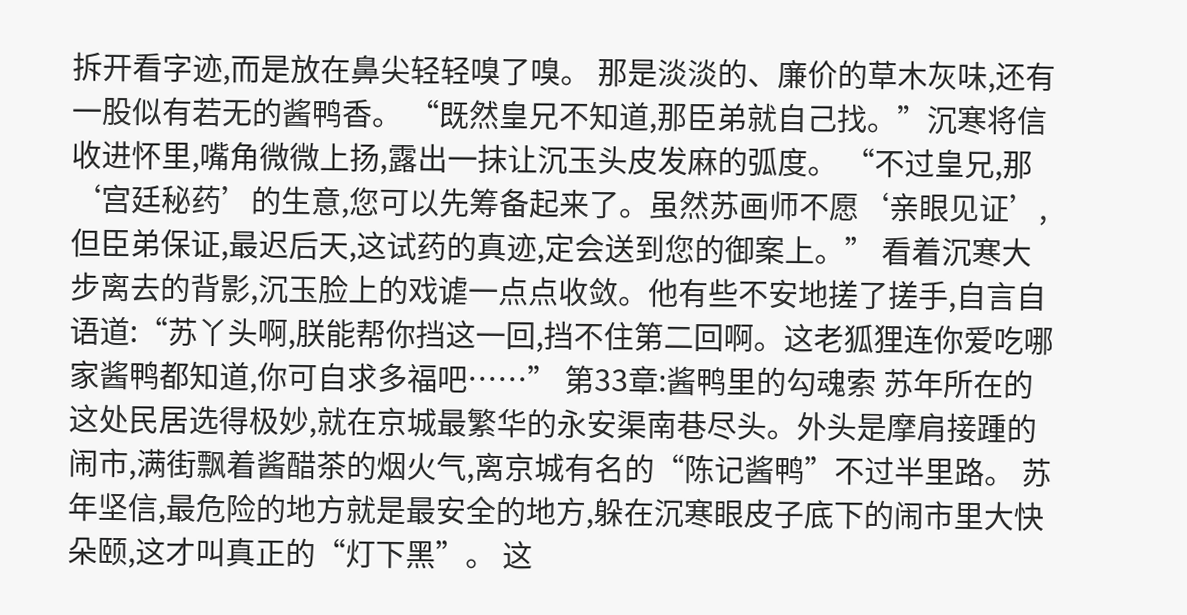拆开看字迹,而是放在鼻尖轻轻嗅了嗅。 那是淡淡的、廉价的草木灰味,还有一股似有若无的酱鸭香。 “既然皇兄不知道,那臣弟就自己找。”沉寒将信收进怀里,嘴角微微上扬,露出一抹让沉玉头皮发麻的弧度。 “不过皇兄,那‘宫廷秘药’的生意,您可以先筹备起来了。虽然苏画师不愿‘亲眼见证’,但臣弟保证,最迟后天,这试药的真迹,定会送到您的御案上。” 看着沉寒大步离去的背影,沉玉脸上的戏谑一点点收敛。他有些不安地搓了搓手,自言自语道:“苏丫头啊,朕能帮你挡这一回,挡不住第二回啊。这老狐狸连你爱吃哪家酱鸭都知道,你可自求多福吧……” 第33章:酱鸭里的勾魂索 苏年所在的这处民居选得极妙,就在京城最繁华的永安渠南巷尽头。外头是摩肩接踵的闹市,满街飘着酱醋茶的烟火气,离京城有名的“陈记酱鸭”不过半里路。 苏年坚信,最危险的地方就是最安全的地方,躲在沉寒眼皮子底下的闹市里大快朵颐,这才叫真正的“灯下黑”。 这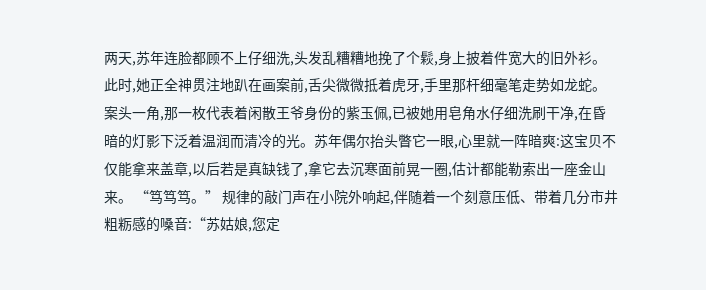两天,苏年连脸都顾不上仔细洗,头发乱糟糟地挽了个鬏,身上披着件宽大的旧外衫。此时,她正全神贯注地趴在画案前,舌尖微微抵着虎牙,手里那杆细毫笔走势如龙蛇。 案头一角,那一枚代表着闲散王爷身份的紫玉佩,已被她用皂角水仔细洗刷干净,在昏暗的灯影下泛着温润而清冷的光。苏年偶尔抬头瞥它一眼,心里就一阵暗爽:这宝贝不仅能拿来盖章,以后若是真缺钱了,拿它去沉寒面前晃一圈,估计都能勒索出一座金山来。 “笃笃笃。” 规律的敲门声在小院外响起,伴随着一个刻意压低、带着几分市井粗粝感的嗓音:“苏姑娘,您定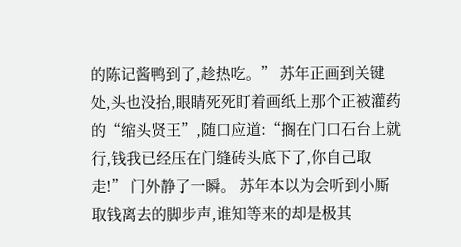的陈记酱鸭到了,趁热吃。” 苏年正画到关键处,头也没抬,眼睛死死盯着画纸上那个正被灌药的“缩头贤王”,随口应道:“搁在门口石台上就行,钱我已经压在门缝砖头底下了,你自己取走!” 门外静了一瞬。 苏年本以为会听到小厮取钱离去的脚步声,谁知等来的却是极其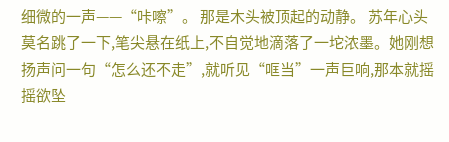细微的一声——“咔嚓”。 那是木头被顶起的动静。 苏年心头莫名跳了一下,笔尖悬在纸上,不自觉地滴落了一坨浓墨。她刚想扬声问一句“怎么还不走”,就听见“哐当”一声巨响,那本就摇摇欲坠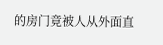的房门竟被人从外面直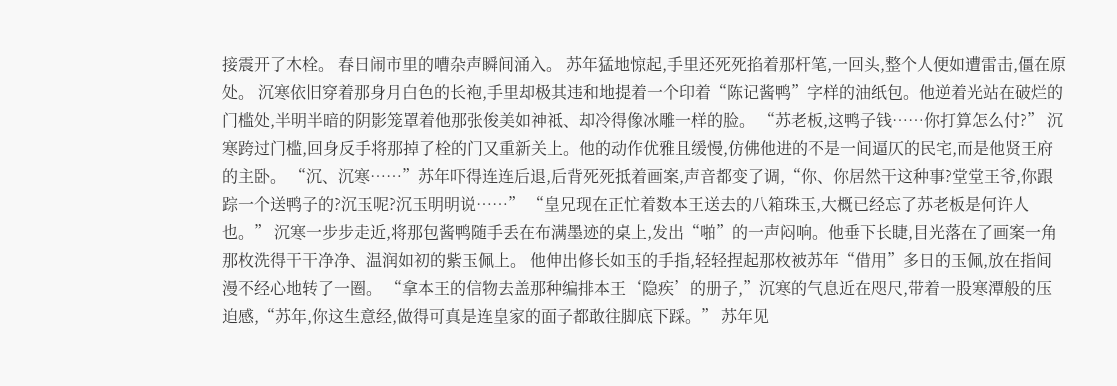接震开了木栓。 春日闹市里的嘈杂声瞬间涌入。 苏年猛地惊起,手里还死死掐着那杆笔,一回头,整个人便如遭雷击,僵在原处。 沉寒依旧穿着那身月白色的长袍,手里却极其违和地提着一个印着“陈记酱鸭”字样的油纸包。他逆着光站在破烂的门槛处,半明半暗的阴影笼罩着他那张俊美如神祗、却冷得像冰雕一样的脸。 “苏老板,这鸭子钱……你打算怎么付?” 沉寒跨过门槛,回身反手将那掉了栓的门又重新关上。他的动作优雅且缓慢,仿佛他进的不是一间逼仄的民宅,而是他贤王府的主卧。 “沉、沉寒……”苏年吓得连连后退,后背死死抵着画案,声音都变了调,“你、你居然干这种事?堂堂王爷,你跟踪一个送鸭子的?沉玉呢?沉玉明明说……” “皇兄现在正忙着数本王送去的八箱珠玉,大概已经忘了苏老板是何许人也。” 沉寒一步步走近,将那包酱鸭随手丢在布满墨迹的桌上,发出“啪”的一声闷响。他垂下长睫,目光落在了画案一角那枚洗得干干净净、温润如初的紫玉佩上。 他伸出修长如玉的手指,轻轻捏起那枚被苏年“借用”多日的玉佩,放在指间漫不经心地转了一圈。 “拿本王的信物去盖那种编排本王‘隐疾’的册子,”沉寒的气息近在咫尺,带着一股寒潭般的压迫感,“苏年,你这生意经,做得可真是连皇家的面子都敢往脚底下踩。” 苏年见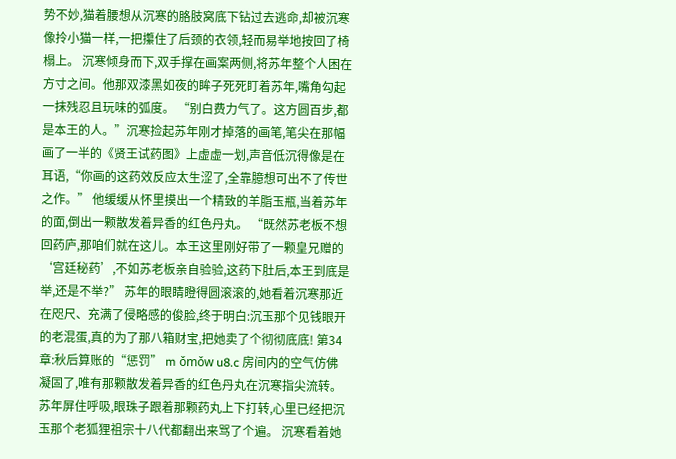势不妙,猫着腰想从沉寒的胳肢窝底下钻过去逃命,却被沉寒像拎小猫一样,一把攥住了后颈的衣领,轻而易举地按回了椅榻上。 沉寒倾身而下,双手撑在画案两侧,将苏年整个人困在方寸之间。他那双漆黑如夜的眸子死死盯着苏年,嘴角勾起一抹残忍且玩味的弧度。 “别白费力气了。这方圆百步,都是本王的人。”沉寒捡起苏年刚才掉落的画笔,笔尖在那幅画了一半的《贤王试药图》上虚虚一划,声音低沉得像是在耳语,“你画的这药效反应太生涩了,全靠臆想可出不了传世之作。” 他缓缓从怀里摸出一个精致的羊脂玉瓶,当着苏年的面,倒出一颗散发着异香的红色丹丸。 “既然苏老板不想回药庐,那咱们就在这儿。本王这里刚好带了一颗皇兄赠的‘宫廷秘药’,不如苏老板亲自验验,这药下肚后,本王到底是举,还是不举?” 苏年的眼睛瞪得圆滚滚的,她看着沉寒那近在咫尺、充满了侵略感的俊脸,终于明白:沉玉那个见钱眼开的老混蛋,真的为了那八箱财宝,把她卖了个彻彻底底! 第34章:秋后算账的“惩罚” m ǒmǒw u8.c 房间内的空气仿佛凝固了,唯有那颗散发着异香的红色丹丸在沉寒指尖流转。 苏年屏住呼吸,眼珠子跟着那颗药丸上下打转,心里已经把沉玉那个老狐狸祖宗十八代都翻出来骂了个遍。 沉寒看着她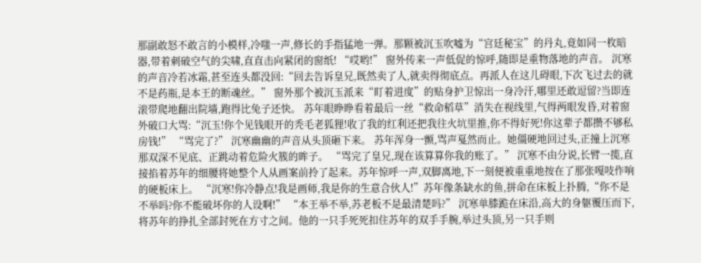那副敢怒不敢言的小模样,冷嗤一声,修长的手指猛地一弹。那颗被沉玉吹嘘为“宫廷秘宝”的丹丸,竟如同一枚暗器,带着刺破空气的尖啸,直直击向紧闭的窗纸! “哎哟!” 窗外传来一声低促的惊呼,随即是重物落地的声音。 沉寒的声音冷若冰霜,甚至连头都没回:“回去告诉皇兄,既然卖了人,就卖得彻底点。再派人在这儿碍眼,下次飞过去的就不是药瓶,是本王的断魂丝。” 窗外那个被沉玉派来“盯着进度”的贴身护卫惊出一身冷汗,哪里还敢逗留?当即连滚带爬地翻出院墙,跑得比兔子还快。 苏年眼睁睁看着最后一丝“救命稻草”消失在视线里,气得两眼发昏,对着窗外破口大骂:“沉玉!你个见钱眼开的秃毛老狐狸!收了我的红利还把我往火坑里推,你不得好死!你这辈子都攒不够私房钱!” “骂完了?” 沉寒幽幽的声音从头顶砸下来。 苏年浑身一颤,骂声戛然而止。她僵硬地回过头,正撞上沉寒那双深不见底、正跳动着危险火簇的眸子。 “骂完了皇兄,现在该算算你我的账了。” 沉寒不由分说,长臂一揽,直接掐着苏年的细腰将她整个人从画案前拎了起来。苏年惊呼一声,双脚离地,下一刻便被重重地按在了那张嘎吱作响的硬板床上。 “沉寒!你冷静点!我是画师,我是你的生意合伙人!”苏年像条缺水的鱼,拼命在床板上扑腾,“你不是不举吗?你不能破坏你的人设啊!” “本王举不举,苏老板不是最清楚吗?” 沉寒单膝跪在床沿,高大的身躯覆压而下,将苏年的挣扎全部封死在方寸之间。他的一只手死死扣住苏年的双手手腕,举过头顶,另一只手则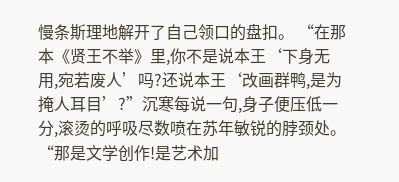慢条斯理地解开了自己领口的盘扣。 “在那本《贤王不举》里,你不是说本王‘下身无用,宛若废人’吗?还说本王‘改画群鸭,是为掩人耳目’?”沉寒每说一句,身子便压低一分,滚烫的呼吸尽数喷在苏年敏锐的脖颈处。 “那是文学创作!是艺术加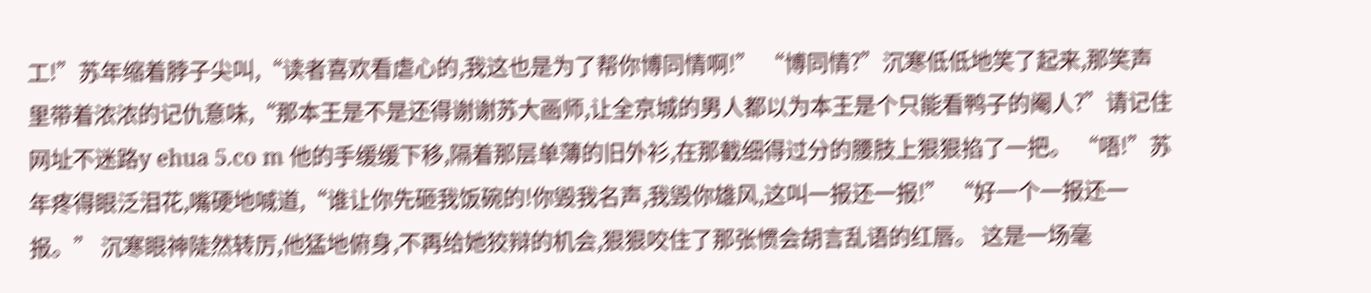工!”苏年缩着脖子尖叫,“读者喜欢看虐心的,我这也是为了帮你博同情啊!” “博同情?”沉寒低低地笑了起来,那笑声里带着浓浓的记仇意味,“那本王是不是还得谢谢苏大画师,让全京城的男人都以为本王是个只能看鸭子的阉人?”请记住网址不迷路y ehua 5.co m 他的手缓缓下移,隔着那层单薄的旧外衫,在那截细得过分的腰肢上狠狠掐了一把。 “唔!”苏年疼得眼泛泪花,嘴硬地喊道,“谁让你先砸我饭碗的!你毁我名声,我毁你雄风,这叫一报还一报!” “好一个一报还一报。” 沉寒眼神陡然转厉,他猛地俯身,不再给她狡辩的机会,狠狠咬住了那张惯会胡言乱语的红唇。 这是一场毫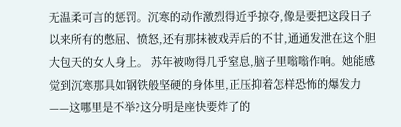无温柔可言的惩罚。沉寒的动作激烈得近乎掠夺,像是要把这段日子以来所有的憋屈、愤怒,还有那抹被戏弄后的不甘,通通发泄在这个胆大包天的女人身上。 苏年被吻得几乎窒息,脑子里嗡嗡作响。她能感觉到沉寒那具如钢铁般坚硬的身体里,正压抑着怎样恐怖的爆发力——这哪里是不举?这分明是座快要炸了的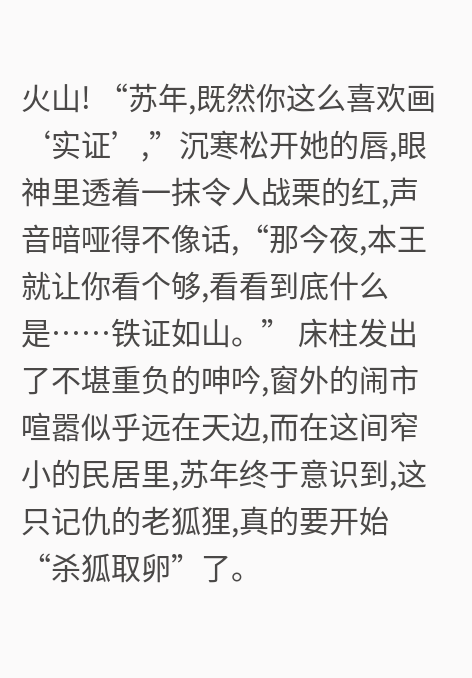火山! “苏年,既然你这么喜欢画‘实证’,”沉寒松开她的唇,眼神里透着一抹令人战栗的红,声音暗哑得不像话,“那今夜,本王就让你看个够,看看到底什么是……铁证如山。” 床柱发出了不堪重负的呻吟,窗外的闹市喧嚣似乎远在天边,而在这间窄小的民居里,苏年终于意识到,这只记仇的老狐狸,真的要开始“杀狐取卵”了。